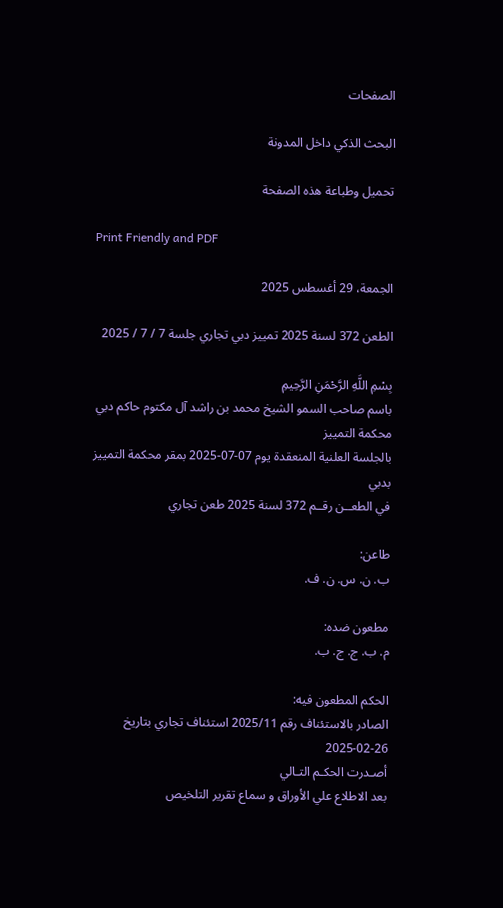الصفحات

البحث الذكي داخل المدونة

تحميل وطباعة هذه الصفحة

Print Friendly and PDF

الجمعة، 29 أغسطس 2025

الطعن 372 لسنة 2025 تمييز دبي تجاري جلسة 7 / 7 / 2025

بِسْمِ اللَّهِ الرَّحْمَنِ الرَّحِيمِ
باسم صاحب السمو الشيخ محمد بن راشد آل مكتوم حاكم دبي
محكمة التمييز
بالجلسة العلنية المنعقدة يوم 07-07-2025 بمقر محكمة التمييز بدبي
في الطعــن رقــم 372 لسنة 2025 طعن تجاري

طاعن:
ب. ن. س. ن. ف.

مطعون ضده:
م. ب. ج. ج. ب.

الحكم المطعون فيه:
الصادر بالاستئناف رقم 2025/11 استئناف تجاري بتاريخ 26-02-2025
أصـدرت الحكـم التـالي
بعد الاطلاع علي الأوراق و سماع تقرير التلخيص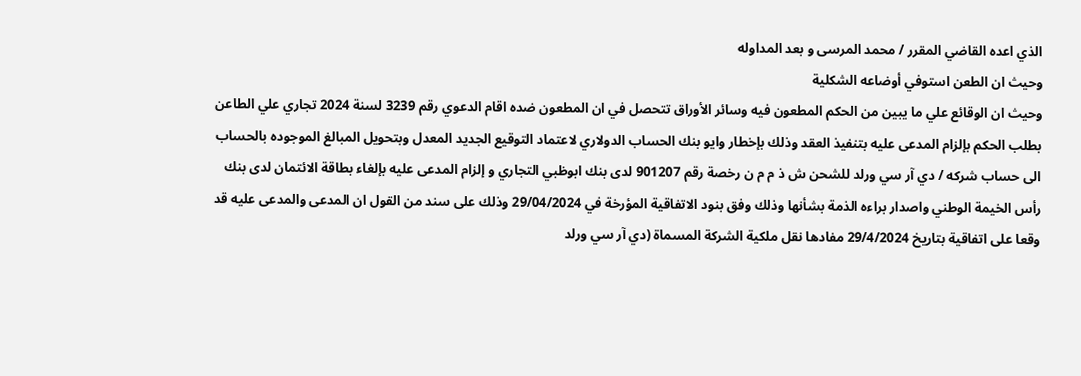الذي اعده القاضي المقرر / محمد المرسى و بعد المداوله
وحيث ان الطعن استوفي أوضاعه الشكلية
وحيث ان الوقائع علي ما يبين من الحكم المطعون فيه وسائر الأوراق تتحصل في ان المطعون ضده اقام الدعوي رقم 3239 لسنة 2024 تجاري علي الطاعن بطلب الحكم بإلزام المدعى عليه بتنفيذ العقد وذلك بإخطار وايو بنك الحساب الدولاري لاعتماد التوقيع الجديد المعدل وبتحويل المبالغ الموجوده بالحساب الى حساب شركه / دي آر سي ورلد للشحن ش ذ م م ن رخصة رقم 901207 لدى بنك ابوظبي التجاري و إلزام المدعى عليه بإلغاء بطاقة الائتمان لدى بنك رأس الخيمة الوطني واصدار براءه الذمة بشأنها وذلك وفق بنود الاتفاقية المؤرخة في 29/04/2024 وذلك على سند من القول ان المدعى والمدعى عليه قد وقعا على اتفاقية بتاريخ 29/4/2024 مفادها نقل ملكية الشركة المسماة (دي آر سي ورلد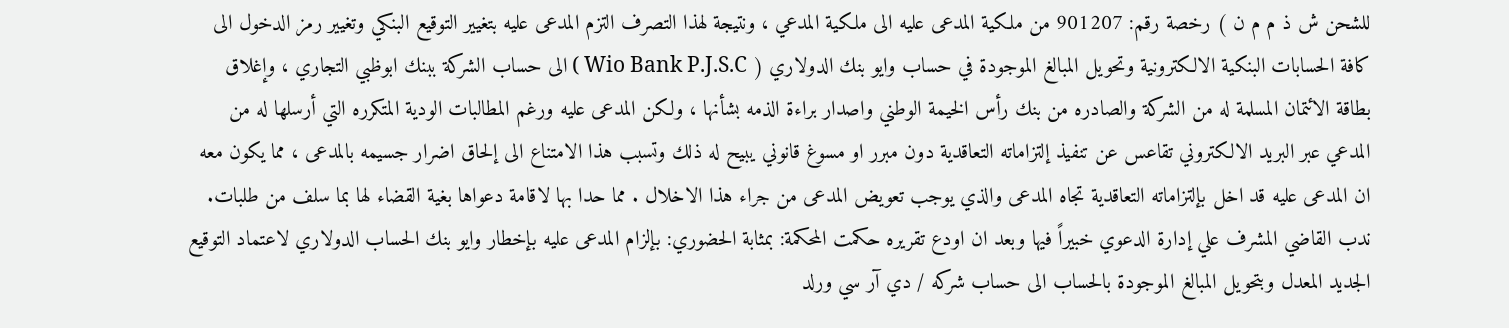للشحن ش ذ م م ن ) رخصة رقم: 901207 من ملكية المدعى عليه الى ملكية المدعي ، ونتيجة لهذا التصرف التزم المدعى عليه بتغيير التوقيع البنكي وتغيير رمز الدخول الى كافة الحسابات البنكية الالكترونية وتحويل المبالغ الموجودة في حساب وايو بنك الدولاري ( Wio Bank P.J.S.C ) الى حساب الشركة ببنك ابوظبي التجاري ، وإغلاق بطاقة الائتمان المسلمة له من الشركة والصادره من بنك رأس الخيمة الوطني واصدار براءة الذمه بشأنها ، ولكن المدعى عليه ورغم المطالبات الودية المتكرره التي أرسلها له من المدعي عبر البريد الالكتروني تقاعس عن تنفيذ إلتزاماته التعاقدية دون مبرر او مسوغ قانوني يبيح له ذلك وتسبب هذا الامتناع الى إلحاق اضرار جسيمه بالمدعى ، مما يكون معه ان المدعى عليه قد اخل بإلتزاماته التعاقدية تجاه المدعى والذي يوجب تعويض المدعى من جراء هذا الاخلال . مما حدا بها لاقامة دعواها بغية القضاء لها بما سلف من طلبات. ندب القاضي المشرف علي إدارة الدعوي خبيراً فيها وبعد ان اودع تقريره حكمت المحكمة: بمثابة الحضوري: بإلزام المدعى عليه بإخطار وايو بنك الحساب الدولاري لاعتماد التوقيع الجديد المعدل وبتحويل المبالغ الموجودة بالحساب الى حساب شركه / دي آر سي ورلد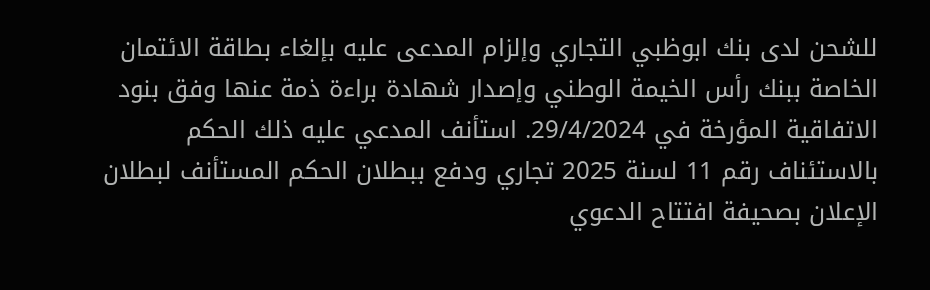للشحن لدى بنك ابوظبي التجاري وإلزام المدعى عليه بإلغاء بطاقة الائتمان الخاصة ببنك رأس الخيمة الوطني وإصدار شهادة براءة ذمة عنها وفق بنود الاتفاقية المؤرخة في 29/4/2024. استأنف المدعي عليه ذلك الحكم بالاستئناف رقم 11 لسنة 2025 تجاري ودفع ببطلان الحكم المستأنف لبطلان الإعلان بصحيفة افتتاح الدعوي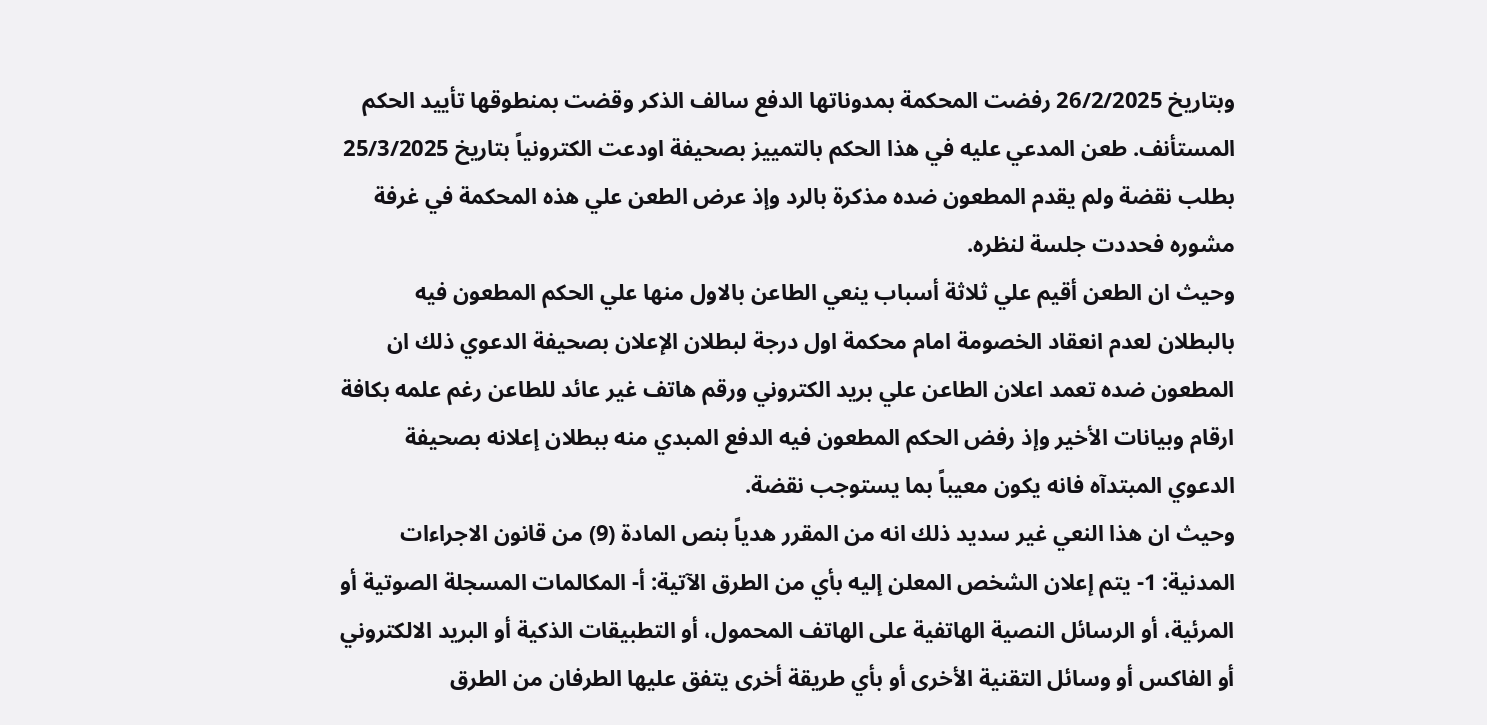وبتاريخ 26/2/2025 رفضت المحكمة بمدوناتها الدفع سالف الذكر وقضت بمنطوقها تأييد الحكم المستأنف. طعن المدعي عليه في هذا الحكم بالتمييز بصحيفة اودعت الكترونياً بتاريخ 25/3/2025 بطلب نقضة ولم يقدم المطعون ضده مذكرة بالرد وإذ عرض الطعن علي هذه المحكمة في غرفة مشوره فحددت جلسة لنظره.
وحيث ان الطعن أقيم علي ثلاثة أسباب ينعي الطاعن بالاول منها علي الحكم المطعون فيه بالبطلان لعدم انعقاد الخصومة امام محكمة اول درجة لبطلان الإعلان بصحيفة الدعوي ذلك ان المطعون ضده تعمد اعلان الطاعن علي بريد الكتروني ورقم هاتف غير عائد للطاعن رغم علمه بكافة ارقام وبيانات الأخير وإذ رفض الحكم المطعون فيه الدفع المبدي منه ببطلان إعلانه بصحيفة الدعوي المبتدآه فانه يكون معيباً بما يستوجب نقضة.
وحيث ان هذا النعي غير سديد ذلك انه من المقرر هدياً بنص المادة (9) من قانون الاجراءات المدنية: 1- يتم إعلان الشخص المعلن إليه بأي من الطرق الآتية: أ- المكالمات المسجلة الصوتية أو المرئية، أو الرسائل النصية الهاتفية على الهاتف المحمول، أو التطبيقات الذكية أو البريد الالكتروني أو الفاكس أو وسائل التقنية الأخرى أو بأي طريقة أخرى يتفق عليها الطرفان من الطرق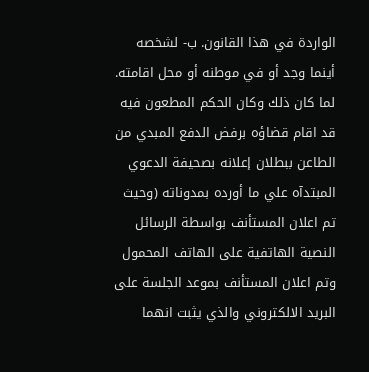الواردة في هذا القانون. ب- لشخصه أينما وجد أو في موطنه أو محل اقامته. لما كان ذلك وكان الحكم المطعون فيه قد اقام قضاؤه برفض الدفع المبدي من الطاعن ببطلان إعلانه بصحيفة الدعوي المبتدآه علي ما أورده بمدوناته (وحيث تم اعلان المستأنف بواسطة الرسائل النصية الهاتفية على الهاتف المحمول وتم اعلان المستأنف بموعد الجلسة على البريد الالكتروني والذي يثبت انهما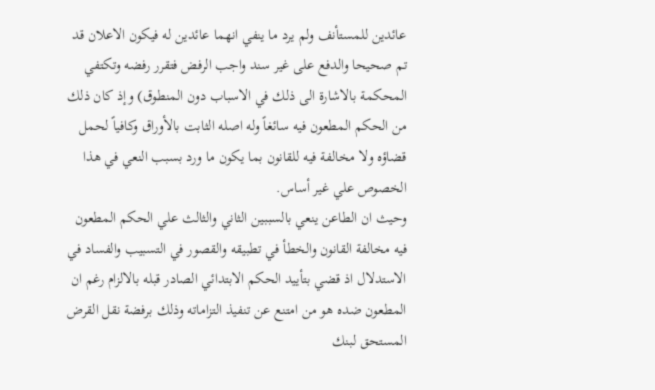عائدين للمستأنف ولم يرد ما ينفي انهما عائدين له فيكون الاعلان قد تم صحيحا والدفع على غير سند واجب الرفض فتقرر رفضه وتكتفي المحكمة بالاشارة الى ذلك في الاسباب دون المنطوق) وإذ كان ذلك من الحكم المطعون فيه سائغاً وله اصله الثابت بالأوراق وكافياً لحمل قضاؤه ولا مخالفة فيه للقانون بما يكون ما ورد بسبب النعي في هذا الخصوص علي غير أساس.
وحيث ان الطاعن ينعي بالسببين الثاني والثالث علي الحكم المطعون فيه مخالفة القانون والخطأ في تطبيقه والقصور في التسبيب والفساد في الاستدلال اذ قضي بتأييد الحكم الابتدائي الصادر قبله بالالزام رغم ان المطعون ضده هو من امتنع عن تنفيذ التزاماته وذلك برفضة نقل القرض المستحق لبنك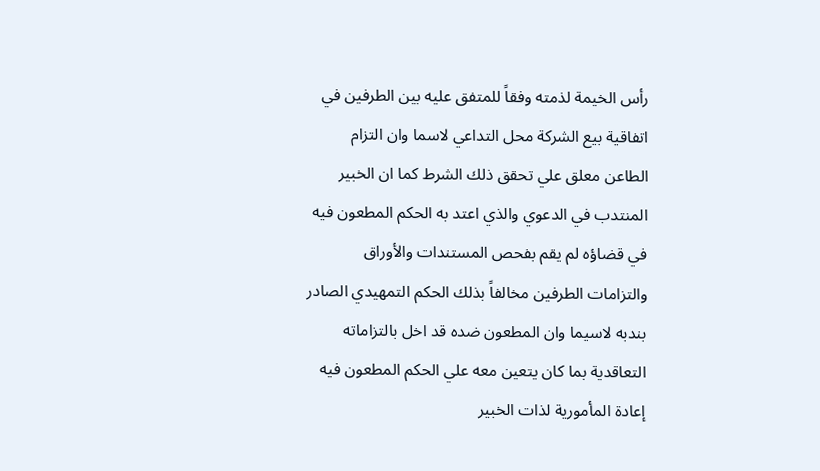رأس الخيمة لذمته وفقاً للمتفق عليه بين الطرفين في اتفاقية بيع الشركة محل التداعي لاسما وان التزام الطاعن معلق علي تحقق ذلك الشرط كما ان الخبير المنتدب في الدعوي والذي اعتد به الحكم المطعون فيه في قضاؤه لم يقم بفحص المستندات والأوراق والتزامات الطرفين مخالفاً بذلك الحكم التمهيدي الصادر بندبه لاسيما وان المطعون ضده قد اخل بالتزاماته التعاقدية بما كان يتعين معه علي الحكم المطعون فيه إعادة المأمورية لذات الخبير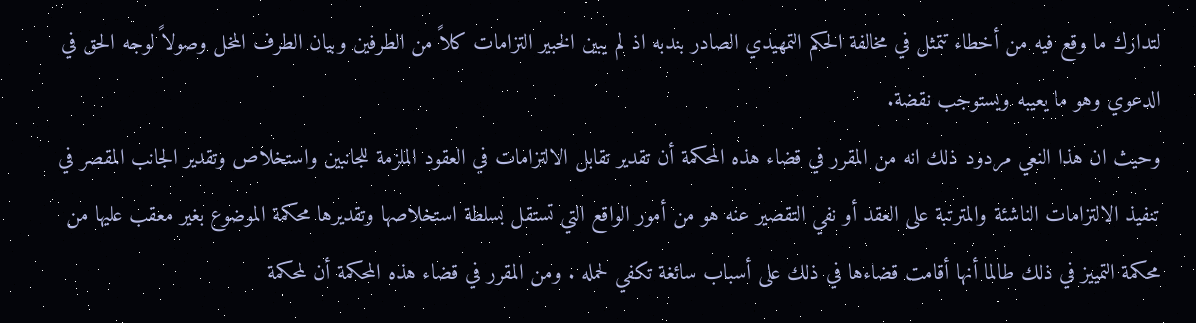لتدارك ما وقع فيه من أخطاء تتمثل في مخالفة الحكم التمهيدي الصادر بندبه اذ لم يبين الخبير التزامات كلاً من الطرفين وبيان الطرف المخل وصولاً لوجه الحق في الدعوي وهو ما يعيبه ويستوجب نقضة.
وحيث ان هذا النعي مردود ذلك انه من المقرر في قضاء هذه المحكمة أن تقدير تقابل الالتزامات في العقود الملزمة للجانبين واستخلاص وتقدير الجانب المقصر في تنفيذ الالتزامات الناشئة والمترتبة على العقد أو نفي التقصير عنه هو من أمور الواقع التي تستقل بسلطة استخلاصها وتقديرها محكمة الموضوع بغير معقب عليها من محكمة التمييز في ذلك طالما أنها أقامت قضاءها في ذلك على أسباب سائغة تكفي لحمله . ومن المقرر في قضاء هذه المحكمة أن لمحكمة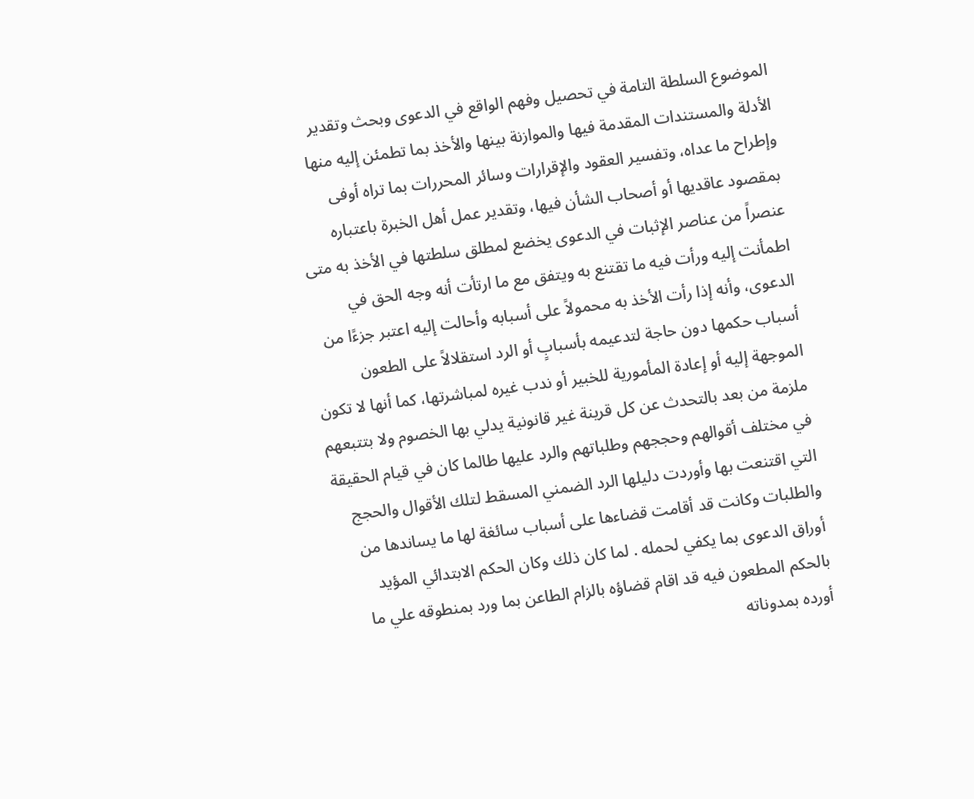الموضوع السلطة التامة في تحصيل وفهم الواقع في الدعوى وبحث وتقدير الأدلة والمستندات المقدمة فيها والموازنة بينها والأخذ بما تطمئن إليه منها وإطراح ما عداه، وتفسير العقود والإقرارات وسائر المحررات بما تراه أوفى بمقصود عاقديها أو أصحاب الشأن فيها، وتقدير عمل أهل الخبرة باعتباره عنصراً من عناصر الإثبات في الدعوى يخضع لمطلق سلطتها في الأخذ به متى اطمأنت إليه ورأت فيه ما تقتنع به ويتفق مع ما ارتأت أنه وجه الحق في الدعوى، وأنه إذا رأت الأخذ به محمولاً على أسبابه وأحالت إليه اعتبر جزءًا من أسباب حكمها دون حاجة لتدعيمه بأسبابٍ أو الرد استقلالاً على الطعون الموجهة إليه أو إعادة المأمورية للخبير أو ندب غيره لمباشرتها، كما أنها لا تكون ملزمة من بعد بالتحدث عن كل قرينة غير قانونية يدلي بها الخصوم ولا بتتبعهم في مختلف أقوالهم وحججهم وطلباتهم والرد عليها طالما كان في قيام الحقيقة التي اقتنعت بها وأوردت دليلها الرد الضمني المسقط لتلك الأقوال والحجج والطلبات وكانت قد أقامت قضاءها على أسباب سائغة لها ما يساندها من أوراق الدعوى بما يكفي لحمله . لما كان ذلك وكان الحكم الابتدائي المؤيد بالحكم المطعون فيه قد اقام قضاؤه بالزام الطاعن بما ورد بمنطوقه علي ما أورده بمدوناته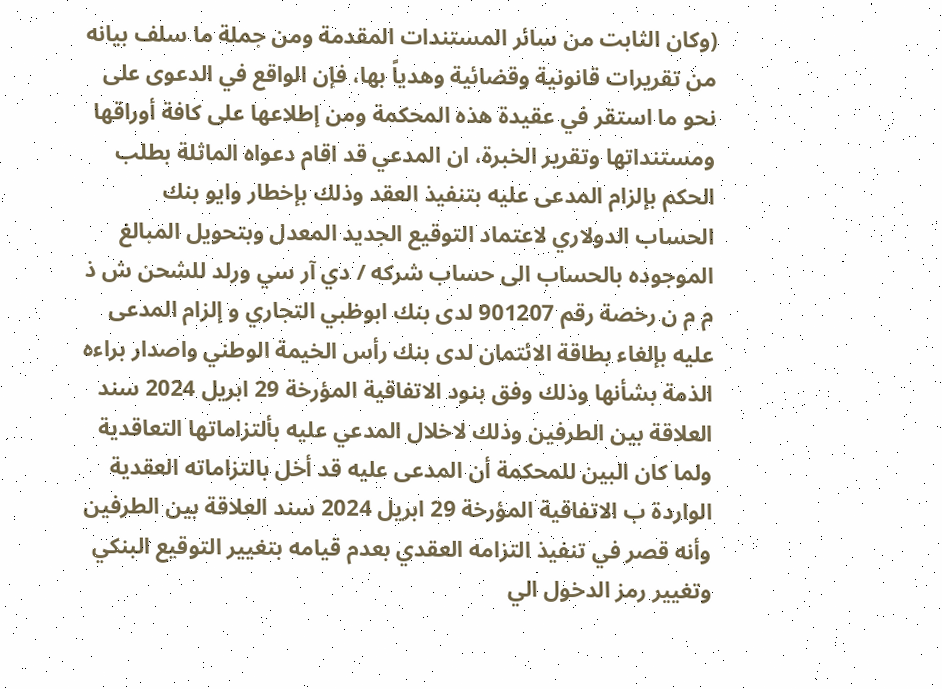(وكان الثابت من سائر المستندات المقدمة ومن جملة ما سلف بيانه من تقريرات قانونية وقضائية وهدياً بها، فإن الواقع في الدعوى على نحو ما استقر في عقيدة هذه المحكمة ومن إطلاعها على كافة أوراقها ومستنداتها وتقرير الخبرة، ان المدعي قد اقام دعواه الماثلة بطلب الحكم بإلزام المدعى عليه بتنفيذ العقد وذلك بإخطار وايو بنك الحساب الدولاري لاعتماد التوقيع الجديد المعدل وبتحويل المبالغ الموجوده بالحساب الى حساب شركه / دي آر سي ورلد للشحن ش ذ م م ن رخصة رقم 901207 لدى بنك ابوظبي التجاري و إلزام المدعى عليه بإلغاء بطاقة الائتمان لدى بنك رأس الخيمة الوطني واصدار براءه الذمة بشأنها وذلك وفق بنود الاتفاقية المؤرخة 29 ابريل 2024 سند العلاقة بين الطرفين وذلك لاخلال المدعي عليه بألتزاماتها التعاقدية ولما كان البين للمحكمة أن المدعى عليه قد أخل بالتزاماته العقدية الواردة ب الاتفاقية المؤرخة 29 ابريل 2024 سند العلاقة بين الطرفين وأنه قصر في تنفيذ التزامه العقدي بعدم قيامه بتغيير التوقيع البنكي وتغيير رمز الدخول الي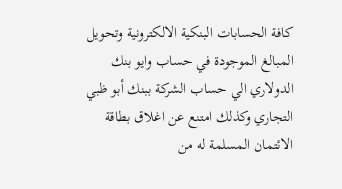كافة الحسابات البنكية الالكترونية وتحويل المبالغ الموجودة في حساب وايو بنك الدولاري الي حساب الشركة ببنك أبو ظبي التجاري وكذلك امتنع عن اغلاق بطاقة الائتمان المسلمة له من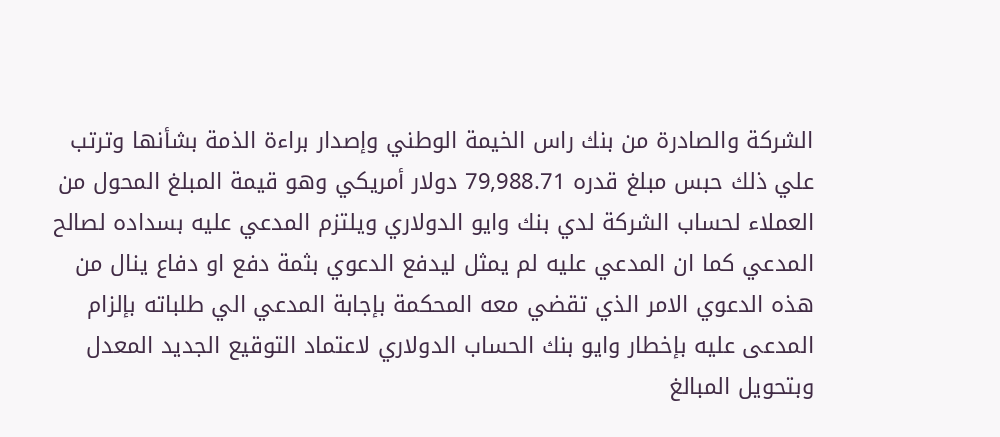الشركة والصادرة من بنك راس الخيمة الوطني وإصدار براءة الذمة بشأنها وترتب علي ذلك حبس مبلغ قدره 79,988.71 دولار أمريكي وهو قيمة المبلغ المحول من العملاء لحساب الشركة لدي بنك وايو الدولاري ويلتزم المدعي عليه بسداده لصالح المدعي كما ان المدعي عليه لم يمثل ليدفع الدعوي بثمة دفع او دفاع ينال من هذه الدعوي الامر الذي تقضي معه المحكمة بإجابة المدعي الي طلباته بإلزام المدعى عليه بإخطار وايو بنك الحساب الدولاري لاعتماد التوقيع الجديد المعدل وبتحويل المبالغ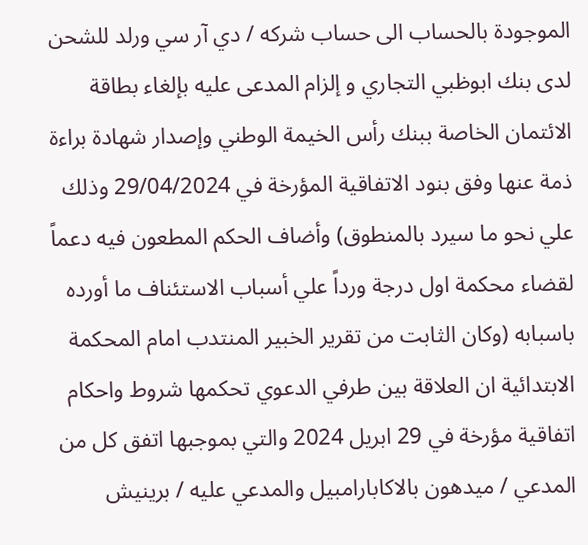الموجودة بالحساب الى حساب شركه / دي آر سي ورلد للشحن لدى بنك ابوظبي التجاري و إلزام المدعى عليه بإلغاء بطاقة الائتمان الخاصة ببنك رأس الخيمة الوطني وإصدار شهادة براءة ذمة عنها وفق بنود الاتفاقية المؤرخة في 29/04/2024 وذلك علي نحو ما سيرد بالمنطوق) وأضاف الحكم المطعون فيه دعماً لقضاء محكمة اول درجة ورداً علي أسباب الاستئناف ما أورده باسبابه (وكان الثابت من تقرير الخبير المنتدب امام المحكمة الابتدائية ان العلاقة بين طرفي الدعوي تحكمها شروط واحكام اتفاقية مؤرخة في 29 ابريل 2024 والتي بموجبها اتفق كل من المدعي / ميدهون بالاكابارامبيل والمدعي عليه / برينيش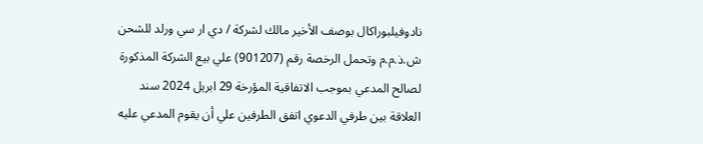نادوفيلبوراكال بوصف الأخير مالك لشركة / دي ار سي ورلد للشحن ش.ذ.م.م وتحمل الرخصة رقم (901207) علي بيع الشركة المذكورة لصالح المدعي بموجب الاتفاقية المؤرخة 29 ابريل 2024 سند العلاقة بين طرفي الدعوي اتفق الطرفين علي أن يقوم المدعي عليه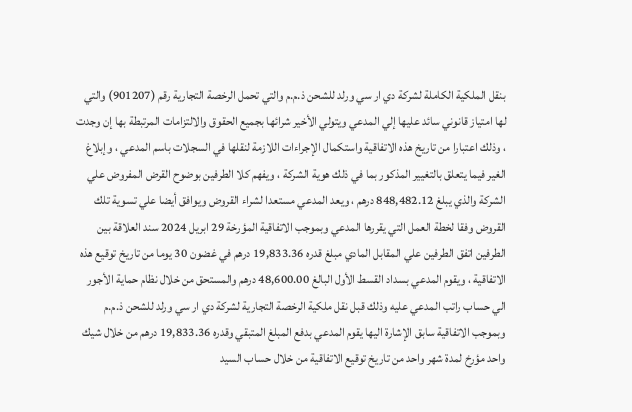بنقل الملكية الكاملة لشركة دي ار سي ورلد للشحن ذ.م.م والتي تحمل الرخصة التجارية رقم (901207) والتي لها امتياز قانوني سائد عليها إلي المدعي ويتولي الأخير شرائها بجميع الحقوق والالتزامات المرتبطة بها إن وجدت ، وذلك اعتبارا من تاريخ هذه الاتفاقية واستكمال الإجراءات اللازمة لنقلها في السجلات باسم المدعي ، وإبلاغ الغير فيما يتعلق بالتغيير المذكور بما في ذلك هوية الشركة ، ويفهم كلا الطرفين بوضوح القرض المفروض علي الشركة والذي يبلغ 848,482.12 درهم ، ويعد المدعي مستعدا لشراء القروض ويوافق أيضا علي تسوية تلك القروض وفقا لخطة العمل التي يقررها المدعي وبموجب الاتفاقية المؤرخة 29 ابريل 2024 سند العلاقة بين الطرفين اتفق الطرفين علي المقابل المادي مبلغ قدره 19,833.36 درهم في غضون 30 يوما من تاريخ توقيع هذه الاتفاقية ، ويقوم المدعي بسداد القسط الأول البالغ 48,600.00 درهم والمستحق من خلال نظام حماية الأجور الي حساب راتب المدعي عليه وذلك قبل نقل ملكية الرخصة التجارية لشركة دي ار سي ورلد للشحن ذ.م.م وبموجب الاتفاقية سابق الإشارة اليها يقوم المدعي بدفع المبلغ المتبقي وقدره 19,833.36 درهم من خلال شيك واحد مؤرخ لمدة شهر واحد من تاريخ توقيع الاتفاقية من خلال حساب السيد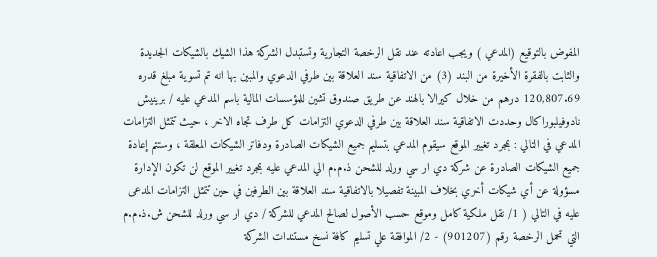المفوض بالتوقيع (المدعي ) ويجب اعادته عند نقل الرخصة التجارية وتستبدل الشركة هذا الشيك بالشيكات الجديدة والثابت بالفقرة الأخيرة من البند (3) من الاتفاقية سند العلاقة بين طرفي الدعوي والمبين بها انه تم تسوية مبلغ قدره 120,807.69 درهم من خلال كيرالا بالهند عن طريق صندوق تشين للمؤسسات المالية باسم المدعي عليه / برينيش نادوفيلبوراكال وحددت الاتفاقية سند العلاقة بين طرفي الدعوي التزامات كل طرف تجاه الاخر ، حيث تتمثل التزامات المدعي في التالي : بمجرد تغيير الموقع سيقوم المدعي بتسليم جميع الشيكات الصادرة ودفاتر الشيكات المعلقة ، وستتم إعادة جميع الشيكات الصادرة عن شركة دي ار سي ورلد للشحن ذ.م.م الي المدعي عليه بمجرد تغيير الموقع لن تكون الإدارة مسؤولة عن أي شيكات أخري بخلاف المبينة تفصيلا بالاتفاقية سند العلاقة بين الطرفين في حين تتمثل التزامات المدعى عليه في التالي ( 1/ نقل ملكية كامل وموقع حسب الأصول لصالح المدعي للشركة / دي ار سي ورلد للشحن ش.ذ.م.م التي تحمل الرخصة رقم (901207) - 2/ الموافقة علي تسليم كافة نسخ مستندات الشركة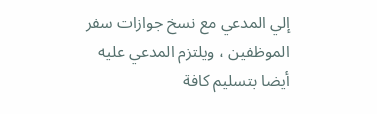إلي المدعي مع نسخ جوازات سفر الموظفين ، ويلتزم المدعي عليه أيضا بتسليم كافة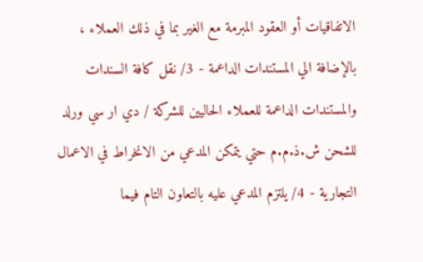الاتفاقيات أو العقود المبرمة مع الغير بما في ذلك العملاء ، بالإضافة الي المستندات الداعمة - 3/ نقل كافة السندات والمستندات الداعمة للعملاء الحاليين للشركة / دي ار سي ورلد للشحن ش.ذ.م.م حتي يتمكن المدعي من الانخراط في الاعمال التجارية - 4/ يلتزم المدعي عليه بالتعاون التام فيما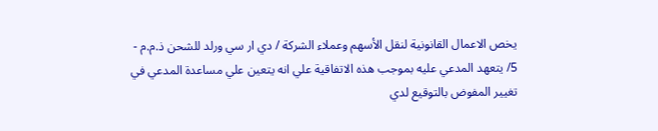يخص الاعمال القانونية لنقل الأسهم وعملاء الشركة / دي ار سي ورلد للشحن ذ.م.م - 5/ يتعهد المدعي عليه بموجب هذه الاتفاقية علي انه يتعين علي مساعدة المدعي في تغيير المفوض بالتوقيع لدي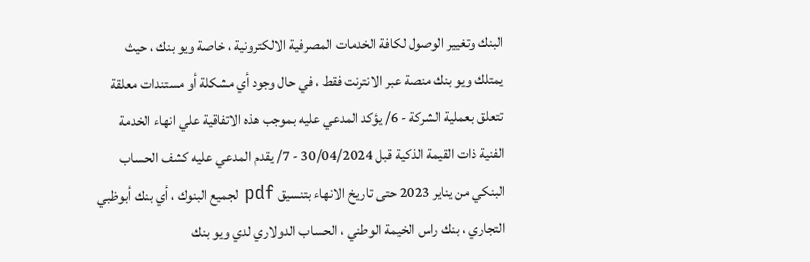البنك وتغيير الوصول لكافة الخدمات المصرفية الالكترونية ، خاصة ويو بنك ، حيث يمتلك ويو بنك منصة عبر الانترنت فقط ، في حال وجود أي مشكلة أو مستندات معلقة تتعلق بعملية الشركة - 6/ يؤكد المدعي عليه بموجب هذه الاتفاقية علي انهاء الخدمة الفنية ذات القيمة الذكية قبل 30/04/2024 - 7/ يقدم المدعي عليه كشف الحساب البنكي من يناير 2023 حتى تاريخ الانهاء بتنسيق pdf لجميع البنوك ، أي بنك أبوظبي التجاري ، بنك راس الخيمة الوطني ، الحساب الدولاري لدي ويو بنك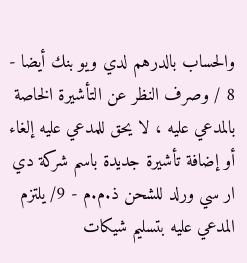والحساب بالدرهم لدي ويو بنك أيضا - 8 / وصرف النظر عن التأشيرة الخاصة بالمدعي عليه ، لا يحق للمدعي عليه إلغاء أو إضافة تأشيرة جديدة باسم شركة دي ار سي ورلد للشحن ذ.م.م - 9/ يلتزم المدعي عليه بتسليم شيكات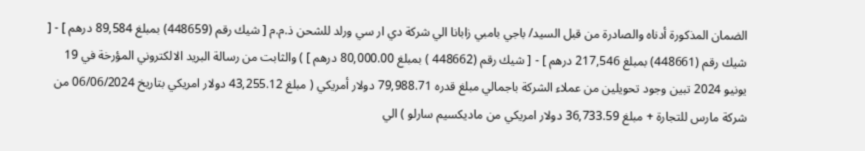الضمان المذكورة أدناه والصادرة من قبل السيد/ باجي بامبي زابانا الي شركة دي ار سي ورلد للشحن ذ.م.م [ شيك رقم (448659) بمبلغ 89,584 درهم ] - [ شيك رقم (448661) بمبلغ 217,546 درهم ] - [ شيك رقم (448662 ) بمبلغ 80,000.00 درهم ] ) والثابت من رسالة البريد الالكتروني المؤرخة في 19 يونيو 2024 تبين وجود تحويلين من عملاء الشركة باجمالي مبلغ قدره 79,988.71 دولار أمريكي ( مبلغ 43,255.12 دولار امريكي بتاريخ 06/06/2024 من شركة مارس للتجارة + مبلغ 36,733.59 دولار امريكي من ماديكسيم سارلو ) الي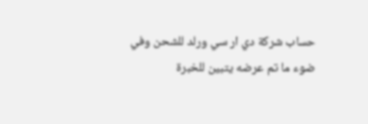حساب شركة دي ار سي ورلد للشحن وفي ضوء ما تم عرضه يتبين للخبرة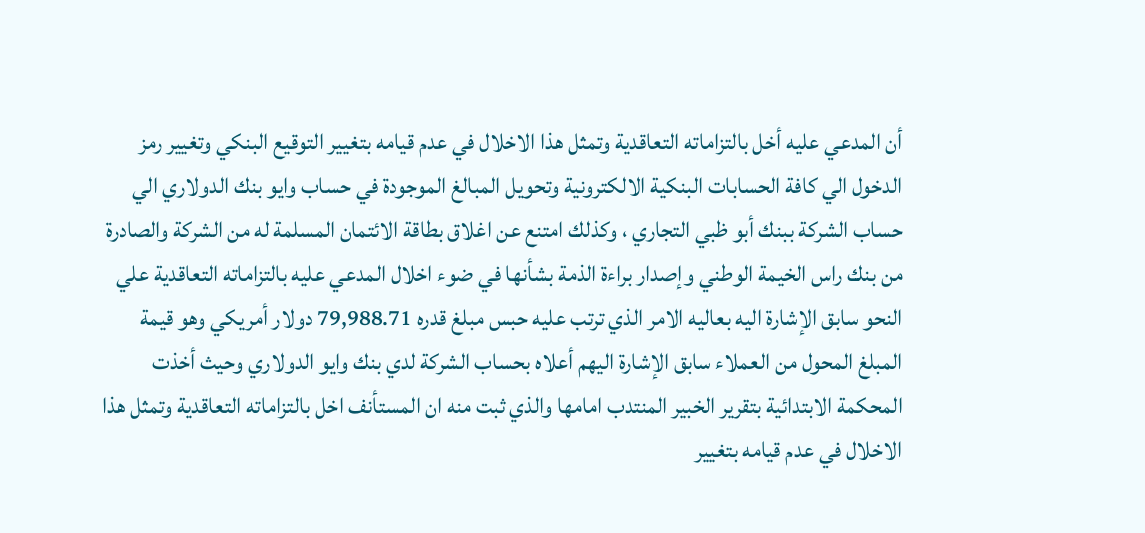أن المدعي عليه أخل بالتزاماته التعاقدية وتمثل هذا الاخلال في عدم قيامه بتغيير التوقيع البنكي وتغيير رمز الدخول الي كافة الحسابات البنكية الالكترونية وتحويل المبالغ الموجودة في حساب وايو بنك الدولاري الي حساب الشركة ببنك أبو ظبي التجاري ، وكذلك امتنع عن اغلاق بطاقة الائتمان المسلمة له من الشركة والصادرة من بنك راس الخيمة الوطني وإصدار براءة الذمة بشأنها في ضوء اخلال المدعي عليه بالتزاماته التعاقدية علي النحو سابق الإشارة اليه بعاليه الامر الذي ترتب عليه حبس مبلغ قدره 79,988.71 دولار أمريكي وهو قيمة المبلغ المحول من العملاء سابق الإشارة اليهم أعلاه بحساب الشركة لدي بنك وايو الدولاري وحيث أخذت المحكمة الابتدائية بتقرير الخبير المنتدب امامها والذي ثبت منه ان المستأنف اخل بالتزاماته التعاقدية وتمثل هذا الاخلال في عدم قيامه بتغيير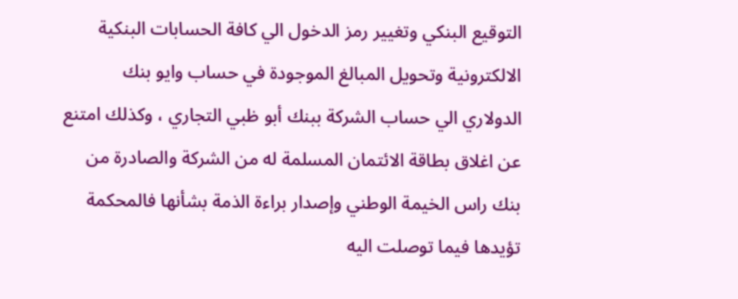التوقيع البنكي وتغيير رمز الدخول الي كافة الحسابات البنكية الالكترونية وتحويل المبالغ الموجودة في حساب وايو بنك الدولاري الي حساب الشركة ببنك أبو ظبي التجاري ، وكذلك امتنع عن اغلاق بطاقة الائتمان المسلمة له من الشركة والصادرة من بنك راس الخيمة الوطني وإصدار براءة الذمة بشأنها فالمحكمة تؤيدها فيما توصلت اليه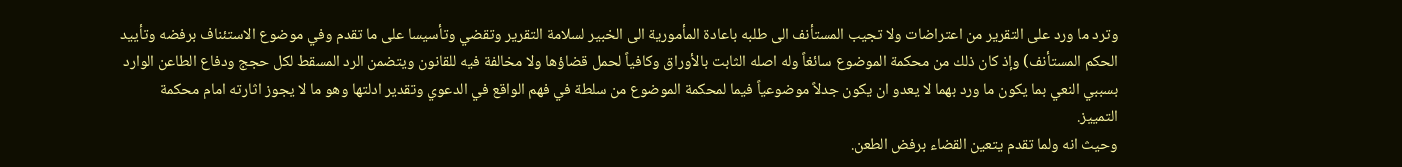وترد ما ورد على التقرير من اعتراضات ولا تجيب المستأنف الى طلبه باعادة المأمورية الى الخبير لسلامة التقرير وتقضي وتأسيسا على ما تقدم وفي موضوع الاستئناف برفضه وتأييد الحكم المستأنف) وإذ كان ذلك من محكمة الموضوع سائغاً وله اصله الثابت بالأوراق وكافياً لحمل قضاؤها ولا مخالفة فيه للقانون ويتضمن الرد المسقط لكل حجج ودفاع الطاعن الوارد بسببي النعي بما يكون ما ورد بهما لا يعدو ان يكون جدلاً موضوعياً فيما لمحكمة الموضوع من سلطة في فهم الواقع في الدعوي وتقدير ادلتها وهو ما لا يجوز اثارته امام محكمة التمييز.
وحيث انه ولما تقدم يتعين القضاء برفض الطعن.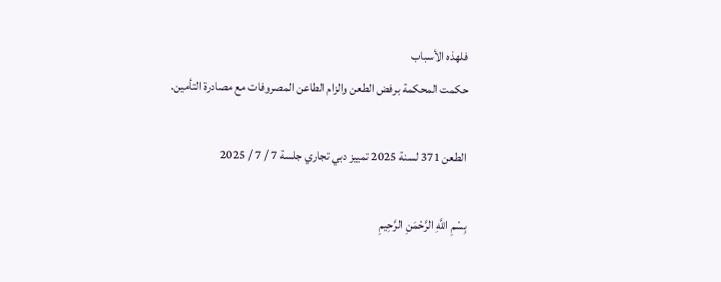فلهذه الأسباب
حكمت المحكمة برفض الطعن والزام الطاعن المصروفات مع مصادرة التأمين.

الطعن 371 لسنة 2025 تمييز دبي تجاري جلسة 7 / 7 / 2025

بِسْمِ اللَّهِ الرَّحْمَنِ الرَّحِيمِ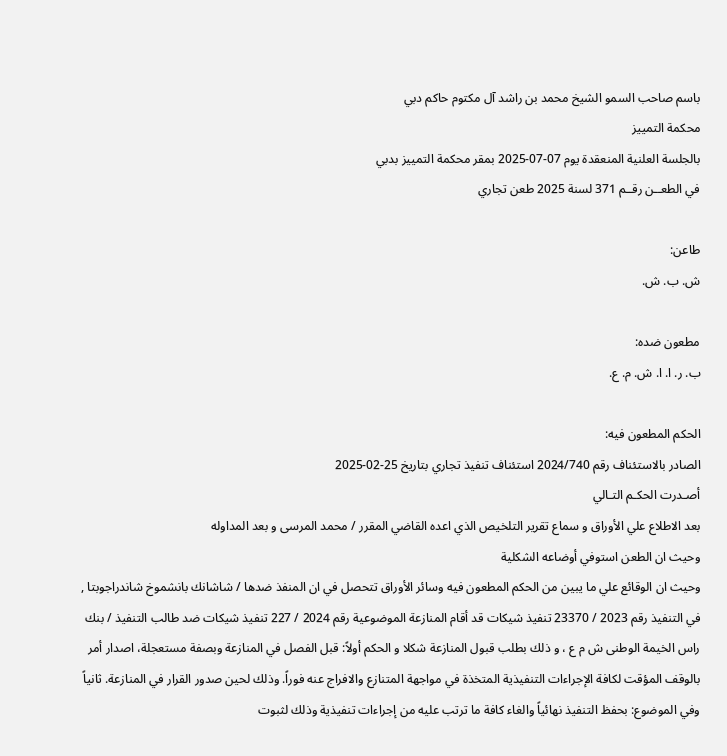باسم صاحب السمو الشيخ محمد بن راشد آل مكتوم حاكم دبي
محكمة التمييز
بالجلسة العلنية المنعقدة يوم 07-07-2025 بمقر محكمة التمييز بدبي
في الطعــن رقــم 371 لسنة 2025 طعن تجاري

طاعن:
ش. ب. ش.

مطعون ضده:
ب. ر. ا. ا. ش. م. ع.

الحكم المطعون فيه:
الصادر بالاستئناف رقم 2024/740 استئناف تنفيذ تجاري بتاريخ 25-02-2025
أصـدرت الحكـم التـالي
بعد الاطلاع علي الأوراق و سماع تقرير التلخيص الذي اعده القاضي المقرر / محمد المرسى و بعد المداوله
وحيث ان الطعن استوفي أوضاعه الشكلية
وحيث ان الوقائع علي ما يبين من الحكم المطعون فيه وسائر الأوراق تتحصل في ان المنفذ ضدها / شاشانك بانشموخ شاندراجوبتا , في التنفيذ رقم 2023 / 23370 تنفيذ شيكات قد أقام المنازعة الموضوعية رقم 2024 / 227 تنفيذ شيكات ضد طالب التنفيذ / بنك راس الخيمة الوطنى ش م ع ، و ذلك بطلب قبول المنازعة شكلا و الحكم أولاً: قبل الفصل في المنازعة وبصفة مستعجلة، اصدار أمر بالوقف المؤقت لكافة الإجراءات التنفيذية المتخذة في مواجهة المتنازع والافراج عنه فوراً. وذلك لحين صدور القرار في المنازعة. ثانياً وفي الموضوع: بحفظ التنفيذ نهائياً والغاء كافة ما ترتب عليه من إجراءات تنفيذية وذلك لثبوت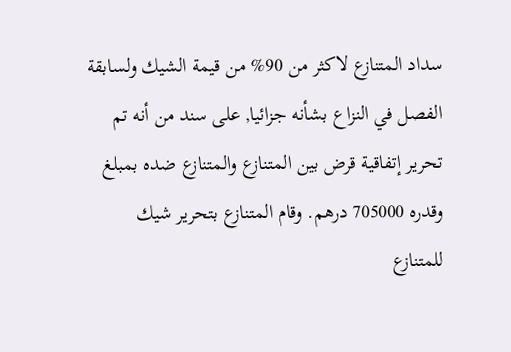سداد المتنازع لاكثر من 90% من قيمة الشيك ولسابقة الفصل في النزاع بشأنه جزائيا, على سند من أنه تم تحرير إتفاقية قرض بين المتنازع والمتنازع ضده بمبلغ وقدره 705000 درهم. وقام المتنازع بتحرير شيك للمتنازع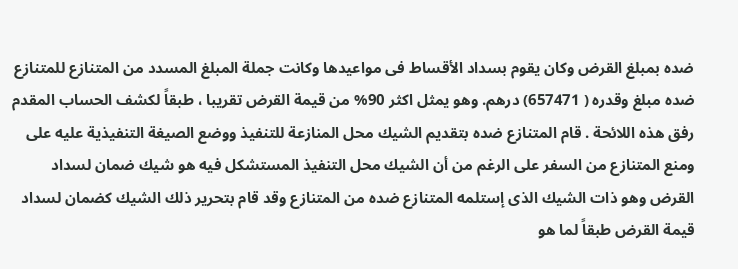ضده بمبلغ القرض وكان يقوم بسداد الأقساط فى مواعيدها وكانت جملة المبلغ المسدد من المتنازع للمتنازع ضده مبلغ وقدره ( 657471) درهم. وهو يمثل اكثر 90% من قيمة القرض تقريبا ، طبقاً لكشف الحساب المقدم رفق هذه اللائحة . قام المتنازع ضده بتقديم الشيك محل المنازعة للتنفيذ ووضع الصيغة التنفيذية عليه على ومنع المتنازع من السفر على الرغم من أن الشيك محل التنفيذ المستشكل فيه هو شيك ضمان لسداد القرض وهو ذات الشيك الذى إستلمه المتنازع ضده من المتنازع وقد قام بتحرير ذلك الشيك كضمان لسداد قيمة القرض طبقاً لما هو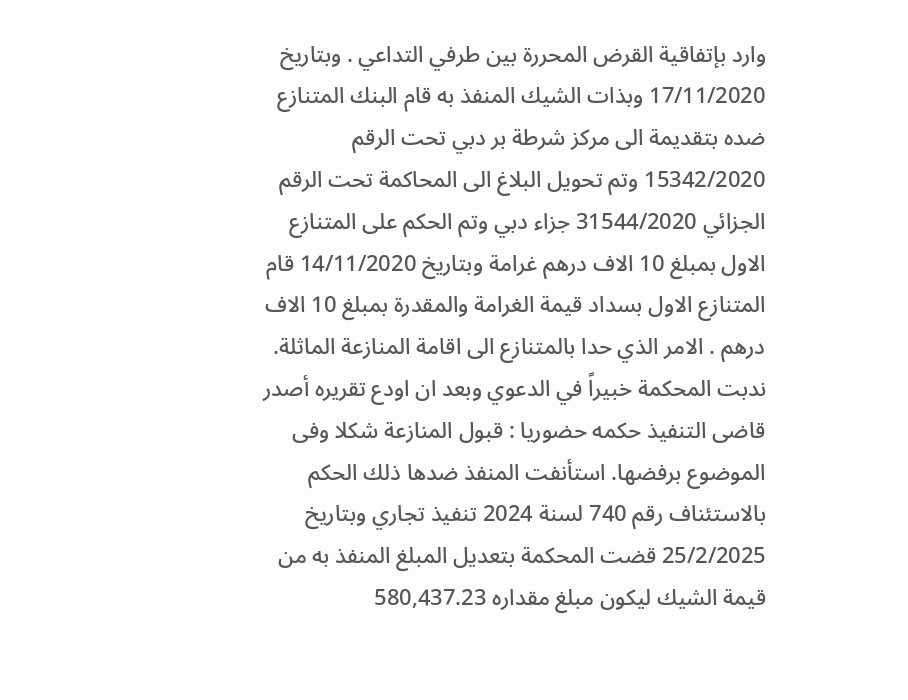وارد بإتفاقية القرض المحررة بين طرفي التداعي . وبتاريخ 17/11/2020 وبذات الشيك المنفذ به قام البنك المتنازع ضده بتقديمة الى مركز شرطة بر دبي تحت الرقم 15342/2020 وتم تحويل البلاغ الى المحاكمة تحت الرقم الجزائي 31544/2020 جزاء دبي وتم الحكم على المتنازع الاول بمبلغ 10 الاف درهم غرامة وبتاريخ 14/11/2020 قام المتنازع الاول بسداد قيمة الغرامة والمقدرة بمبلغ 10 الاف درهم . الامر الذي حدا بالمتنازع الى اقامة المنازعة الماثلة. ندبت المحكمة خبيراً في الدعوي وبعد ان اودع تقريره أصدر قاضى التنفيذ حكمه حضوريا : قبول المنازعة شكلا وفى الموضوع برفضها. استأنفت المنفذ ضدها ذلك الحكم بالاستئناف رقم 740 لسنة 2024 تنفيذ تجاري وبتاريخ 25/2/2025 قضت المحكمة بتعديل المبلغ المنفذ به من قيمة الشيك ليكون مبلغ مقداره 580,437.23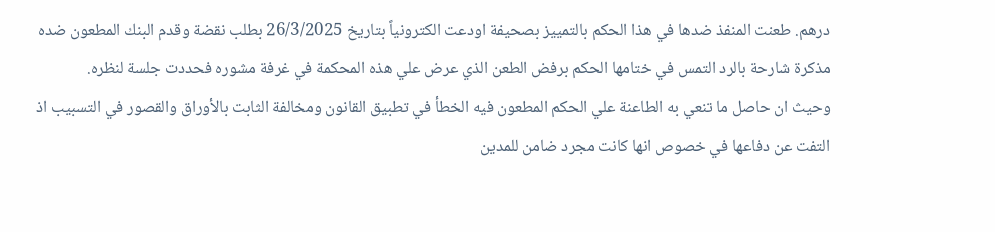درهم. طعنت المنفذ ضدها في هذا الحكم بالتمييز بصحيفة اودعت الكترونياً بتاريخ 26/3/2025 بطلب نقضة وقدم البنك المطعون ضده مذكرة شارحة بالرد التمس في ختامها الحكم برفض الطعن الذي عرض علي هذه المحكمة في غرفة مشوره فحددت جلسة لنظره.
وحيث ان حاصل ما تنعي به الطاعنة علي الحكم المطعون فيه الخطأ في تطبيق القانون ومخالفة الثابت بالأوراق والقصور في التسبيب اذ التفت عن دفاعها في خصوص انها كانت مجرد ضامن للمدين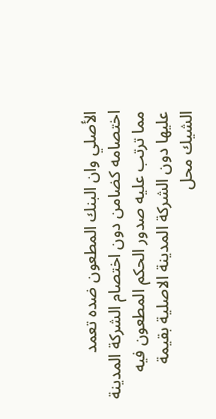الأصلي وان البنك المطعون ضده تعمد اختصامه كضامن دون اختصام الشركة المدينة مما ترتب عليه صدور الحكم المطعون فيه عليها دون الشركة المدينة الاصلية بقيمة الشيك محل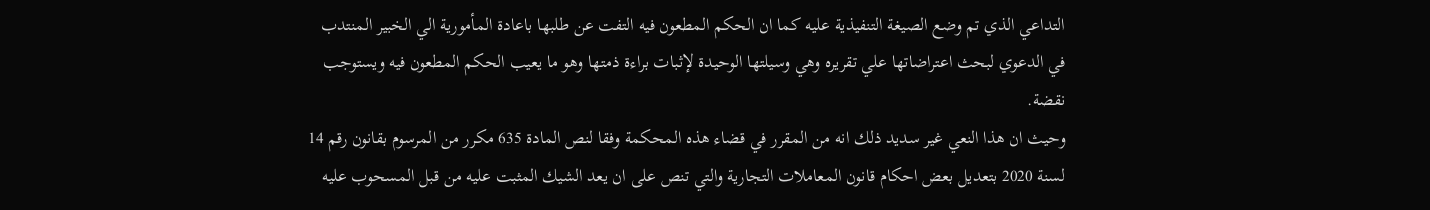التداعي الذي تم وضع الصيغة التنفيذية عليه كما ان الحكم المطعون فيه التفت عن طلبها باعادة المأمورية الي الخبير المنتدب في الدعوي لبحث اعتراضاتها علي تقريره وهي وسيلتها الوحيدة لإثبات براءة ذمتها وهو ما يعيب الحكم المطعون فيه ويستوجب نقضة.
وحيث ان هذا النعي غير سديد ذلك انه من المقرر في قضاء هذه المحكمة وفقا لنص المادة 635 مكرر من المرسوم بقانون رقم 14 لسنة 2020 بتعديل بعض احكام قانون المعاملات التجارية والتي تنص على ان يعد الشيك المثبت عليه من قبل المسحوب عليه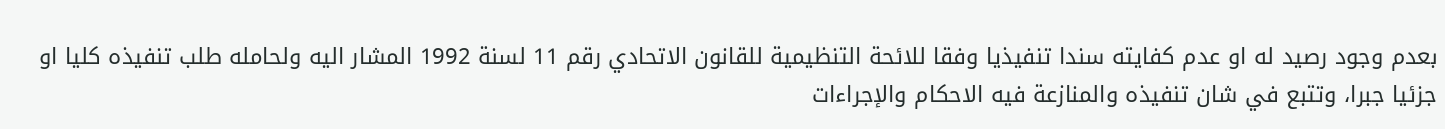بعدم وجود رصيد له او عدم كفايته سندا تنفيذيا وفقا للائحة التنظيمية للقانون الاتحادي رقم 11 لسنة 1992 المشار اليه ولحامله طلب تنفيذه كليا او جزئيا جبرا، وتتبع في شان تنفيذه والمنازعة فيه الاحكام والإجراءات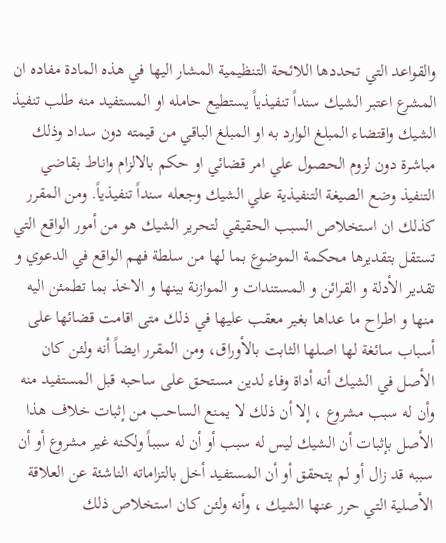والقواعد التي تحددها اللائحة التنظيمية المشار اليها في هذه المادة مفاده ان المشرع اعتبر الشيك سنداً تنفيذياً يستطيع حامله او المستفيد منه طلب تنفيذ الشيك واقتضاء المبلغ الوارد به او المبلغ الباقي من قيمته دون سداد وذلك مباشرة دون لزوم الحصول علي امر قضائي او حكم بالالزام واناط بقاضي التنفيذ وضع الصيغة التنفيذية علي الشيك وجعله سنداً تنفيذياً. ومن المقرر كذلك ان استخلاص السبب الحقيقي لتحرير الشيك هو من أمور الواقع التي تستقل بتقديرها محكمة الموضوع بما لها من سلطة فهم الواقع في الدعوي و تقدير الأدلة و القرائن و المستندات و الموازنة بينها و الاخذ بما تطمئن اليه منها و اطراح ما عداها بغير معقب عليها في ذلك متى اقامت قضائها على أسباب سائغة لها اصلها الثابت بالأوراق، ومن المقرر ايضاً أنه ولئن كان الأصل في الشيك أنه أداة وفاء لدين مستحق على ساحبه قبل المستفيد منه وأن له سبب مشروع ، إلا أن ذلك لا يمنع الساحب من إثبات خلاف هذا الأصل بإثبات أن الشيك ليس له سبب أو أن له سبباً ولكنه غير مشروع أو أن سببه قد زال أو لم يتحقق أو أن المستفيد أخل بالتزاماته الناشئة عن العلاقة الأصلية التي حرر عنها الشيك ، وأنه ولئن كان استخلاص ذلك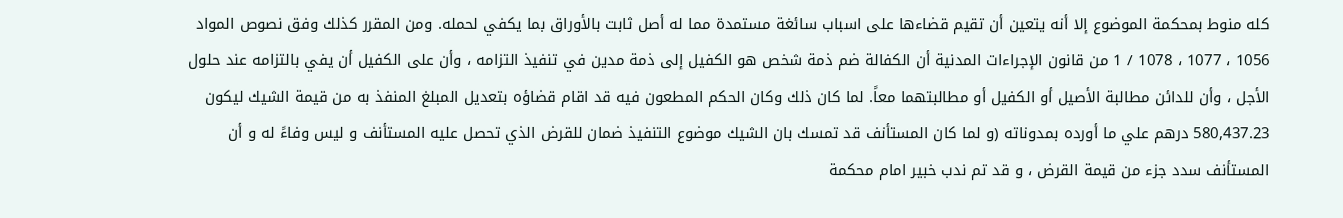كله منوط بمحكمة الموضوع إلا أنه يتعين أن تقيم قضاءها على اسباب سائغة مستمدة مما له أصل ثابت بالأوراق بما يكفي لحمله. ومن المقرر كذلك وفق نصوص المواد 1056 ، 1077 ، 1078 / 1 من قانون الإجراءات المدنية أن الكفالة ضم ذمة شخص هو الكفيل إلى ذمة مدين في تنفيذ التزامه ، وأن على الكفيل أن يفي بالتزامه عند حلول الأجل ، وأن للدائن مطالبة الأصيل أو الكفيل أو مطالبتهما معاً. لما كان ذلك وكان الحكم المطعون فيه قد اقام قضاؤه بتعديل المبلغ المنفذ به من قيمة الشيك ليكون 580,437.23 درهم علي ما أورده بمدوناته (و لما كان المستأنف قد تمسك بان الشيك موضوع التنفيذ ضمان للقرض الذي تحصل عليه المستأنف و ليس وفاءً له و أن المستأنف سدد جزء من قيمة القرض ، و قد تم ندب خبير امام محكمة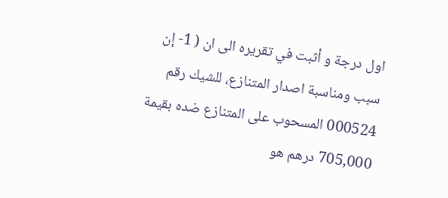اول درجة و أثبت في تقريره الى ان ( 1- إن سبب ومناسبة اصدار المتنازع، للشيك رقم 000524 المسحوب على المتنازع ضده بقيمة 705,000 درهم هو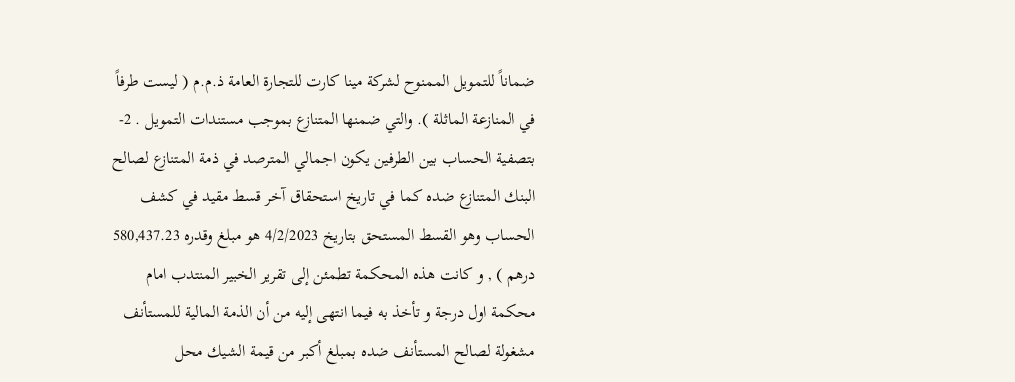ضماناً للتمويل الممنوح لشركة مينا كارت للتجارة العامة ذ.م.م ( ليست طرفاً في المنازعة الماثلة ). والتي ضمنها المتنازع بموجب مستندات التمويل . 2- بتصفية الحساب بين الطرفين يكون اجمالي المترصد في ذمة المتنازع لصالح البنك المتنازع ضده كما في تاريخ استحقاق آخر قسط مقيد في كشف الحساب وهو القسط المستحق بتاريخ 4/2/2023 هو مبلغ وقدره 580,437.23 درهم ) , و كانت هذه المحكمة تطمئن إلى تقرير الخبير المنتدب امام محكمة اول درجة و تأخذ به فيما انتهى إليه من أن الذمة المالية للمستأنف مشغولة لصالح المستأنف ضده بمبلغ أكبر من قيمة الشيك محل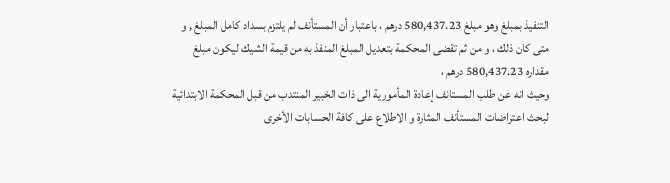التنفيذ بمبلغ وهو مبلغ 580,437.23 درهم ، باعتبار أن المستأنف لم يلتزم بسداد كامل المبلغ , و متى كان ذلك ، و من ثم تقضى المحكمة بتعديل المبلغ المنفذ به من قيمة الشيك ليكون مبلغ مقداره 580,437.23 درهم ،
وحيث انه عن طلب المستانف إعادة المأمورية الى ذات الخبير المنتدب من قبل المحكمة الابتدائية لبحث اعتراضات المستأنف المثارة و الاطلاع على كافة الحسابات الأخرى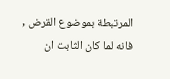المرتبطة بموضوع القرض , فانه لما كان الثابت ان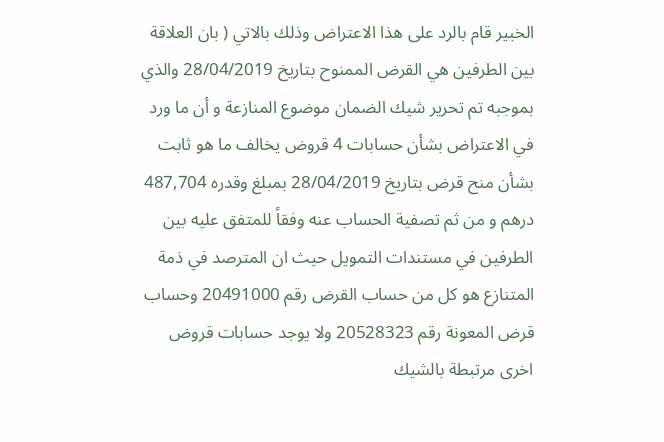الخبير قام بالرد على هذا الاعتراض وذلك بالاتي ( بان العلاقة بين الطرفين هي القرض الممنوح بتاريخ 28/04/2019 والذي بموجبه تم تحرير شيك الضمان موضوع المنازعة و أن ما ورد في الاعتراض بشأن حسابات 4 قروض يخالف ما هو ثابت بشأن منح قرض بتاريخ 28/04/2019 بمبلغ وقدره 487,704 درهم و من ثم تصفية الحساب عنه وفقاً للمتفق عليه بين الطرفين في مستندات التمويل حيث ان المترصد في ذمة المتنازع هو كل من حساب القرض رقم 20491000 وحساب قرض المعونة رقم 20528323 ولا يوجد حسابات قروض اخرى مرتبطة بالشيك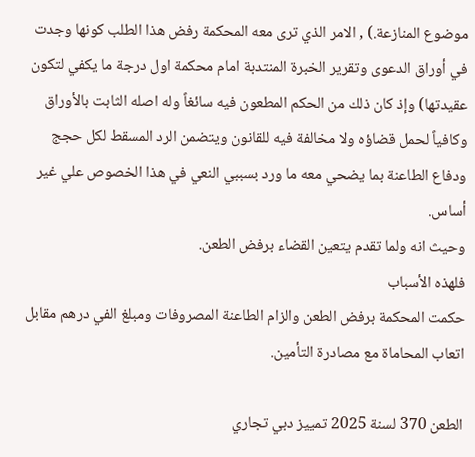موضوع المنازعة.) , الامر الذي ترى معه المحكمة رفض هذا الطلب كونها وجدت في أوراق الدعوى وتقرير الخبرة المنتدبة امام محكمة اول درجة ما يكفي لتكون عقيدتها) وإذ كان ذلك من الحكم المطعون فيه سائغاً وله اصله الثابت بالأوراق وكافياً لحمل قضاؤه ولا مخالفة فيه للقانون ويتضمن الرد المسقط لكل حجج ودفاع الطاعنة بما يضحي معه ما ورد بسببي النعي في هذا الخصوص علي غير أساس.
وحيث انه ولما تقدم يتعين القضاء برفض الطعن.
فلهذه الأسباب
حكمت المحكمة برفض الطعن والزام الطاعنة المصروفات ومبلغ الفي درهم مقابل اتعاب المحاماة مع مصادرة التأمين.

الطعن 370 لسنة 2025 تمييز دبي تجاري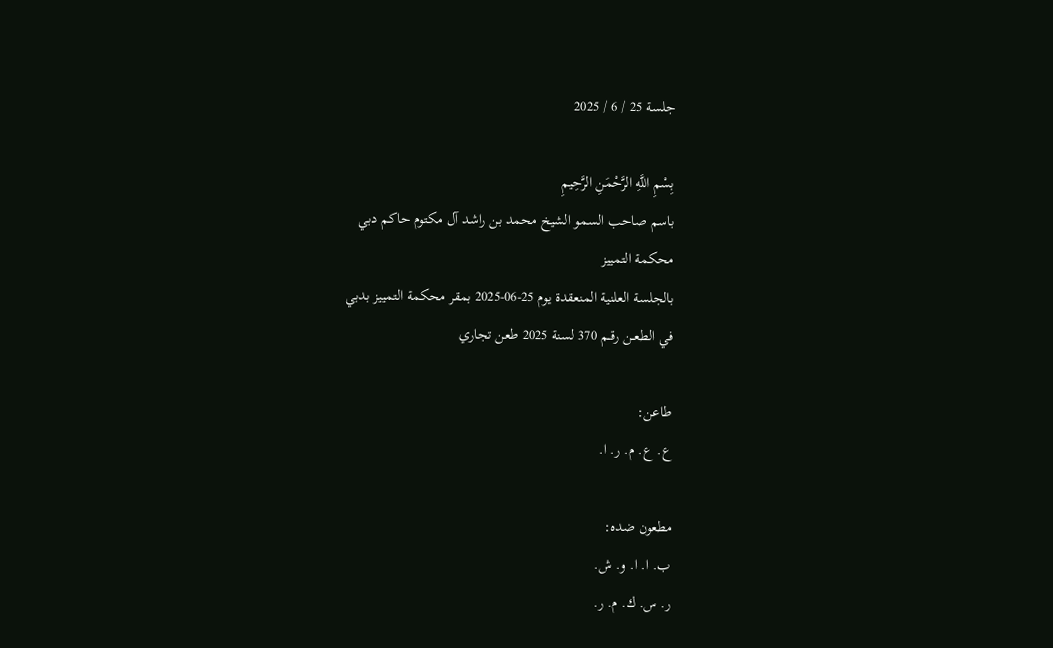جلسة 25 / 6 / 2025

بِسْمِ اللَّهِ الرَّحْمَنِ الرَّحِيمِ
باسم صاحب السمو الشيخ محمد بن راشد آل مكتوم حاكم دبي
محكمة التمييز
بالجلسة العلنية المنعقدة يوم 25-06-2025 بمقر محكمة التمييز بدبي
في الطعــن رقــم 370 لسنة 2025 طعن تجاري

طاعن:
ع. ع. م. ر. ا.

مطعون ضده:
ب. ا. ا. و. ش.
ر. س. ك. م. ر.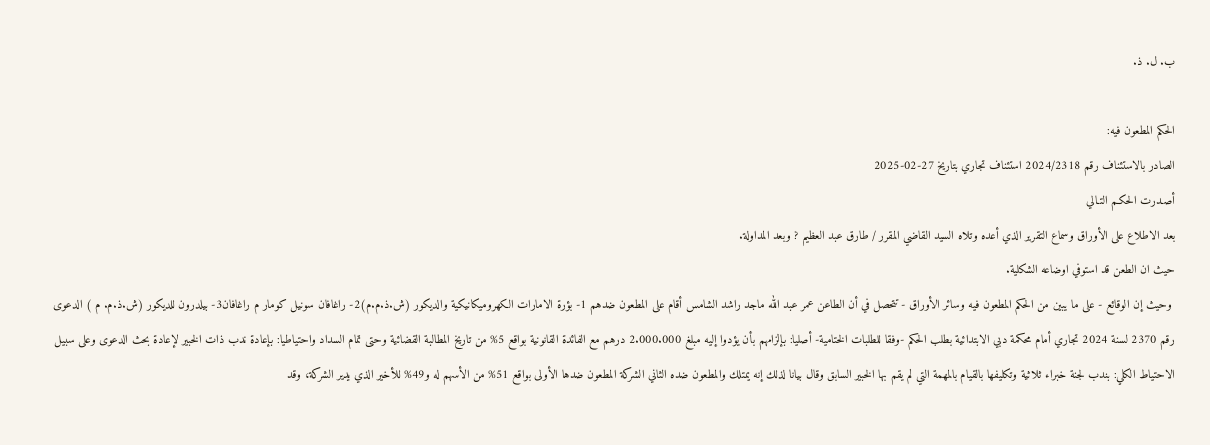ب. ل. ذ.

الحكم المطعون فيه:
الصادر بالاستئناف رقم 2024/2318 استئناف تجاري بتاريخ 27-02-2025
أصـدرت الحكـم التـالي
بعد الاطلاع على الأوراق وسماع التقرير الذي أعده وتلاه السيد القاضي المقرر / طارق عبد العظيم ? وبعد المداولة.
حيث ان الطعن قد استوفي اوضاعه الشكلية.
 وحيث إن الوقائع - على ما يبين من الحكم المطعون فيه وسائر الأوراق - تتحصل في أن الطاعن عمر عبد الله ماجد راشد الشامس أقام على المطعون ضدهم 1- بؤرة الامارات الكهروميكانيكية والديكور (ش.ذ.م.م)2- راغافان سونيل كومار م راغافان3- بيلدرون للديكور (ش.ذ.م. م ) الدعوى رقم 2370 لسنة 2024 تجاري أمام محكمة دبي الابتدائية بطلب الحكم -وفقا للطلبات الختامية- أصليا: بإلزامهم بأن يؤدوا إليه مبلغ 2.000.000 درهم مع الفائدة القانونية بواقع 5% من تاريخ المطالبة القضائية وحتى تمام السداد واحتياطيا: بإعادة ندب ذات الخبير لإعادة بحث الدعوى وعلى سبيل الاحتياط الكلي: بندب لجنة خبراء ثلاثية وتكليفها بالقيام بالمهمة التي لم يقم بها الخبير السابق وقال بيانا لذلك إنه يمتلك والمطعون ضده الثاني الشركة المطعون ضدها الأولى بواقع 51% من الأسهم له و49% للأخير الذي يدير الشركة، وقد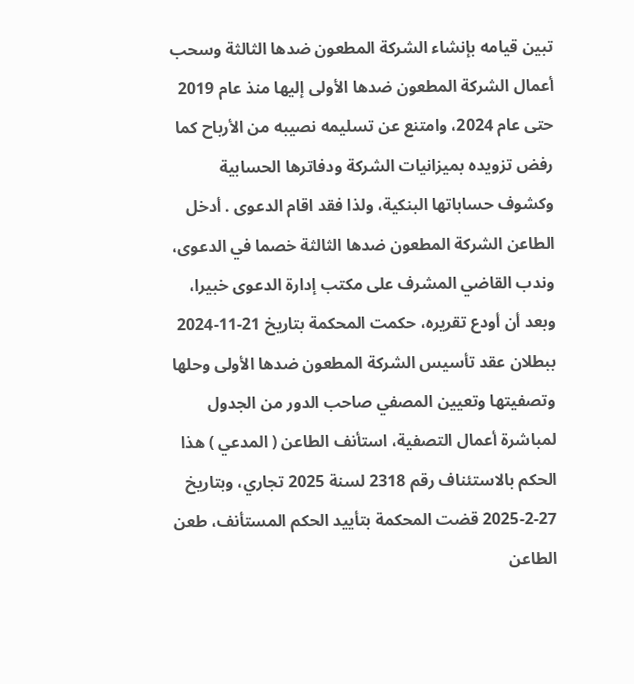تبين قيامه بإنشاء الشركة المطعون ضدها الثالثة وسحب أعمال الشركة المطعون ضدها الأولى إليها منذ عام 2019 حتى عام 2024، وامتنع عن تسليمه نصيبه من الأرباح كما رفض تزويده بميزانيات الشركة ودفاترها الحسابية وكشوف حساباتها البنكية، ولذا فقد اقام الدعوى . أدخل الطاعن الشركة المطعون ضدها الثالثة خصما في الدعوى، وندب القاضي المشرف على مكتب إدارة الدعوى خبيرا، وبعد أن أودع تقريره، حكمت المحكمة بتاريخ 21-11-2024 ببطلان عقد تأسيس الشركة المطعون ضدها الأولى وحلها وتصفيتها وتعيين المصفي صاحب الدور من الجدول لمباشرة أعمال التصفية، استأنف الطاعن ( المدعي ) هذا الحكم بالاستئناف رقم 2318 لسنة 2025 تجاري، وبتاريخ 27-2-2025 قضت المحكمة بتأييد الحكم المستأنف، طعن الطاعن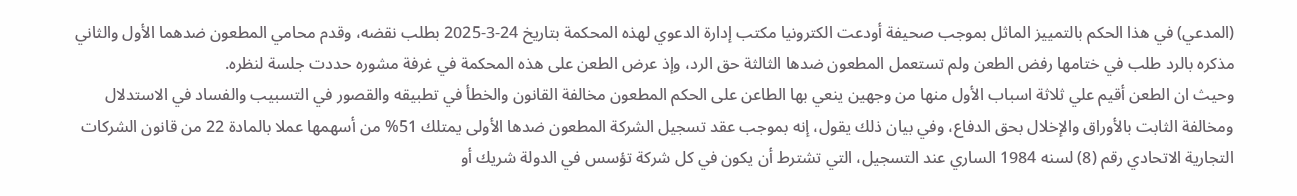(المدعي) في هذا الحكم بالتمييز الماثل بموجب صحيفة أودعت الكترونيا مكتب إدارة الدعوي لهذه المحكمة بتاريخ 24-3-2025 بطلب نقضه، وقدم محامي المطعون ضدهما الأول والثاني مذكره بالرد طلب في ختامها رفض الطعن ولم تستعمل المطعون ضدها الثالثة حق الرد، وإذ عرض الطعن على هذه المحكمة في غرفة مشوره حددت جلسة لنظره.
وحيث ان الطعن أقيم علي ثلاثة اسباب الأول منها من وجهين ينعي بها الطاعن على الحكم المطعون مخالفة القانون والخطأ في تطبيقه والقصور في التسبيب والفساد في الاستدلال ومخالفة الثابت بالأوراق والإخلال بحق الدفاع، وفي بيان ذلك يقول، إنه بموجب عقد تسجيل الشركة المطعون ضدها الأولى يمتلك 51% من أسهمها عملا بالمادة 22 من قانون الشركات التجارية الاتحادي رقم (8) لسنه 1984 الساري عند التسجيل، التي تشترط أن يكون في كل شركة تؤسس في الدولة شريك أو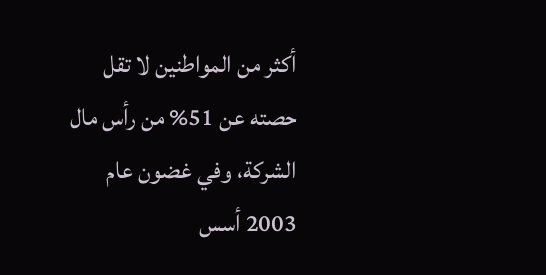أكثر من المواطنين لا تقل حصته عن 51% من رأس مال الشركة، وفي غضون عام 2003 أسس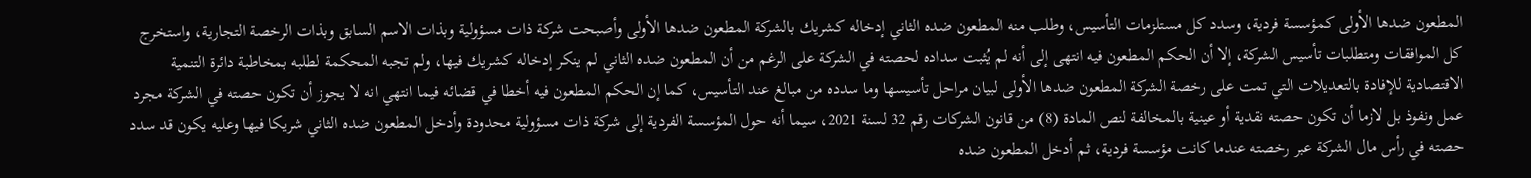المطعون ضدها الأولى كمؤسسة فردية، وسدد كل مستلزمات التأسيس، وطلب منه المطعون ضده الثاني إدخاله كشريك بالشركة المطعون ضدها الأولى وأصبحت شركة ذات مسؤولية وبذات الاسم السابق وبذات الرخصة التجارية، واستخرج كل الموافقات ومتطلبات تأسيس الشركة، إلا أن الحكم المطعون فيه انتهى إلى أنه لم يُثبت سداده لحصته في الشركة على الرغم من أن المطعون ضده الثاني لم ينكر إدخاله كشريك فيها، ولم تجبه المحكمة لطلبه بمخاطبة دائرة التنمية الاقتصادية للإفادة بالتعديلات التي تمت على رخصة الشركة المطعون ضدها الأولى لبيان مراحل تأسيسها وما سدده من مبالغ عند التأسيس، كما إن الحكم المطعون فيه أخطا في قضائه فيما انتهي انه لا يجوز أن تكون حصته في الشركة مجرد عمل ونفوذ بل لازما أن تكون حصته نقدية أو عينية بالمخالفة لنص المادة (8) من قانون الشركات رقم 32 لسنة 2021، سيما أنه حول المؤسسة الفردية إلى شركة ذات مسؤولية محدودة وأدخل المطعون ضده الثاني شريكا فيها وعليه يكون قد سدد حصته في رأس مال الشركة عبر رخصته عندما كانت مؤسسة فردية، ثم أدخل المطعون ضده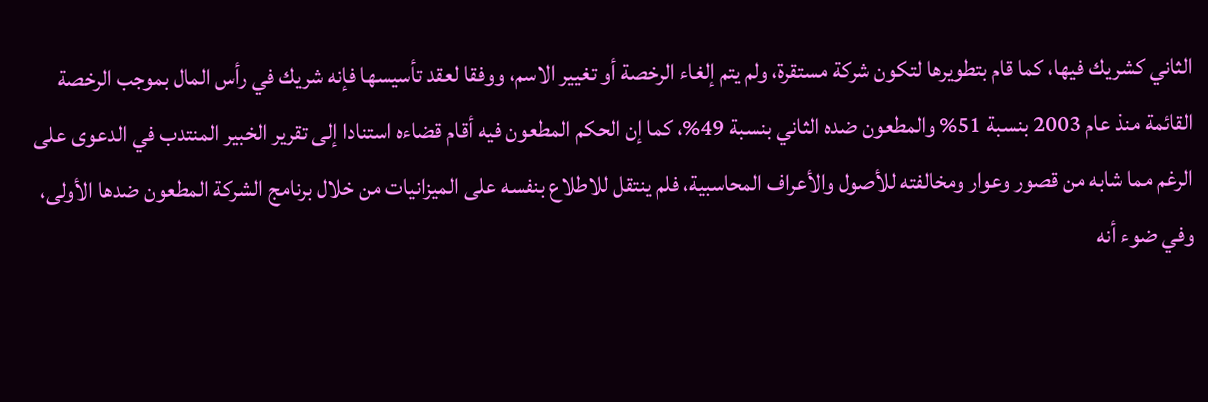الثاني كشريك فيها، كما قام بتطويرها لتكون شركة مستقرة، ولم يتم إلغاء الرخصة أو تغيير الاسم، ووفقا لعقد تأسيسها فإنه شريك في رأس المال بموجب الرخصة القائمة منذ عام 2003 بنسبة 51% والمطعون ضده الثاني بنسبة 49%، كما إن الحكم المطعون فيه أقام قضاءه استنادا إلى تقرير الخبير المنتدب في الدعوى على الرغم مما شابه من قصور وعوار ومخالفته للأصول والأعراف المحاسبية، فلم ينتقل للاطلاع بنفسه على الميزانيات من خلال برنامج الشركة المطعون ضدها الأولى، وفي ضوء أنه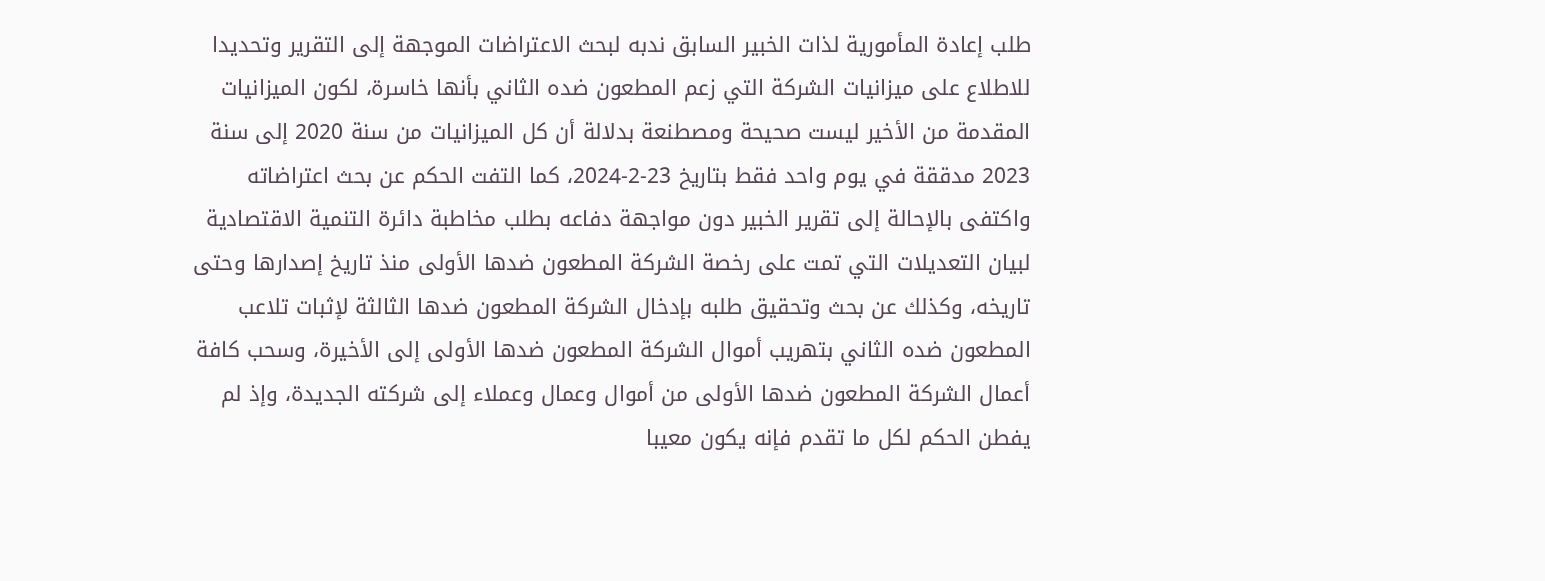طلب إعادة المأمورية لذات الخبير السابق ندبه لبحث الاعتراضات الموجهة إلى التقرير وتحديدا للاطلاع على ميزانيات الشركة التي زعم المطعون ضده الثاني بأنها خاسرة، لكون الميزانيات المقدمة من الأخير ليست صحيحة ومصطنعة بدلالة أن كل الميزانيات من سنة 2020 إلى سنة 2023 مدققة في يوم واحد فقط بتاريخ 23-2-2024، كما التفت الحكم عن بحث اعتراضاته واكتفى بالإحالة إلى تقرير الخبير دون مواجهة دفاعه بطلب مخاطبة دائرة التنمية الاقتصادية لبيان التعديلات التي تمت على رخصة الشركة المطعون ضدها الأولى منذ تاريخ إصدارها وحتى تاريخه، وكذلك عن بحث وتحقيق طلبه بإدخال الشركة المطعون ضدها الثالثة لإثبات تلاعب المطعون ضده الثاني بتهريب أموال الشركة المطعون ضدها الأولى إلى الأخيرة، وسحب كافة أعمال الشركة المطعون ضدها الأولى من أموال وعمال وعملاء إلى شركته الجديدة، وإذ لم يفطن الحكم لكل ما تقدم فإنه يكون معيبا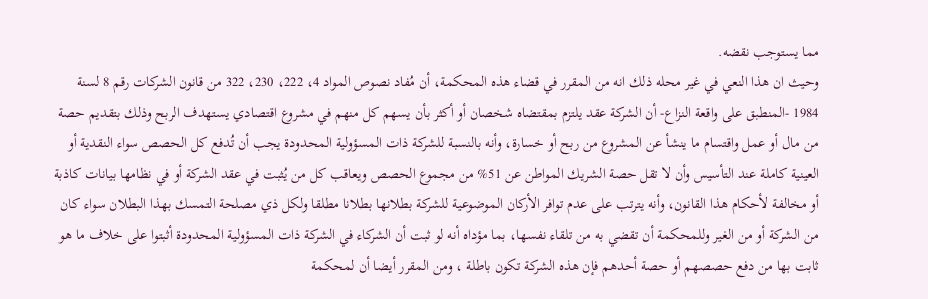مما يستوجب نقضه.
وحيث ان هذا النعي في غير محله ذلك انه من المقرر في قضاء هذه المحكمة، أن مُفاد نصوص المواد 4، 222، 230، 322 من قانون الشركات رقم 8 لسنة 1984 -المنطبق على واقعة النزاع- أن الشركة عقد يلتزم بمقتضاه شخصان أو أكثر بأن يسهم كل منهم في مشروع اقتصادي يستهدف الربح وذلك بتقديم حصة من مال أو عمل واقتسام ما ينشأ عن المشروع من ربح أو خسارة، وأنه بالنسبة للشركة ذات المسؤولية المحدودة يجب أن تُدفع كل الحصص سواء النقدية أو العينية كاملة عند التأسيس وأن لا تقل حصة الشريك المواطن عن 51% من مجموع الحصص ويعاقب كل من يُثبت في عقد الشركة أو في نظامها بيانات كاذبة أو مخالفة لأحكام هذا القانون، وأنه يترتب على عدم توافر الأركان الموضوعية للشركة بطلانها بطلانا مطلقا ولكل ذي مصلحة التمسك بهذا البطلان سواء كان من الشركة أو من الغير وللمحكمة أن تقضي به من تلقاء نفسها، بما مؤداه أنه لو ثبت أن الشركاء في الشركة ذات المسؤولية المحدودة أثبتوا على خلاف ما هو ثابت بها من دفع حصصهم أو حصة أحدهم فإن هذه الشركة تكون باطلة ، ومن المقرر أيضا أن لمحكمة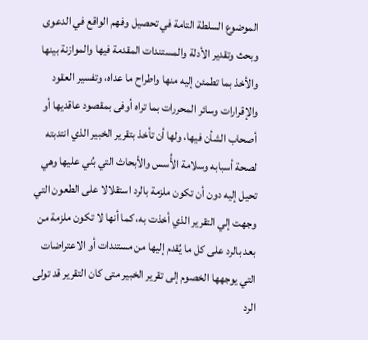الموضوع السلطة التامة في تحصيل وفهم الواقع في الدعوى وبحث وتقدير الأدلة والمستندات المقدمة فيها والموازنة بينها والأخذ بما تطمئن إليه منها واطراح ما عداه، وتفسير العقود والإقرارات وسائر المحررات بما تراه أوفى بمقصود عاقديها أو أصحاب الشأن فيها، ولها أن تأخذ بتقرير الخبير الذي انتدبته لصحة أسبابه وسلامة الأُسس والأبحاث التي بُني عليها وهي تحيل إليه دون أن تكون ملزمة بالرد استقلالا على الطعون التي وجهت إلي التقرير الذي أخذت به، كما أنها لا تكون ملزمة من بعد بالرد على كل ما يُقدم إليها من مستندات أو الاعتراضات التي يوجهها الخصوم إلى تقرير الخبير متى كان التقرير قد تولى الرد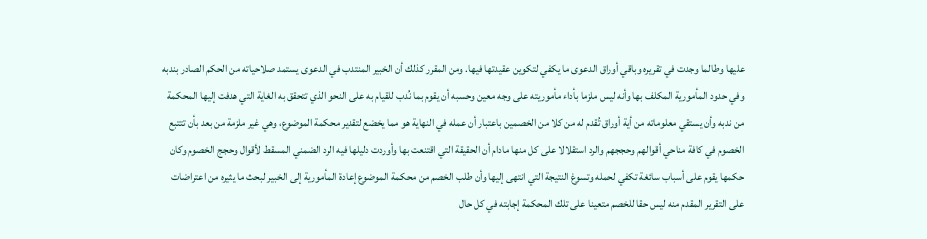عليها وطالما وجدت في تقريره وباقي أوراق الدعوى ما يكفي لتكوين عقيدتها فيها. ومن المقرر كذلك أن الخبير المنتدب في الدعوى يستمد صلاحياته من الحكم الصادر بندبه وفي حدود المأمورية المكلف بها وأنه ليس ملزما بأداء مأموريته على وجه معين وحسبه أن يقوم بما نُدب للقيام به على النحو الذي تتحقق به الغاية التي هدفت إليها المحكمة من ندبه وأن يستقي معلوماته من أية أوراق تُقدم له من كلا من الخصمين باعتبار أن عمله في النهاية هو مما يخضع لتقدير محكمة الموضوع، وهي غير ملزمة من بعد بأن تتتبع الخصوم في كافة مناحي أقوالهم وحججهم والرد استقلالا على كل منها مادام أن الحقيقة التي اقتنعت بها وأوردت دليلها فيه الرد الضمني المسقط لأقوال وحجج الخصوم وكان حكمها يقوم على أسباب سائغة تكفي لحمله وتسوغ النتيجة التي انتهى إليها وأن طلب الخصم من محكمة الموضوع إعادة المأمورية إلى الخبير لبحث ما يثيره من اعتراضات على التقرير المقدم منه ليس حقا للخصم متعينا على تلك المحكمة إجابته في كل حال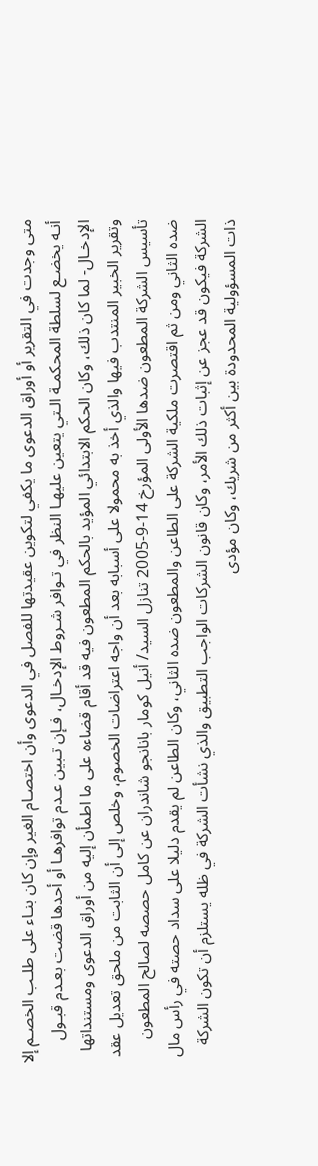متى وجدت في التقرير أو أوراق الدعوى ما يكفي لتكوين عقيدتها للفصل في الدعوى وأن اختصـام الغير وإن كان بنـاء على طلـب الخصـم إلا أنـه يخضـع لسلطة المحكمـة الـتي يتعين عليهـا النظر في تـوافر شـروط الإدخـال، فـإن تـبين عـدم توافرهـا أو أحدها قضت بعـدم قبـول الإدخـال- لما كان ذلك، وكان الحكم الابتدائي المؤيد بالحكم المطعون فيه قد أقام قضاءه على ما اطمأن إليه من أوراق الدعوى ومستنداتها وتقرير الخبير المنتدب فيها والذي أخذ به محمولا على أسبابه بعد أن واجه اعتراضات الخصوم، وخلص إلى أن الثابت من ملحق تعديل عقد تأسيس الشركة المطعون ضدها الأولى المؤرخ 14-9-2005 تنازل السيد/ أنيل كومار بانانجو شاندران عن كامل حصصه لصالح المطعون ضده الثاني ومن ثم اقتصرت ملكية الشركة على الطاعن والمطعون ضده الثاني، وكان الطاعن لم يقدم دليلا على سداد حصته في رأس مال الشركة فيكون قد عجز عن إثبات ذلك الأمر، وكان قانون الشركات الواجب التطبيق والذي نشأت الشركة في ظله يستلزم أن تكون الشركة ذات المسؤولية المحدودة بين أكثر من شريك، وكان مؤدى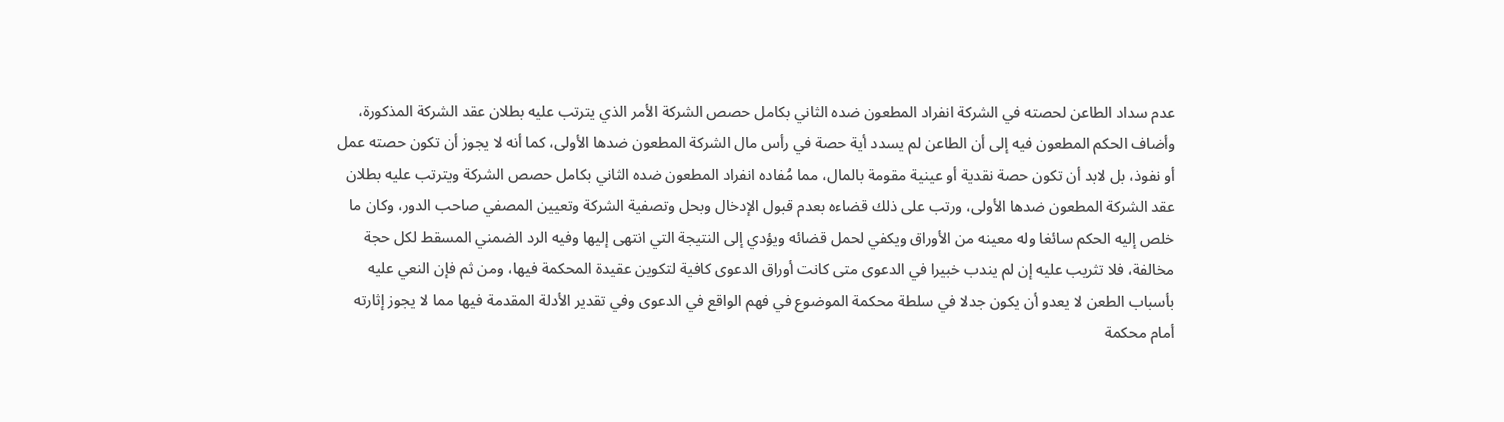عدم سداد الطاعن لحصته في الشركة انفراد المطعون ضده الثاني بكامل حصص الشركة الأمر الذي يترتب عليه بطلان عقد الشركة المذكورة، وأضاف الحكم المطعون فيه إلى أن الطاعن لم يسدد أية حصة في رأس مال الشركة المطعون ضدها الأولى، كما أنه لا يجوز أن تكون حصته عمل أو نفوذ، بل لابد أن تكون حصة نقدية أو عينية مقومة بالمال، مما مُفاده انفراد المطعون ضده الثاني بكامل حصص الشركة ويترتب عليه بطلان عقد الشركة المطعون ضدها الأولى، ورتب على ذلك قضاءه بعدم قبول الإدخال وبحل وتصفية الشركة وتعيين المصفي صاحب الدور، وكان ما خلص إليه الحكم سائغا وله معينه من الأوراق ويكفي لحمل قضائه ويؤدي إلى النتيجة التي انتهى إليها وفيه الرد الضمني المسقط لكل حجة مخالفة، فلا تثريب عليه إن لم يندب خبيرا في الدعوى متى كانت أوراق الدعوى كافية لتكوين عقيدة المحكمة فيها، ومن ثم فإن النعي عليه بأسباب الطعن لا يعدو أن يكون جدلا في سلطة محكمة الموضوع في فهم الواقع في الدعوى وفي تقدير الأدلة المقدمة فيها مما لا يجوز إثارته أمام محكمة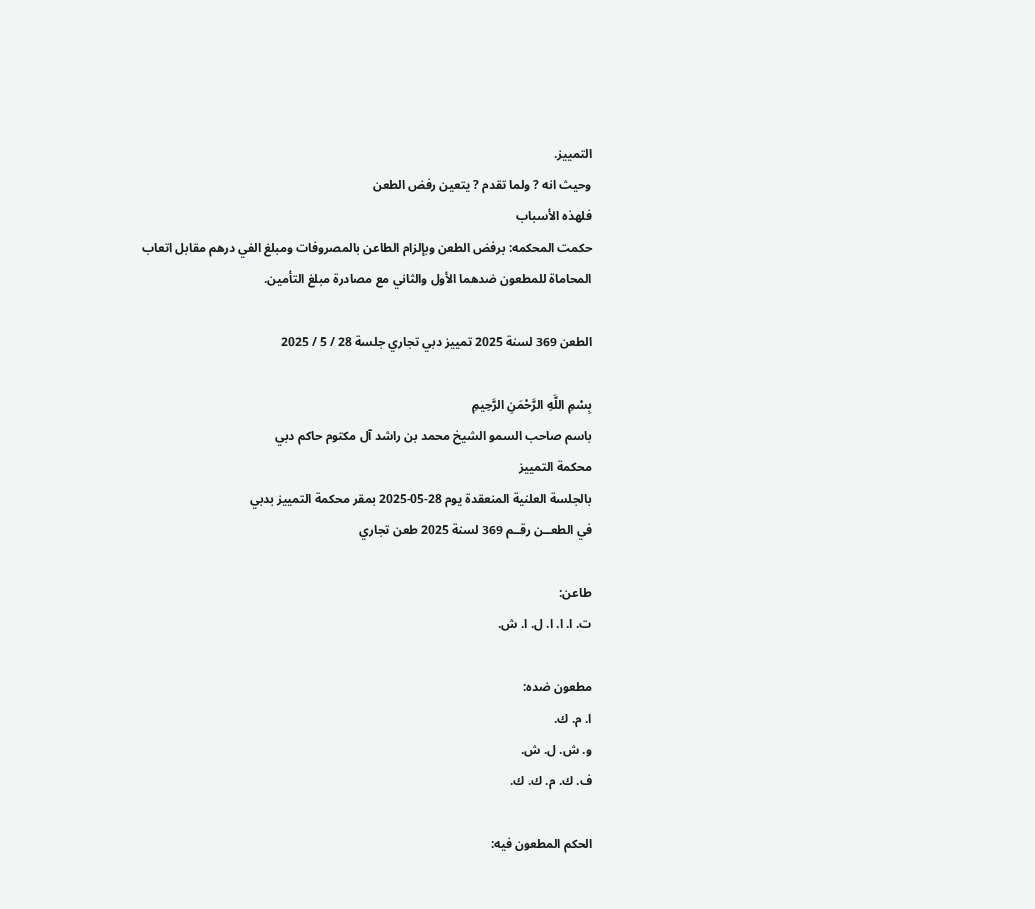التمييز.
وحيث انه ? ولما تقدم ? يتعين رفض الطعن
فلهذه الأسباب
حكمت المحكمه: برفض الطعن وبإلزام الطاعن بالمصروفات ومبلغ الفي درهم مقابل اتعاب المحاماة للمطعون ضدهما الأول والثاني مع مصادرة مبلغ التأمين.

الطعن 369 لسنة 2025 تمييز دبي تجاري جلسة 28 / 5 / 2025

بِسْمِ اللَّهِ الرَّحْمَنِ الرَّحِيمِ
باسم صاحب السمو الشيخ محمد بن راشد آل مكتوم حاكم دبي
محكمة التمييز
بالجلسة العلنية المنعقدة يوم 28-05-2025 بمقر محكمة التمييز بدبي
في الطعــن رقــم 369 لسنة 2025 طعن تجاري

طاعن:
ت. ا. ا. ا. ل. ا. ش.

مطعون ضده:
ا. م. ك.
و. ش. ل. ش.
ف. ك. م. ك. ك.

الحكم المطعون فيه: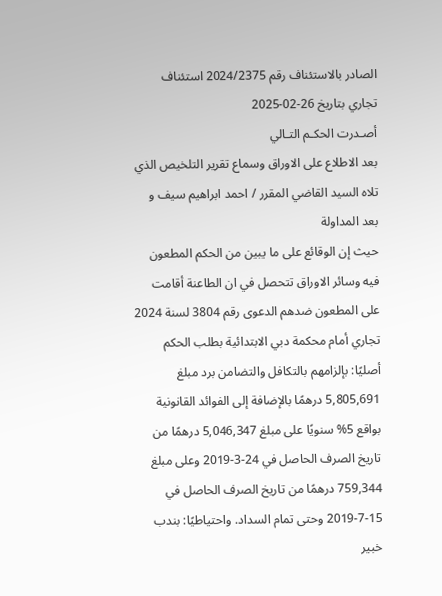الصادر بالاستئناف رقم 2024/2375 استئناف تجاري بتاريخ 26-02-2025
أصـدرت الحكـم التـالي
بعد الاطلاع على الاوراق وسماع تقرير التلخيص الذي تلاه السيد القاضي المقرر / احمد ابراهيم سيف و بعد المداولة
حيث إن الوقائع على ما يبين من الحكم المطعون فيه وسائر الاوراق تتحصل في ان الطاعنة أقامت على المطعون ضدهم الدعوى رقم 3804 لسنة 2024 تجاري أمام محكمة دبي الابتدائية بطلب الحكم أصليًا: بإلزامهم بالتكافل والتضامن برد مبلغ 5,805,691 درهمًا بالإضافة إلى الفوائد القانونية بواقع 5% سنويًا على مبلغ 5,046,347 درهمًا من تاريخ الصرف الحاصل في 24-3-2019 وعلى مبلغ 759,344 درهمًا من تاريخ الصرف الحاصل في 15-7-2019 وحتى تمام السداد. واحتياطيًا: بندب خبير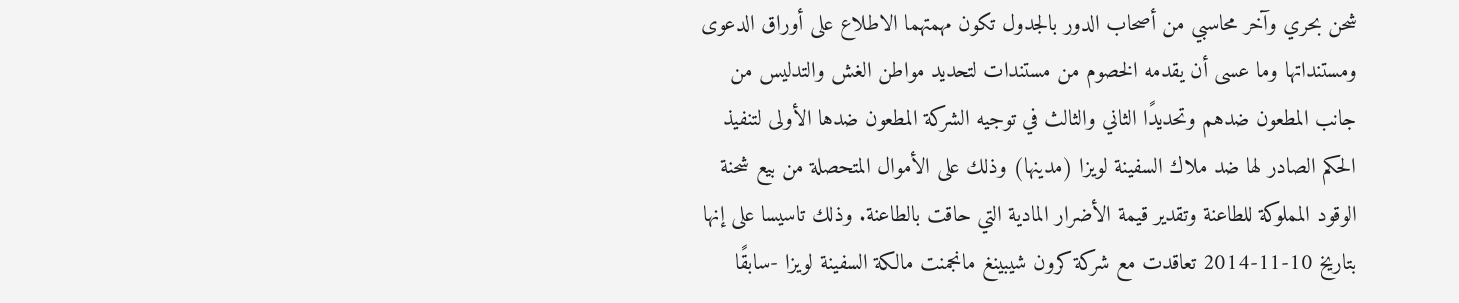شحن بحري وآخر محاسبي من أصحاب الدور بالجدول تكون مهمتهما الاطلاع على أوراق الدعوى ومستنداتها وما عسى أن يقدمه الخصوم من مستندات لتحديد مواطن الغش والتدليس من جانب المطعون ضدهم وتحديدًا الثاني والثالث في توجيه الشركة المطعون ضدها الأولى لتنفيذ الحكم الصادر لها ضد ملاك السفينة لويزا (مدينها) وذلك على الأموال المتحصلة من بيع شحنة الوقود المملوكة للطاعنة وتقدير قيمة الأضرار المادية التي حاقت بالطاعنة. وذلك تاسيسا على إنها بتاريخ 10-11-2014 تعاقدت مع شركة كرون شيبينغ مانجمنت مالكة السفينة لويزا -سابقًا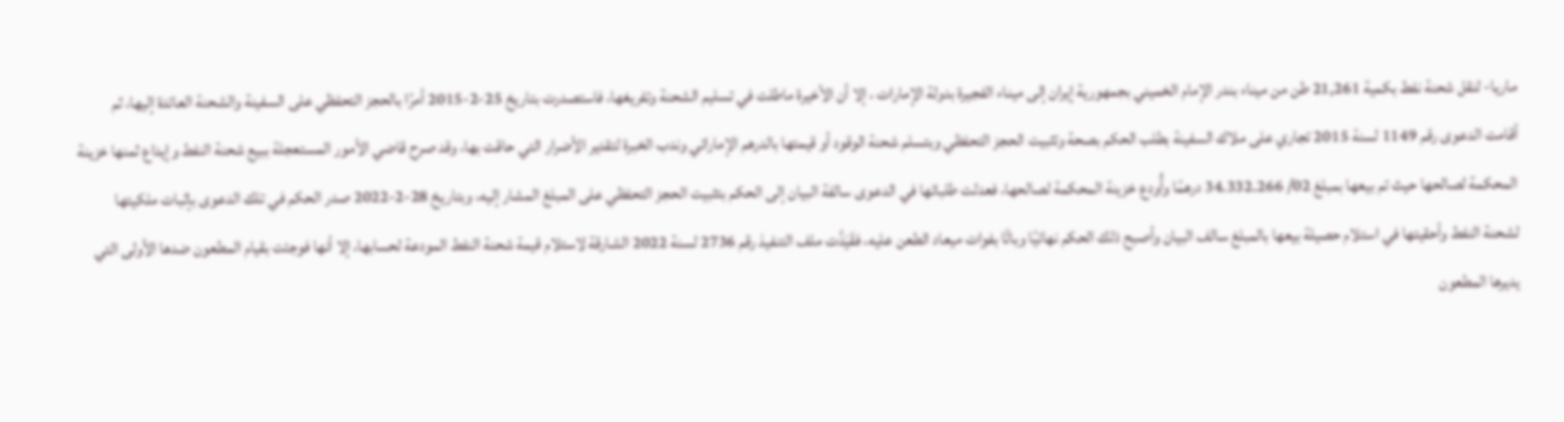ماريا- لنقل شحنة نفط بكمية 21,261 طن من ميناء بندر الإمام الخميني بجمهورية إيران إلى ميناء الفجيرة بدولة الإمارات ، إلا أن الأخيرة ماطلت في تسليم الشحنة وتفريغها، فاستصدرت بتاريخ 25-2-2015 أمرًا بالحجز التحفظي على السفينة والشحنة العائدة إليها، ثم أقامت الدعوى رقم 1149 لسنة 2015 تجاري على ملاك السفينة بطلب الحكم بصحة وتثبيت الحجز التحفظي وبتسلم شحنة الوقود أو قيمتها بالدرهم الإماراتي وندب الخبرة لتقدير الأضرار التي حاقت بها، وقد صرح قاضي الأمور المستعجلة ببيع شحنة النفط وإيداع ثمنها خزينة المحكمة لصالحها حيث تم بيعها بمبلغ 02/ 34.332.266 درهمًا وأُودع خزينة المحكمة لصالحها، فعدلت طلباتها في الدعوى سالفة البيان إلى الحكم بتثبيت الحجز التحفظي على المبلغ المشار إليه، وبتاريخ 28-2-2022 صدر الحكم في تلك الدعوى بإثبات ملكيتها لشحنة النفط وأحقيتها في استلام حصيلة بيعها بالمبلغ سالف البيان وأصبح ذلك الحكم نهائيًا وباتًا بفوات ميعاد الطعن عليه، فقَيَدَّت ملف التنفيذ رقم 2736 لسنة 2022 الشارقة لاستلام قيمة شحنة النفط المودعة لحسابها، إلا أنها فوجئت بقيام المطعون ضدها الأولى التي يديرها المطعون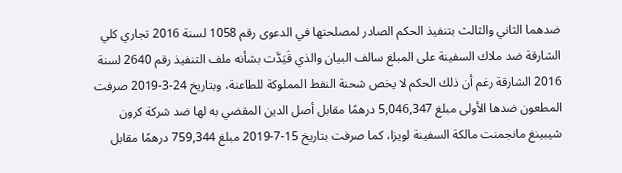ضدهما الثاني والثالث بتنفيذ الحكم الصادر لمصلحتها في الدعوى رقم 1058 لسنة 2016 تجاري كلي الشارقة ضد ملاك السفينة على المبلغ سالف البيان والذي قَيَدَّت بشأنه ملف التنفيذ رقم 2640 لسنة 2016 الشارقة رغم أن ذلك الحكم لا يخص شحنة النفط المملوكة للطاعنة، وبتاريخ 24-3-2019 صرفت المطعون ضدها الأولى مبلغ 5,046,347 درهمًا مقابل أصل الدين المقضي به لها ضد شركة كرون شيبينغ مانجمنت مالكة السفينة لويزا، كما صرفت بتاريخ 15-7-2019 مبلغ 759,344 درهمًا مقابل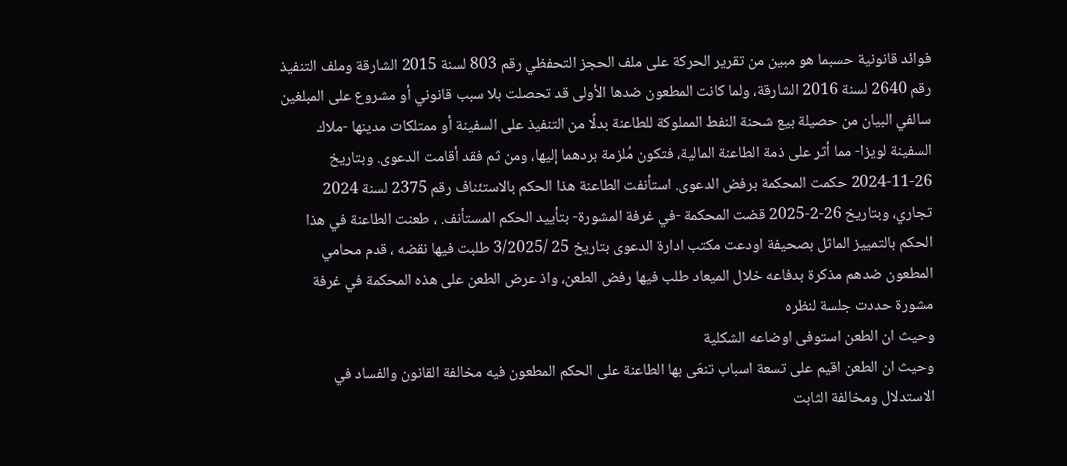فوائد قانونية حسبما هو مبين من تقرير الحركة على ملف الحجز التحفظي رقم 803 لسنة 2015 الشارقة وملف التنفيذ رقم 2640 لسنة 2016 الشارقة، ولما كانت المطعون ضدها الأولى قد تحصلت بلا سبب قانوني أو مشروع على المبلغين سالفي البيان من حصيلة بيع شحنة النفط المملوكة للطاعنة بدلًا من التنفيذ على السفينة أو ممتلكات مدينها -ملاك السفينة لويزا- مما أثر على ذمة الطاعنة المالية، فتكون مُلزمة بردهما إليها، ومن ثم فقد أقامت الدعوى. وبتاريخ 26-11-2024 حكمت المحكمة برفض الدعوى. استأنفت الطاعنة هذا الحكم بالاستئناف رقم 2375 لسنة 2024 تجاري، وبتاريخ 26-2-2025 قضت المحكمة -في غرفة المشورة- بتأييد الحكم المستأنف. ، طعنت الطاعنة في هذا الحكم بالتمييز الماثل بصحيفة اودعت مكتب ادارة الدعوى بتاريخ 25 /3/2025 طلبت فيها نقضه ، قدم محامي المطعون ضدهم مذكرة بدفاعه خلال الميعاد طلب فيها رفض الطعن، واذ عرض الطعن على هذه المحكمة في غرفة مشورة حددت جلسة لنظره
وحيث ان الطعن استوفى اوضاعه الشكلية
وحيث ان الطعن اقيم على تسعة اسباب تنعَى بها الطاعنة على الحكم المطعون فيه مخالفة القانون والفساد في الاستدلال ومخالفة الثابت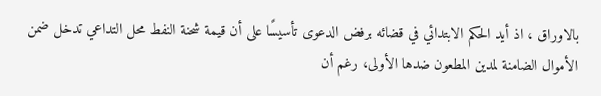بالاوراق ، اذ أيد الحكم الابتدائي في قضائه برفض الدعوى تأسيسًا على أن قيمة شحنة النفط محل التداعي تدخل ضمن الأموال الضامنة لمدين المطعون ضدها الأولى، رغم أن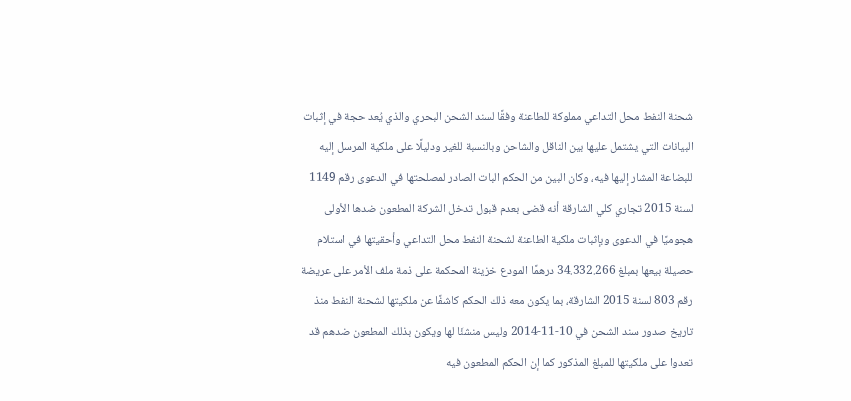شحنة النفط محل التداعي مملوكة للطاعنة وفقًا لسند الشحن البحري والذي يُعد حجة في إثبات البيانات التي يشتمل عليها بين الناقل والشاحن وبالنسبة للغير ودليلًا على ملكية المرسل إليه للبضاعة المشار إليها فيه، وكان البين من الحكم البات الصادر لمصلحتها في الدعوى رقم 1149 لسنة 2015 تجاري كلي الشارقة أنه قضى بعدم قبول تدخل الشركة المطعون ضدها الأولى هجوميًا في الدعوى وبإثبات ملكية الطاعنة لشحنة النفط محل التداعي وأحقيتها في استلام حصيلة بيعها بمبلغ 34.332.266 درهمًا المودع خزينة المحكمة على ذمة ملف الأمر على عريضة رقم 803 لسنة 2015 الشارقة، بما يكون معه ذلك الحكم كاشفًا عن ملكيتها لشحنة النفط منذ تاريخ صدور سند الشحن في 10-11-2014 وليس منشئَا لها ويكون بذلك المطعون ضدهم قد تعدوا على ملكيتها للمبلغ المذكور كما إن الحكم المطعون فيه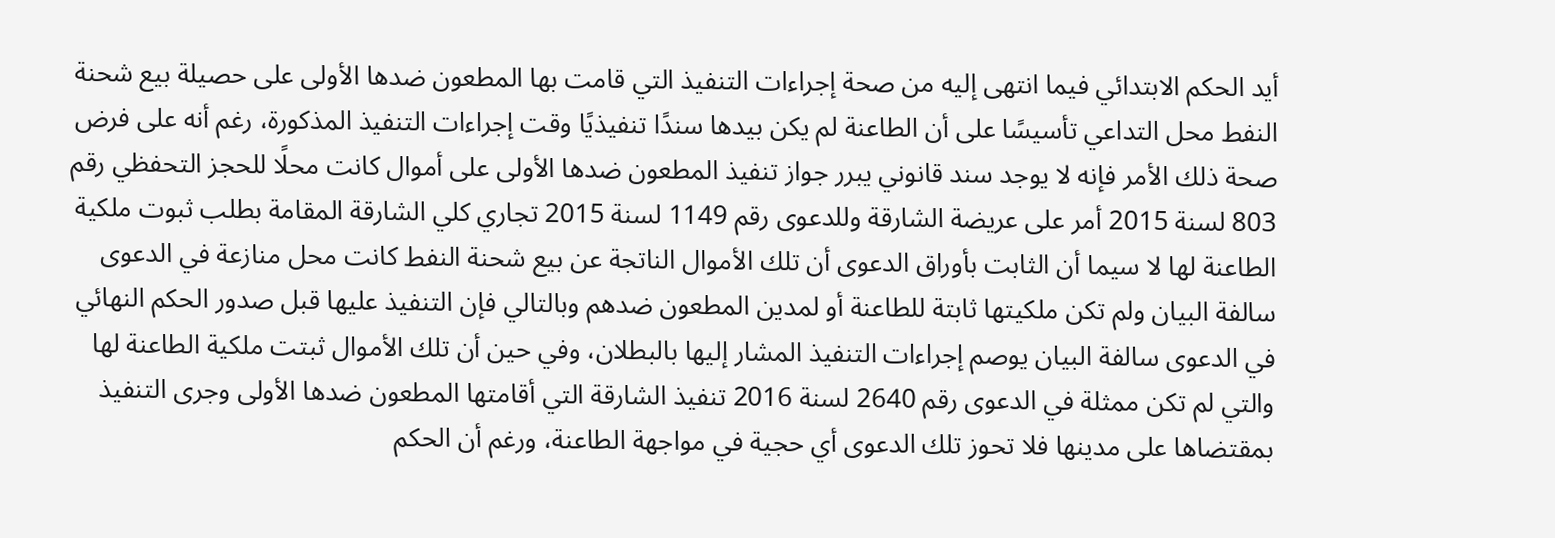أيد الحكم الابتدائي فيما انتهى إليه من صحة إجراءات التنفيذ التي قامت بها المطعون ضدها الأولى على حصيلة بيع شحنة النفط محل التداعي تأسيسًا على أن الطاعنة لم يكن بيدها سندًا تنفيذيًا وقت إجراءات التنفيذ المذكورة، رغم أنه على فرض صحة ذلك الأمر فإنه لا يوجد سند قانوني يبرر جواز تنفيذ المطعون ضدها الأولى على أموال كانت محلًا للحجز التحفظي رقم 803 لسنة 2015 أمر على عريضة الشارقة وللدعوى رقم 1149 لسنة 2015 تجاري كلي الشارقة المقامة بطلب ثبوت ملكية الطاعنة لها لا سيما أن الثابت بأوراق الدعوى أن تلك الأموال الناتجة عن بيع شحنة النفط كانت محل منازعة في الدعوى سالفة البيان ولم تكن ملكيتها ثابتة للطاعنة أو لمدين المطعون ضدهم وبالتالي فإن التنفيذ عليها قبل صدور الحكم النهائي في الدعوى سالفة البيان يوصم إجراءات التنفيذ المشار إليها بالبطلان، وفي حين أن تلك الأموال ثبتت ملكية الطاعنة لها والتي لم تكن ممثلة في الدعوى رقم 2640 لسنة 2016 تنفيذ الشارقة التي أقامتها المطعون ضدها الأولى وجرى التنفيذ بمقتضاها على مدينها فلا تحوز تلك الدعوى أي حجية في مواجهة الطاعنة، ورغم أن الحكم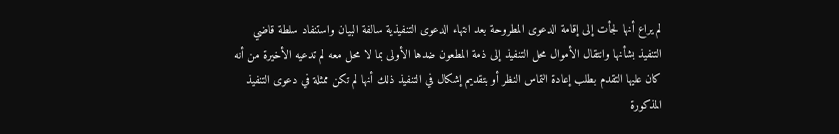لم يراع أنها لجأت إلى إقامة الدعوى المطروحة بعد انتهاء الدعوى التنفيذية سالفة البيان واستنفاد سلطة قاضي التنفيذ بشأنها وانتقال الأموال محل التنفيذ إلى ذمة المطعون ضدها الأولى بما لا محل معه لم تدعيه الأخيرة من أنه كان عليها التقدم بطلب إعادة التماس النظر أو بتقديم إشكال في التنفيذ ذلك أنها لم تكن ممثلة في دعوى التنفيذ المذكورة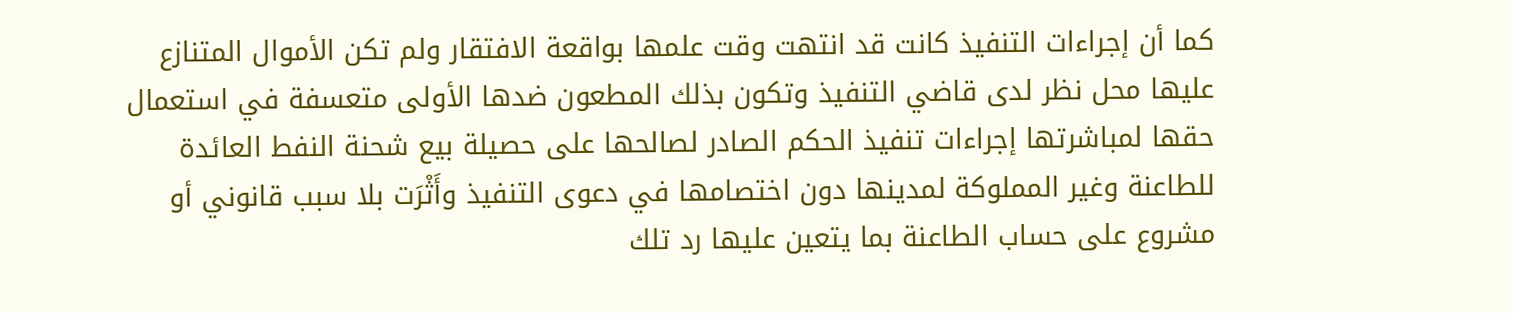كما أن إجراءات التنفيذ كانت قد انتهت وقت علمها بواقعة الافتقار ولم تكن الأموال المتنازع عليها محل نظر لدى قاضي التنفيذ وتكون بذلك المطعون ضدها الأولى متعسفة في استعمال حقها لمباشرتها إجراءات تنفيذ الحكم الصادر لصالحها على حصيلة بيع شحنة النفط العائدة للطاعنة وغير المملوكة لمدينها دون اختصامها في دعوى التنفيذ وأَثْرَت بلا سبب قانوني أو مشروع على حساب الطاعنة بما يتعين عليها رد تلك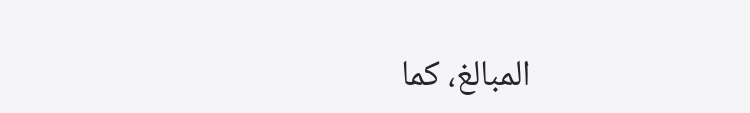المبالغ، كما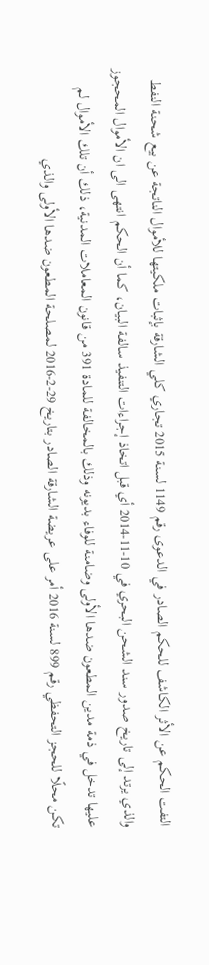التفت الحكم عن الأثر الكاشف للحكم الصادر في الدعوى رقم 1149 لسنة 2015 تجاري كلي الشارقة بإثبات ملكيتها للأموال الناتجة عن بيع شحنة النفط والذي يرتد إلى تاريخ صدور سند الشحن البحري في 10-11-2014 أي قبل اتخاذ إجراءات التنفيذ سالفة البيان، كما أن الحكم انتهى الى ان الأموال المحجوز عليها تدخل في ذمة مدين المطعون ضدها الأولى وضامنة للوفاء بديونه وذلك بالمخالفة للمادة 391 من قانون المعاملات المدنية، ذلك أن تلك الأموال لم تكن محلًا للحجز التحفظي رقم 899 لسنة 2016 أمر على عريضة الشارقة الصادر بتاريخ 29-2-2016 لمصلحة المطعون ضدها الأولى والذي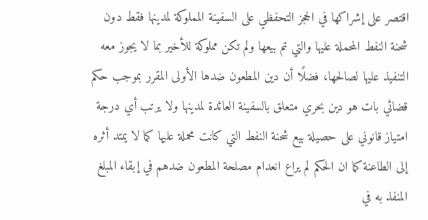اقتصر على إشراكها في الحجز التحفظي على السفينة المملوكة لمدينها فقط دون شحنة النفط المحملة عليها والتي تم بيعها ولم تكن مملوكة للأخير بما لا يجوز معه التنفيذ عليها لصالحها، فضلًا أن دين المطعون ضدها الأولى المقرر بموجب حكم قضائي بات هو دين بحري متعلق بالسفينة العائدة لمدينها ولا يرتب أي درجة امتياز قانوني على حصيلة بيع شحنة النفط التي كانت محملة عليها كما لا يمتد أثره إلى الطاعنة كما ان الحكم لم يراع انعدام مصلحة المطعون ضدهم في إبقاء المبلغ المنفذ به في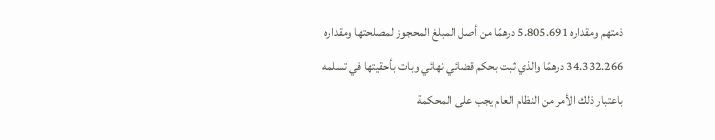ذمتهم ومقداره 5.805.691 درهمًا من أصل المبلغ المحجوز لمصلحتها ومقداره 34.332.266 درهمًا والذي ثبت بحكم قضائي نهائي وبات بأحقيتها في تسلمه باعتبار ذلك الأمر من النظام العام يجب على المحكمة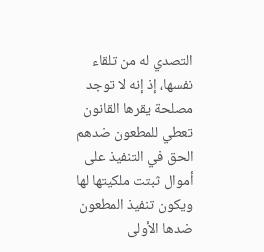التصدي له من تلقاء نفسها، إذ إنه لا توجد مصلحة يقرها القانون تعطي للمطعون ضدهم الحق في التنفيذ على أموال ثبتت ملكيتها لها ويكون تنفيذ المطعون ضدها الأولى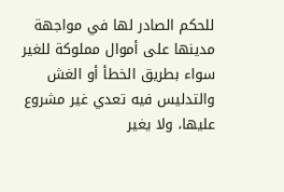للحكم الصادر لها في مواجهة مدينها على أموال مملوكة للغير سواء بطريق الخطأ أو الغش والتدليس فيه تعدي غير مشروع عليها، ولا يغير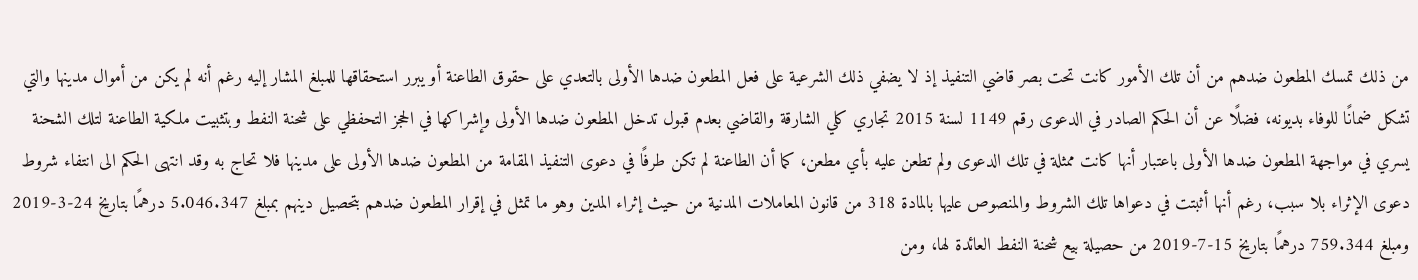من ذلك تمسك المطعون ضدهم من أن تلك الأمور كانت تحت بصر قاضي التنفيذ إذ لا يضفي ذلك الشرعية على فعل المطعون ضدها الأولى بالتعدي على حقوق الطاعنة أو يبرر استحقاقها للمبلغ المشار إليه رغم أنه لم يكن من أموال مدينها والتي تشكل ضمانًا للوفاء بديونه، فضلًا عن أن الحكم الصادر في الدعوى رقم 1149 لسنة 2015 تجاري كلي الشارقة والقاضي بعدم قبول تدخل المطعون ضدها الأولى وإشراكها في الحجز التحفظي على شحنة النفط وبتثبيت ملكية الطاعنة لتلك الشحنة يسري في مواجهة المطعون ضدها الأولى باعتبار أنها كانت ممثلة في تلك الدعوى ولم تطعن عليه بأي مطعن، كما أن الطاعنة لم تكن طرفًا في دعوى التنفيذ المقامة من المطعون ضدها الأولى على مدينها فلا تحاج به وقد انتهى الحكم الى انتفاء شروط دعوى الإثراء بلا سبب، رغم أنها أثبتت في دعواها تلك الشروط والمنصوص عليها بالمادة 318 من قانون المعاملات المدنية من حيث إثراء المدين وهو ما تمثل في إقرار المطعون ضدهم بتحصيل دينهم بمبلغ 5.046.347 درهمًا بتاريخ 24-3-2019 ومبلغ 759.344 درهمًا بتاريخ 15-7-2019 من حصيلة بيع شحنة النفط العائدة لها، ومن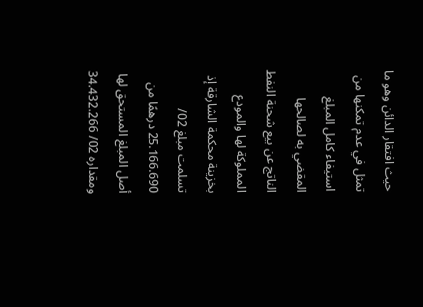حيث افتقار الدائن وهو ما تمثل في عدم تمكنها من استيفاء كامل المبلغ المقضي به لصالحها الناتج عن بيع شحنة النفط المملوكة لها والمودع بخزينة محكمة الشارقة إذ تسلمت مبلغ 02/ 25.166.690 درهمًا من أصل المبلغ المستحق لها ومقداره 02/ 34.432.266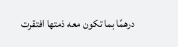درهمًا بما تكون معه ذمتها افتقرت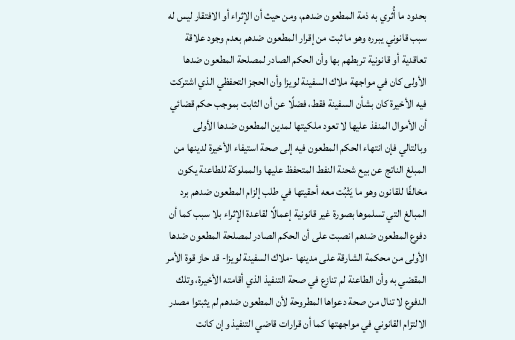بحدود ما أُثري به ذمة المطعون ضدهم، ومن حيث أن الإثراء أو الافتقار ليس له سبب قانوني يبرره وهو ما ثبت من إقرار المطعون ضدهم بعدم وجود علاقة تعاقدية أو قانونية تربطهم بها وأن الحكم الصادر لمصلحة المطعون ضدها الأولى كان في مواجهة ملاك السفينة لويزا وأن الحجز التحفظي الذي اشتركت فيه الأخيرة كان بشأن السفينة فقط، فضلًا عن أن الثابت بموجب حكم قضائي أن الأموال المنفذ عليها لا تعود ملكيتها لمدين المطعون ضدها الأولى وبالتالي فإن انتهاء الحكم المطعون فيه إلى صحة استيفاء الأخيرة لدينها من المبلغ الناتج عن بيع شحنة النفط المتحفظ عليها والمملوكة للطاعنة يكون مخالفًا للقانون وهو ما يَثْبُت معه أحقيتها في طلب إلزام المطعون ضدهم برد المبالغ التي تسلموها بصورة غير قانونية إعمالًا لقاعدة الإثراء بلا سبب كما أن دفوع المطعون ضدهم انصبت على أن الحكم الصادر لمصلحة المطعون ضدها الأولى من محكمة الشارقة على مدينها -ملاك السفينة لويزا- قد حاز قوة الأمر المقضي به وأن الطاعنة لم تنازع في صحة التنفيذ الذي أقامته الأخيرة، وتلك الدفوع لا تنال من صحة دعواها المطروحة لأن المطعون ضدهم لم يثبتوا مصدر الالتزام القانوني في مواجهتها كما أن قرارات قاضي التنفيذ وإن كانت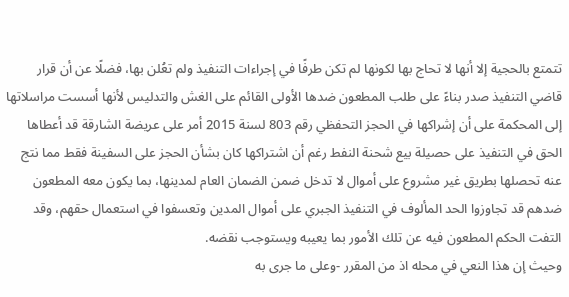تتمتع بالحجية إلا أنها لا تحاج بها لكونها لم تكن طرفًا في إجراءات التنفيذ ولم تعُلن بها، فضلًا عن أن قرار قاضي التنفيذ صدر بناءً على طلب المطعون ضدها الأولى القائم على الغش والتدليس لأنها أسست مراسلاتها إلى المحكمة على أن إشراكها في الحجز التحفظي رقم 803 لسنة 2015 أمر على عريضة الشارقة قد أعطاها الحق في التنفيذ على حصيلة بيع شحنة النفط رغم أن اشتراكها كان بشأن الحجز على السفينة فقط مما نتج عنه تحصلها بطريق غير مشروع على أموال لا تدخل ضمن الضمان العام لمدينها، بما يكون معه المطعون ضدهم قد تجاوزوا الحد المألوف في التنفيذ الجبري على أموال المدين وتعسفوا في استعمال حقهم، وقد التفت الحكم المطعون فيه عن تلك الأمور بما يعيبه ويستوجب نقضه.
وحيث إن هذا النعي في محله اذ من المقرر -وعلى ما جرى به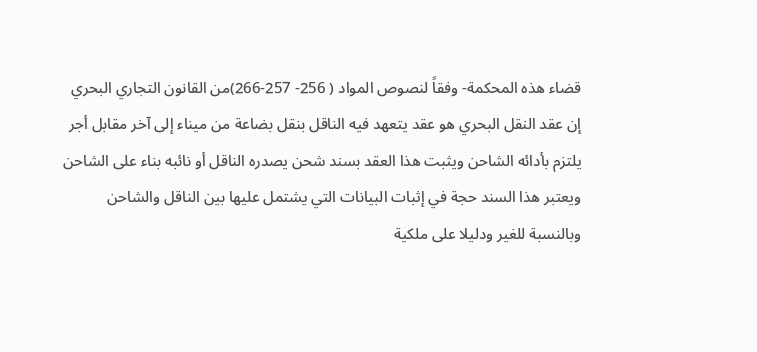قضاء هذه المحكمة- وفقاً لنصوص المواد ( 256- 257-266)من القانون التجاري البحري إن عقد النقل البحري هو عقد يتعهد فيه الناقل بنقل بضاعة من ميناء إلى آخر مقابل أجر يلتزم بأدائه الشاحن ويثبت هذا العقد بسند شحن يصدره الناقل أو نائبه بناء على الشاحن ويعتبر هذا السند حجة في إثبات البيانات التي يشتمل عليها بين الناقل والشاحن وبالنسبة للغير ودليلا على ملكية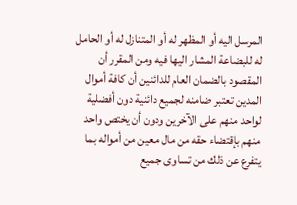المرسل اليه أو المظهر له أو المتنازل له أو الحامل له للبضاعة المشار اليها فيه ومن المقرر أن المقصود بالضمان العام للدائنين أن كافة أموال المدين تعتبر ضامنه لجميع دائنية دون أفضلية لواحد منهم على الآخرين ودون أن يختص واحد منهم بإقتضاء حقه من مال معين من أمواله بما يتفرع عن ذلك من تساوى جميع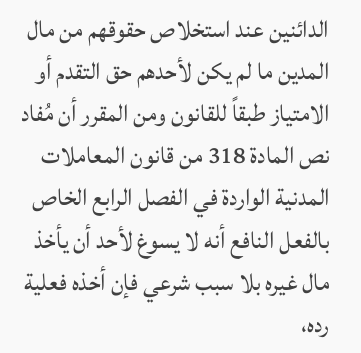الدائنين عند استخلاص حقوقهم من مال المدين ما لم يكن لأحدهم حق التقدم أو الامتياز طبقاً للقانون ومن المقرر أن مُفاد نص المادة 318 من قانون المعاملات المدنية الواردة في الفصل الرابع الخاص بالفعل النافع أنه لا يسوغ لأحد أن يأخذ مال غيره بلا سبب شرعي فإن أخذه فعلية رده،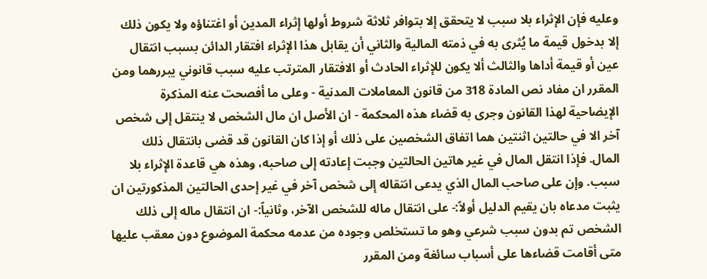وعليه فإن الإثراء بلا سبب لا يتحقق إلا بتوافر ثلاثة شروط أولها إثراء المدين أو اغتناؤه ولا يكون ذلك إلا بدخول قيمة ما يُثرى به في ذمته المالية والثاني أن يقابل هذا الإثراء افتقار الدائن بسبب انتقال عين أو قيمة أداها والثالث ألا يكون للإثراء الحادث أو الافتقار المترتب عليه سبب قانوني يبررهما ومن المقرر ان مفاد نص المادة 318 من قانون المعاملات المدنية - وعلى ما أفصحت عنه المذكرة الإيضاحية لهذا القانون وجرى به قضاء هذه المحكمة - ان الأصل ان مال الشخص لا ينتقل إلى شخص آخر الا في حالتين اثنتين هما اتفاق الشخصين على ذلك أو إذا كان القانون قد قضى بانتقال ذلك المال. فإذا انتقل المال في غير هاتين الحالتين وجبت إعادته إلى صاحبه، وهذه هي قاعدة الإثراء بلا سبب. وإن على صاحب المال الذي يدعى انتقاله إلى شخص آخر في غير إحدى الحالتين المذكورتين ان يثبت مدعاه بان يقيم الدليل أولاً:- على انتقال ماله للشخص الآخر، وثانياً:- ان انتقال ماله إلى ذلك الشخص تم بدون سبب شرعي وهو ما تستخلص وجوده من عدمه محكمة الموضوع دون معقب عليها متى أقامت قضاءها على أسباب سائغة ومن المقرر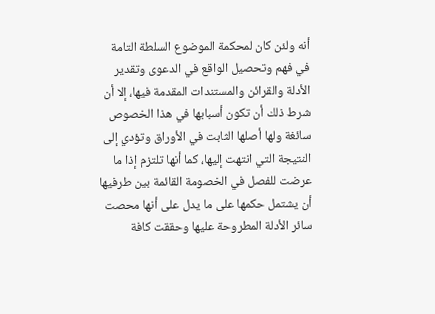أنه ولئن كان لمحكمة الموضوع السلطة التامة في فهم وتحصيل الواقع في الدعوى وتقدير الأدلة والقرائن والمستندات المقدمة فيها، إلا أن شرط ذلك أن تكون أسبابها في هذا الخصوص سائغة ولها أصلها الثابت في الأوراق وتؤدي إلى النتيجة التي انتهت إليها، كما أنها تلتزم إذا ما عرضت للفصل في الخصومة القائمة بين طرفيها أن يشتمل حكمها على ما يدل على أنها محصت سائر الأدلة المطروحة عليها وحققت كافة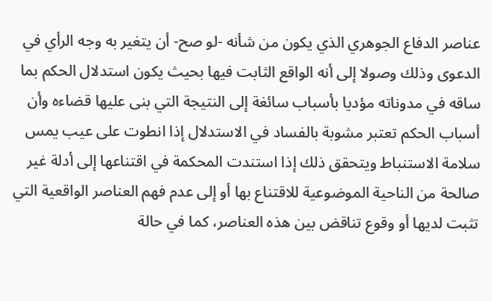عناصر الدفاع الجوهري الذي يكون من شأنه -لو صح- أن يتغير به وجه الرأي في الدعوى وذلك وصولا إلى أنه الواقع الثابت فيها بحيث يكون استدلال الحكم بما ساقه في مدوناته مؤديا بأسباب سائغة إلى النتيجة التي بنى عليها قضاءه وأن أسباب الحكم تعتبر مشوبة بالفساد في الاستدلال إذا انطوت على عيب يمس سلامة الاستنباط ويتحقق ذلك إذا استندت المحكمة في اقتناعها إلى أدلة غير صالحة من الناحية الموضوعية للاقتناع بها أو إلى عدم فهم العناصر الواقعية التي تثبت لديها أو وقوع تناقض بين هذه العناصر، كما في حالة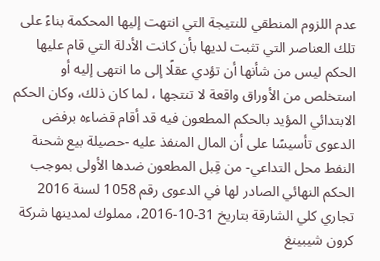عدم اللزوم المنطقي للنتيجة التي انتهت إليها المحكمة بناءً على تلك العناصر التي تثبت لديها بأن كانت الأدلة التي قام عليها الحكم ليس من شأنها أن تؤدي عقلًا إلى ما انتهى إليه أو استخلص من الأوراق واقعة لا تنتجها ، لما كان ذلك، وكان الحكم الابتدائي المؤيد بالحكم المطعون فيه قد أقام قضاءه برفض الدعوى تأسيسًا على أن المال المنفذ عليه -حصيلة بيع شحنة النفط محل التداعي- من قِبل المطعون ضدها الأولى بموجب الحكم النهائي الصادر لها في الدعوى رقم 1058 لسنة 2016 تجاري كلي الشارقة بتاريخ 31-10-2016، مملوك لمدينها شركة كرون شيبينغ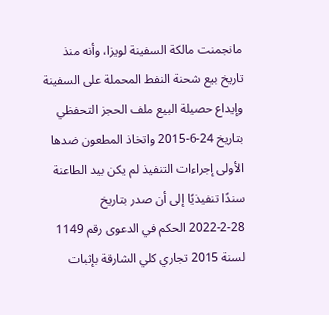مانجمنت مالكة السفينة لويزا، وأنه منذ تاريخ بيع شحنة النفط المحملة على السفينة وإيداع حصيلة البيع ملف الحجز التحفظي بتاريخ 24-6-2015 واتخاذ المطعون ضدها الأولى إجراءات التنفيذ لم يكن بيد الطاعنة سندًا تنفيذيًا إلى أن صدر بتاريخ 28-2-2022 الحكم في الدعوى رقم 1149 لسنة 2015 تجاري كلي الشارقة بإثبات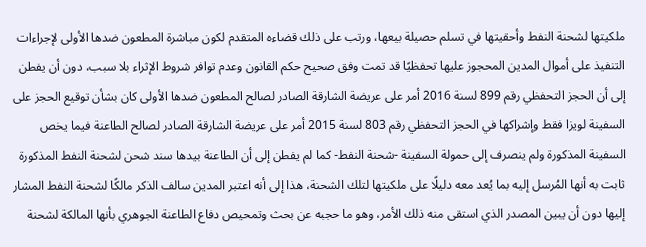ملكيتها لشحنة النفط وأحقيتها في تسلم حصيلة بيعها، ورتب على ذلك قضاءه المتقدم لكون مباشرة المطعون ضدها الأولى لإجراءات التنفيذ على أموال المدين المحجوز عليها تحفظيًا قد تمت وفق صحيح حكم القانون وعدم توافر شروط الإثراء بلا سبب، دون أن يفطن إلى أن الحجز التحفظي رقم 899 لسنة 2016 أمر على عريضة الشارقة الصادر لصالح المطعون ضدها الأولى كان بشأن توقيع الحجز على السفينة لويزا فقط وإشراكها في الحجز التحفظي رقم 803 لسنة 2015 أمر على عريضة الشارقة الصادر لصالح الطاعنة فيما يخص السفينة المذكورة ولم ينصرف إلى حمولة السفينة -شحنة النفط- كما لم يفطن إلى أن الطاعنة بيدها سند شحن لشحنة النفط المذكورة ثابت به أنها المُرسل إليه بما يُعد معه دليلًا على ملكيتها لتلك الشحنة، هذا إلى أنه اعتبر المدين سالف الذكر مالكًا لشحنة النفط المشار إليها دون أن يبين المصدر الذي استقى منه ذلك الأمر، وهو ما حجبه عن بحث وتمحيص دفاع الطاعنة الجوهري بأنها المالكة لشحنة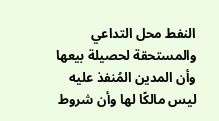النفط محل التداعي والمستحقة لحصيلة بيعها وأن المدين المُنفذ عليه ليس مالكًا لها وأن شروط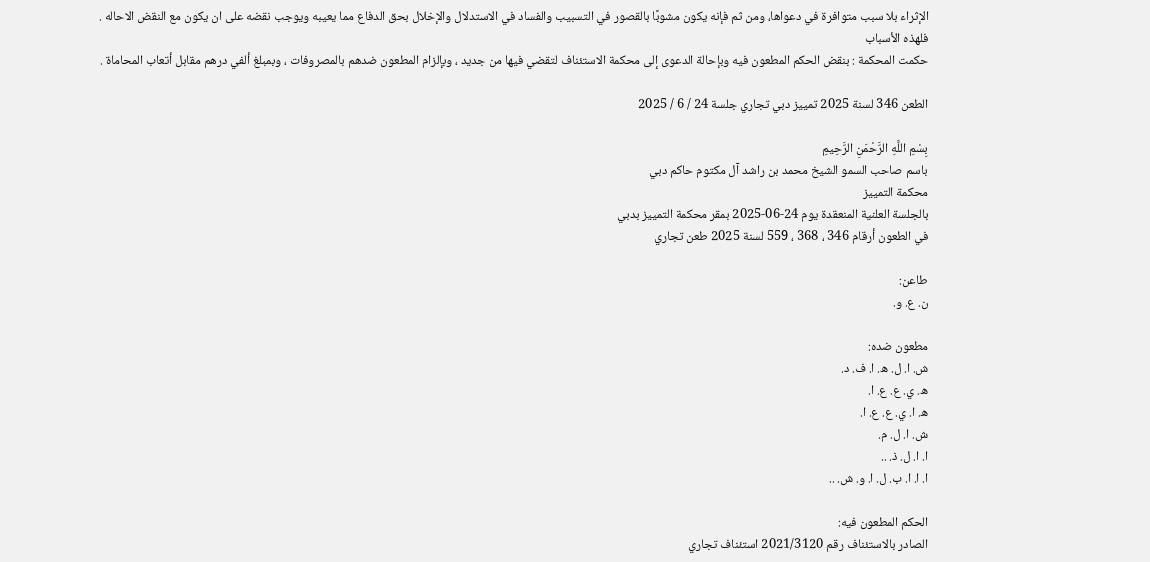الإثراء بلا سبب متوافرة في دعواها، ومن ثم فإنه يكون مشوبًا بالقصور في التسبيب والفساد في الاستدلال والإخلال بحق الدفاع مما يعيبه ويوجب نقضه على ان يكون مع النقض الاحاله .
فلهذه الأسباب
حكمت المحكمة : بنقض الحكم المطعون فيه وبإحالة الدعوى إلى محكمة الاستئناف لتقضي فيها من جديد ، وبإلزام المطعون ضدهم بالمصروفات ، وبمبلغ ألفي درهم مقابل أتعاب المحاماة .

الطعن 346 لسنة 2025 تمييز دبي تجاري جلسة 24 / 6 / 2025

بِسْمِ اللَّهِ الرَّحْمَنِ الرَّحِيمِ
باسم صاحب السمو الشيخ محمد بن راشد آل مكتوم حاكم دبي
محكمة التمييز
بالجلسة العلنية المنعقدة يوم 24-06-2025 بمقر محكمة التمييز بدبي
في الطعون أرقام 346 ، 368 ، 559 لسنة 2025 طعن تجاري

طاعن:
ن. ع. و.

مطعون ضده:
ش. ا. ل. ه. ا. ف. د.
ه. ي. ع. ع. ا.
ه. ا. ي. ع. ع. ا.
ش. ا. ل. م.
ا. ا. ل. ذ. ..
ا. ا. ا. ب. ل. ا. و. ش. ..

الحكم المطعون فيه:
الصادر بالاستئناف رقم 2021/3120 استئناف تجاري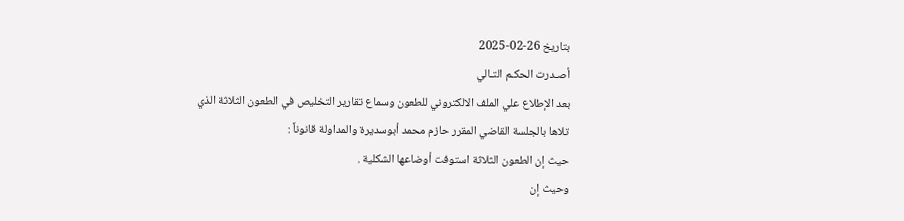بتاريخ 26-02-2025
أصـدرت الحكـم التـالي
بعد الإطلاع علي الملف الالكتروني للطعون وسماع تقارير التخليص في الطعون الثلاثة الذي تلاها بالجلسة القاضي المقرر حازم محمد أبوسديرة والمداولة قانوناً :
حيث إن الطعون الثلاثة استوفت أوضاعها الشكلية .
وحيث إن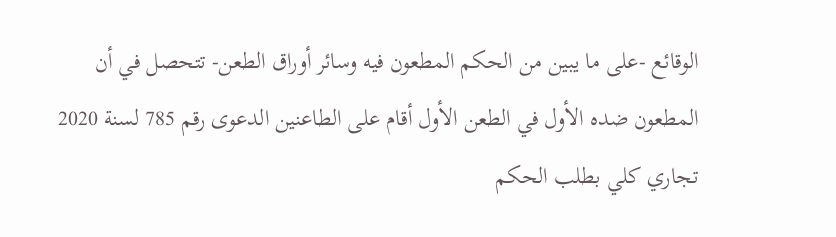الوقائع -على ما يبين من الحكم المطعون فيه وسائر أوراق الطعن- تتحصل في أن المطعون ضده الأول في الطعن الأول أقام على الطاعنين الدعوى رقم 785 لسنة 2020 تجاري كلي بطلب الحكم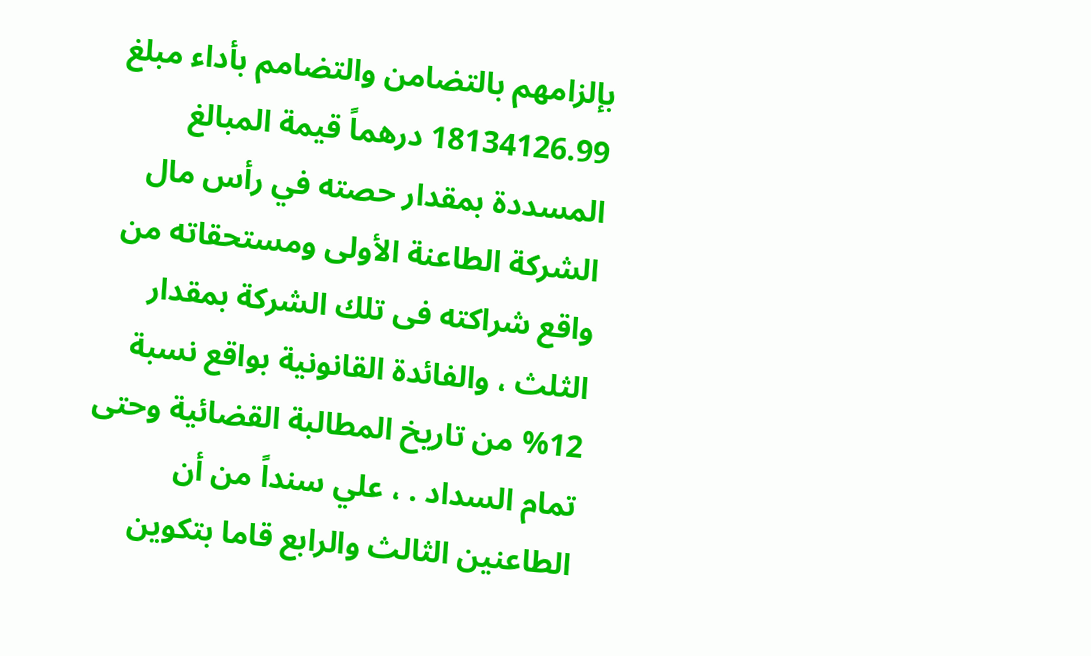بإلزامهم بالتضامن والتضامم بأداء مبلغ 18134126.99 درهماً قيمة المبالغ المسددة بمقدار حصته في رأس مال الشركة الطاعنة الأولى ومستحقاته من واقع شراكته فى تلك الشركة بمقدار الثلث ، والفائدة القانونية بواقع نسبة 12% من تاريخ المطالبة القضائية وحتى تمام السداد . ، علي سنداً من أن الطاعنين الثالث والرابع قاما بتكوين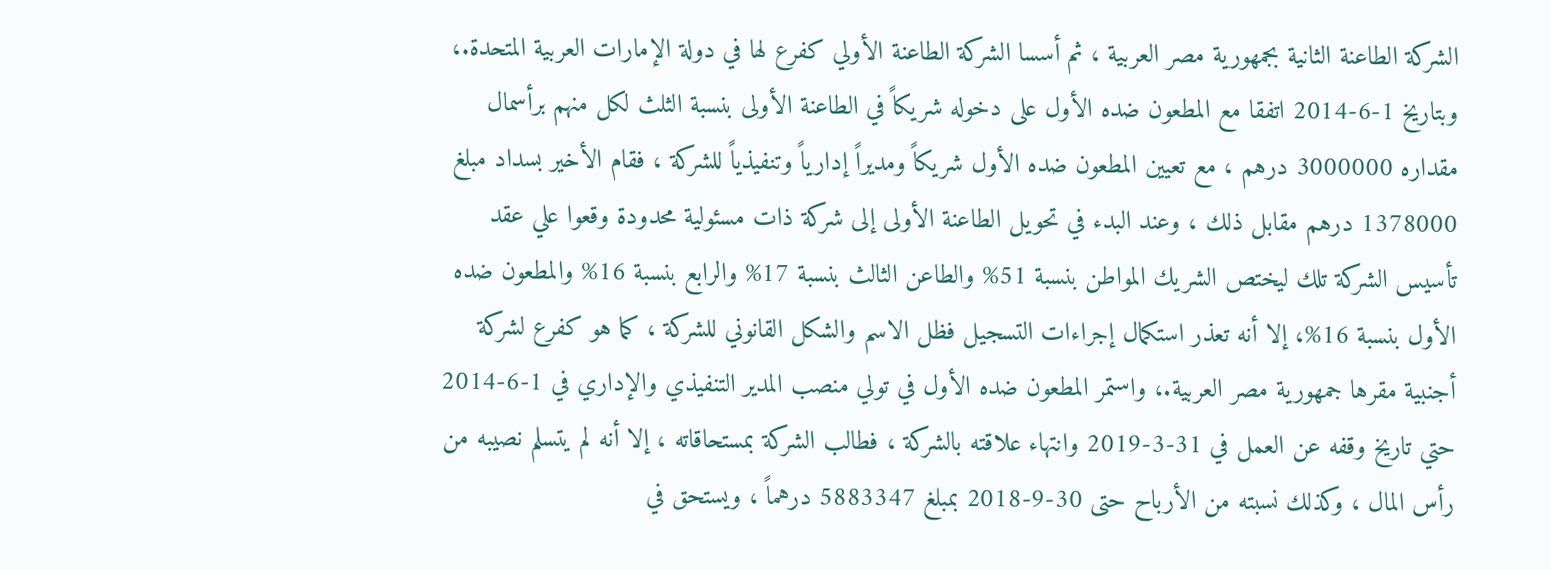الشركة الطاعنة الثانية بجمهورية مصر العربية ، ثم أسسا الشركة الطاعنة الأولي كفرع لها في دولة الإمارات العربية المتحدة.، وبتاريخ 1-6-2014 اتفقا مع المطعون ضده الأول على دخوله شريكاً في الطاعنة الأولى بنسبة الثلث لكل منهم برأسمال مقداره 3000000 درهم ، مع تعيين المطعون ضده الأول شريكاً ومديراً إدارياً وتنفيذياً للشركة ، فقام الأخير بسداد مبلغ 1378000 درهم مقابل ذلك ، وعند البدء في تحويل الطاعنة الأولى إلى شركة ذات مسئولية محدودة وقعوا علي عقد تأسيس الشركة تلك ليختص الشريك المواطن بنسبة 51% والطاعن الثالث بنسبة 17% والرابع بنسبة 16% والمطعون ضده الأول بنسبة 16%، إلا أنه تعذر استكمال إجراءات التسجيل فظل الاسم والشكل القانوني للشركة ، كما هو كفرع لشركة أجنبية مقرها جمهورية مصر العربية.، واستمر المطعون ضده الأول في تولي منصب المدير التنفيذي والإداري في 1-6-2014 حتي تاريخ وقفه عن العمل في 31-3-2019 وانتهاء علاقته بالشركة ، فطالب الشركة بمستحاقاته ، إلا أنه لم يتسلم نصيبه من رأس المال ، وكذلك نسبته من الأرباح حتى 30-9-2018 بمبلغ 5883347 درهماً ، ويستحق في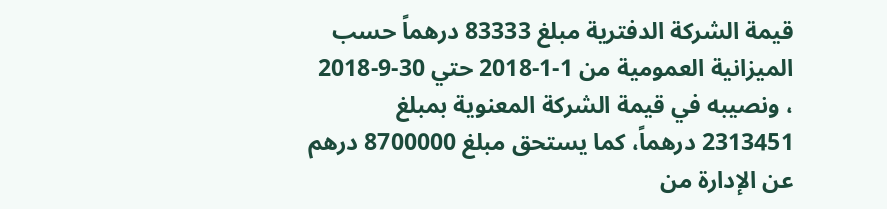قيمة الشركة الدفترية مبلغ 83333 درهماً حسب الميزانية العمومية من 1-1-2018 حتي 30-9-2018 ، ونصيبه في قيمة الشركة المعنوية بمبلغ 2313451 درهماً، كما يستحق مبلغ 8700000 درهم عن الإدارة من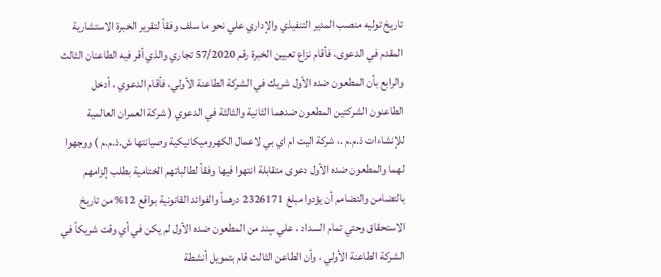تاريخ توليه منصب المدير التنفيذي والإداري علي نحو ما سلف وفقاً لتقرير الخبرة الاستشارية المقدم في الدعوى، فأقام نزاع تعيين الخبرة رقم 57/2020 تجاري والذي أقر فيه الطاعنان الثالث والرابع بأن المطعون ضده الأول شريك في الشركة الطاعنة الأولي، فأقام الدعوي ، أدخل الطاعنون الشركتين المطعون ضدهما الثانية والثالثة في الدعوي ( شركة العمران العالمية للإنشاءات ذ.م.م .، شركة اليت ام اي بي لاعمال الكهروميكانيكية وصيانتها ش.ذ.م.م ) ووجهوا لهما والمطعون ضده الأول دعوى متقابلة انتهوا فيها وفقاً لطالباتهم الختامية بطلب إلزامهم بالتضامن والتضامم أن يؤدوا مبلغ 2326171 درهماً والفوائد القانونية بواقع 12% من تاريخ الاستحقاق وحتي تمام السداد ، علي سٍند من المطعون ضده الأول لم يكن في أي وقت شريكاً في الشركة الطاعنة الأولي ، وأن الطاعن الثالث قام بتمويل أنشطة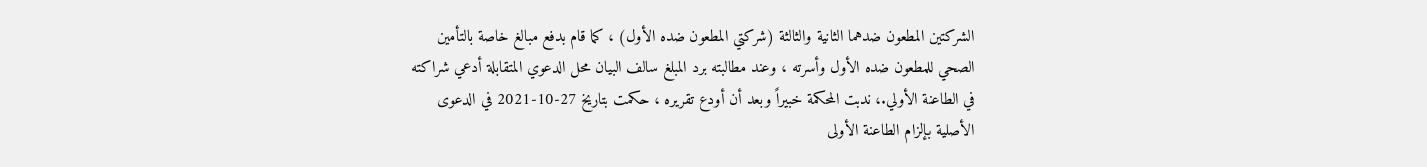الشركتين المطعون ضدهما الثانية والثالثة (شركتي المطعون ضده الأول) ، كما قام بدفع مبالغ خاصة بالتأمين الصحي للمطعون ضده الأول وأسرته ، وعند مطالبته برد المبلغ سالف البيان محل الدعوي المتقابلة أدعي شراكته في الطاعنة الأولي.، ندبت المحكمة خبيراً وبعد أن أودع تقريره ، حكمت بتاريخ 27-10-2021 في الدعوى الأصلية بإلزام الطاعنة الأولى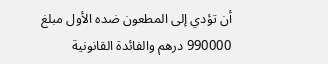أن تؤدي إلى المطعون ضده الأول مبلغ 990000 درهم والفائدة القانونية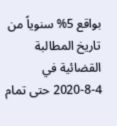بواقع 5% سنوياً من تاريخ المطالبة القضائية في 4-8-2020 حتى تمام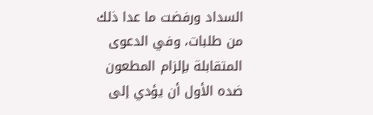السداد ورفضت ما عدا ذلك من طلبات، وفي الدعوى المتقابلة بإلزام المطعون ضده الأول أن يؤدي إلى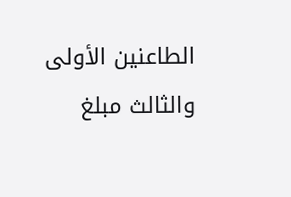الطاعنين الأولى والثالث مبلغ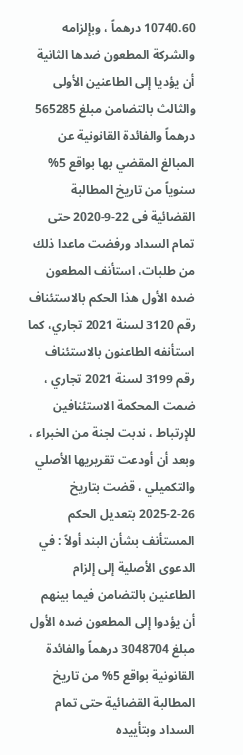10740.60 درهماً ، وبإلزامه والشركة المطعون ضدها الثانية أن يؤديا إلى الطاعنين الأولى والثالث بالتضامن مبلغ 565285 درهماً والفائدة القانونية عن المبالغ المقضي بها بواقع 5% سنوياً من تاريخ المطالبة القضائية فى 22-9-2020 حتى تمام السداد ورفضت ماعدا ذلك من طلبات، استأنف المطعون ضده الأول هذا الحكم بالاستئناف رقم 3120 لسنة 2021 تجاري، كما استأنفه الطاعنون بالاستئناف رقم 3199 لسنة 2021 تجاري ، ضمت المحكمة الاستئنافين للإرتباط ، ندبت لجنة من الخبراء ، وبعد أن أودعت تقريريها الأصلي والتكميلي ، قضت بتاريخ 26-2-2025 بتعديل الحكم المستأنف بشأن البند أولاً : في الدعوى الأصلية إلى إلزام الطاعنين بالتضامن فيما بينهم أن يؤدوا إلى المطعون ضده الأول مبلغ 3048704 درهماً والفائدة القانونية بواقع 5% من تاريخ المطالبة القضائية حتى تمام السداد وبتأييده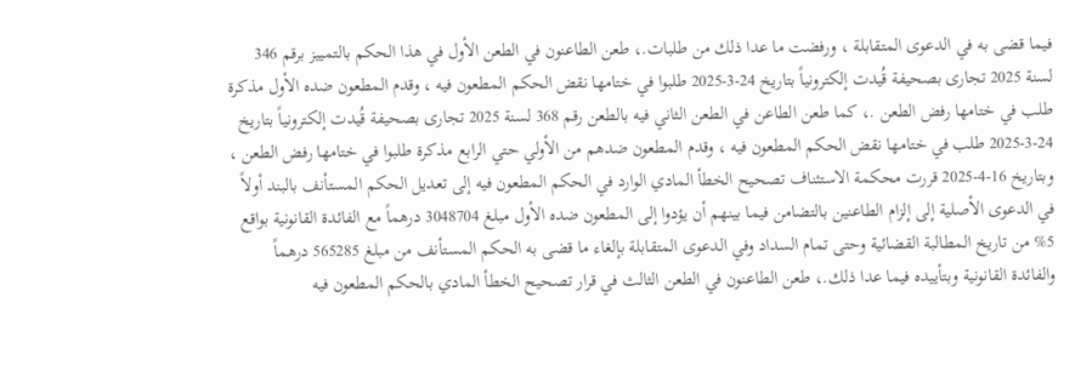فيما قضى به في الدعوى المتقابلة ، ورفضت ما عدا ذلك من طلبات.، طعن الطاعنون في الطعن الأول في هذا الحكم بالتمييز برقم 346 لسنة 2025 تجارى بصحيفة قُيدت إلكترونياً بتاريخ 24-3-2025 طلبوا في ختامها نقض الحكم المطعون فيه ، وقدم المطعون ضده الأول مذكرة طلب في ختامها رفض الطعن .، كما طعن الطاعن في الطعن الثاني فيه بالطعن رقم 368 لسنة 2025 تجارى بصحيفة قُيدت إلكترونياً بتاريخ 24-3-2025 طلب في ختامها نقض الحكم المطعون فيه ، وقدم المطعون ضدهم من الأولي حتي الرابع مذكرة طلبوا في ختامها رفض الطعن ، وبتاريخ 16-4-2025 قررت محكمة الاستئناف تصحيح الخطأ المادي الوارد في الحكم المطعون فيه إلى تعديل الحكم المستأنف بالبند أولاً في الدعوى الأصلية إلى إلزام الطاعنين بالتضامن فيما بينهم أن يؤدوا إلى المطعون ضده الأول مبلغ 3048704 درهماً مع الفائدة القانونية بواقع 5% من تاريخ المطالبة القضائية وحتى تمام السداد وفي الدعوى المتقابلة بإلغاء ما قضى به الحكم المستأنف من مبلغ 565285 درهماً والفائدة القانونية وبتأييده فيما عدا ذلك.، طعن الطاعنون في الطعن الثالث في قرار تصحيح الخطأ المادي بالحكم المطعون فيه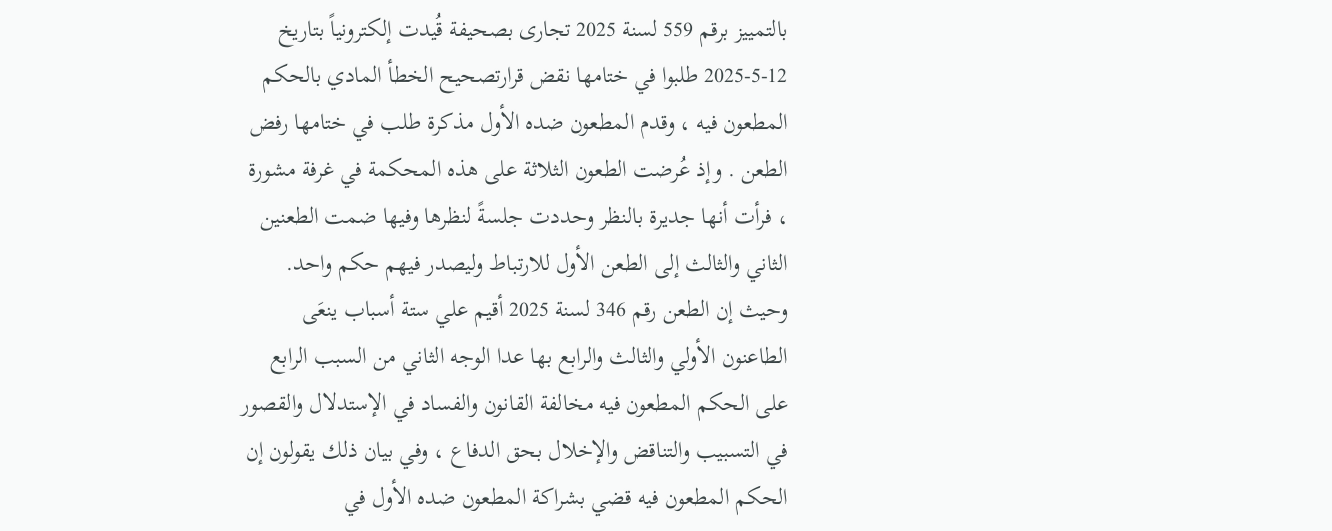بالتمييز برقم 559 لسنة 2025 تجارى بصحيفة قُيدت إلكترونياً بتاريخ 12-5-2025 طلبوا في ختامها نقض قرارتصحيح الخطأ المادي بالحكم المطعون فيه ، وقدم المطعون ضده الأول مذكرة طلب في ختامها رفض الطعن . وإذ عُرضت الطعون الثلاثة على هذه المحكمة في غرفة مشورة ، فرأت أنها جديرة بالنظر وحددت جلسةً لنظرها وفيها ضمت الطعنين الثاني والثالث إلى الطعن الأول للارتباط وليصدر فيهم حكم واحد.
وحيث إن الطعن رقم 346 لسنة 2025 أقيم علي ستة أسباب ينعَى الطاعنون الأولي والثالث والرابع بها عدا الوجه الثاني من السبب الرابع على الحكم المطعون فيه مخالفة القانون والفساد في الإستدلال والقصور في التسبيب والتناقض والإخلال بحق الدفاع ، وفي بيان ذلك يقولون إن الحكم المطعون فيه قضي بشراكة المطعون ضده الأول في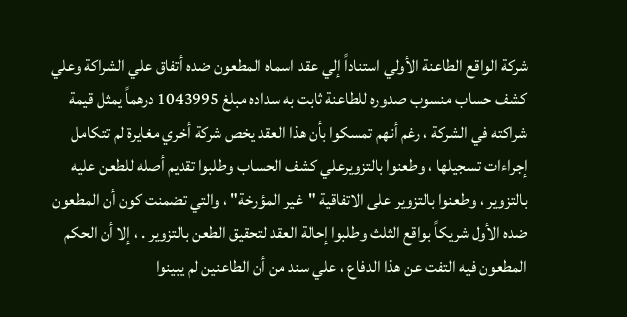شركة الواقع الطاعنة الأولي استناداً إلي عقد اسماه المطعون ضده أتفاق علي الشراكة وعلي كشف حساب منسوب صدوره للطاعنة ثابت به سداده مبلغ 1043995 درهماً يمثل قيمة شراكته في الشركة ، رغم أنهم تمسكوا بأن هذا العقد يخص شركة أخري مغايرة لم تتكامل إجراءات تسجيلها ، وطعنوا بالتزويرعلي كشف الحساب وطلبوا تقديم أصله للطعن عليه بالتزوير ، وطعنوا بالتزوير على الاتفاقية "غير المؤرخة" ، والتي تضمنت كون أن المطعون ضده الأول شريكاً بواقع الثلث وطلبوا إحالة العقد لتحقيق الطعن بالتزوير . ، إلا أن الحكم المطعون فيه التفت عن هذا الدفاع ، علي سند من أن الطاعنين لم يبينوا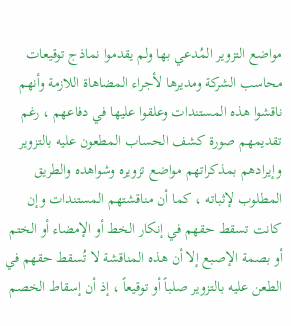مواضع التزوير المُدعي بها ولم يقدموا نماذج توقيعات محاسب الشركة ومديرها لأجراء المضاهاة اللازمة وأنهم ناقشوا هذه المستندات وعلقوا عليها في دفاعهم ، رغم تقديمهم صورة كشف الحساب المطعون عليه بالتزوير وإيرادهم بمذكراتهم مواضع تزويره وشواهده والطريق المطلوب لإثباته ، كما أن مناقشتهم المستندات وإن كانت تسقط حقهم في إنكار الخط أو الإمضاء أو الختم أو بصمة الإصبع إلا أن هذه المناقشة لا تُسقط حقهم في الطعن عليه بالتزوير صلباً أو توقيعاً ، إذ أن إسقاط الخصم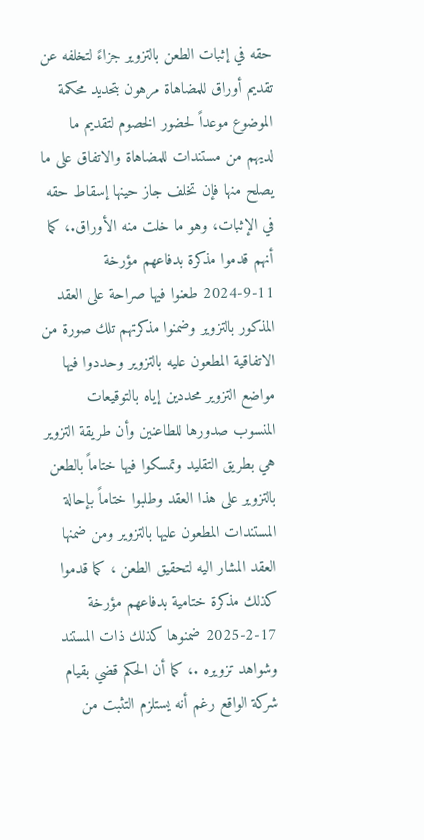حقه في إثبات الطعن بالتزوير جزاءً لتخلفه عن تقديم أوراق للمضاهاة مرهون بتحديد محكمة الموضوع موعداً لحضور الخصوم لتقديم ما لديهم من مستندات للمضاهاة والاتفاق على ما يصلح منها فإن تخلف جاز حينها إسقاط حقه في الإثبات، وهو ما خلت منه الأوراق.، كما أنهم قدموا مذكرة بدفاعهم مؤرخة 11-9-2024 طعنوا فيها صراحة على العقد المذكور بالتزوير وضمنوا مذكرتهم تلك صورة من الاتفاقية المطعون عليه بالتزوير وحددوا فيها مواضع التزوير محددين إياه بالتوقيعات المنسوب صدورها للطاعنين وأن طريقة التزوير هي بطريق التقليد وتمسكوا فيها ختاماً بالطعن بالتزوير على هذا العقد وطلبوا ختاماً بإحالة المستندات المطعون عليها بالتزوير ومن ضمنها العقد المشار اليه لتحقيق الطعن ، كما قدموا كذلك مذكرة ختامية بدفاعهم مؤرخة 17-2-2025 ضمنوها كذلك ذات المستند وشواهد تزويره .، كما أن الحكم قضي بقيام شركة الواقع رغم أنه يستلزم التثبت من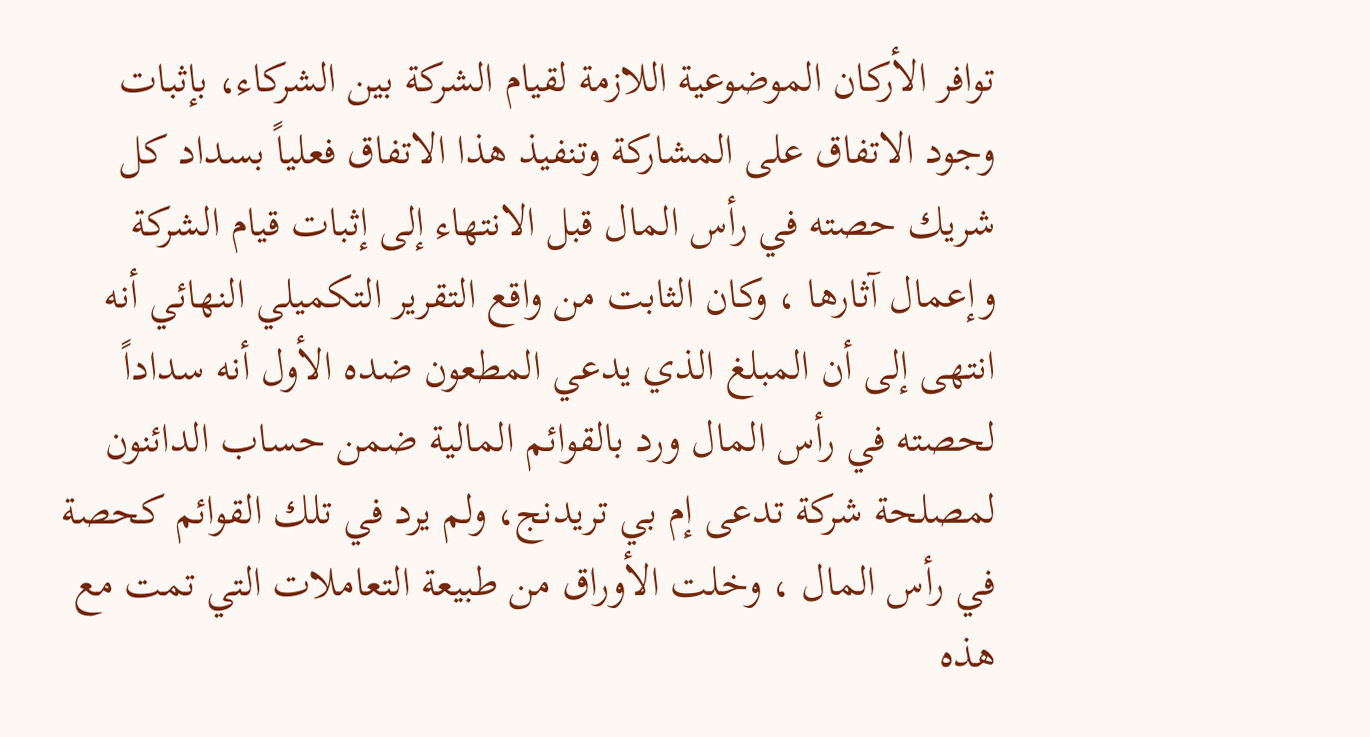توافر الأركان الموضوعية اللازمة لقيام الشركة بين الشركاء، بإثبات وجود الاتفاق على المشاركة وتنفيذ هذا الاتفاق فعلياً بسداد كل شريك حصته في رأس المال قبل الانتهاء إلى إثبات قيام الشركة وإعمال آثارها ، وكان الثابت من واقع التقرير التكميلي النهائي أنه انتهى إلى أن المبلغ الذي يدعي المطعون ضده الأول أنه سداداً لحصته في رأس المال ورد بالقوائم المالية ضمن حساب الدائنون لمصلحة شركة تدعى إم بي تريدنج، ولم يرد في تلك القوائم كحصة في رأس المال ، وخلت الأوراق من طبيعة التعاملات التي تمت مع هذه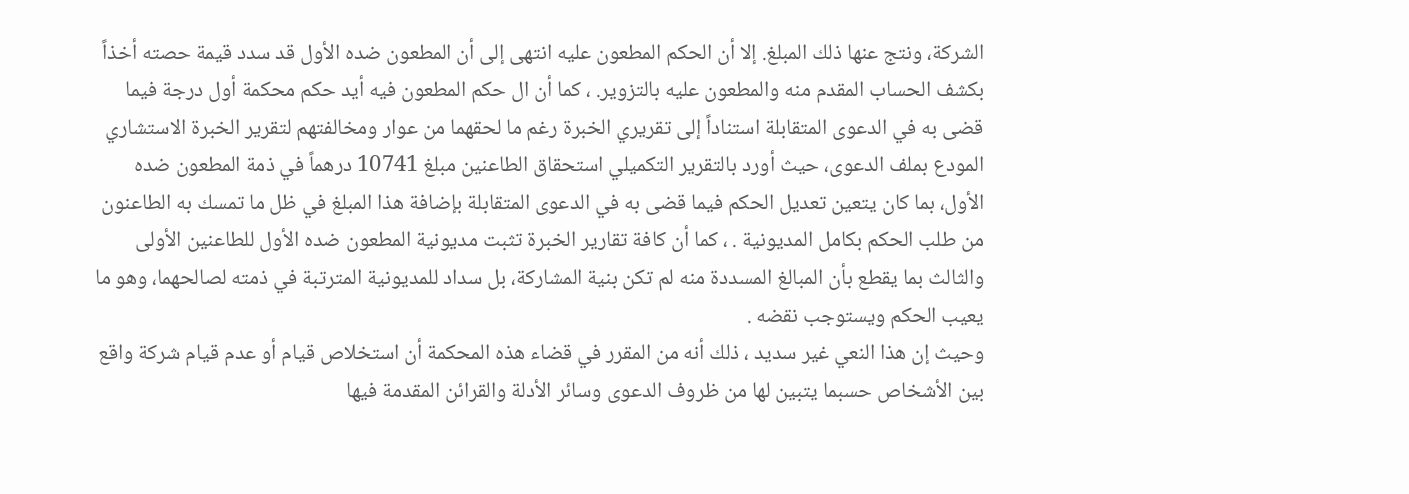الشركة، ونتج عنها ذلك المبلغ. إلا أن الحكم المطعون عليه انتهى إلى أن المطعون ضده الأول قد سدد قيمة حصته أخذاً بكشف الحساب المقدم منه والمطعون عليه بالتزوير. ، كما أن ال حكم المطعون فيه أيد حكم محكمة أول درجة فيما قضى به في الدعوى المتقابلة استناداً إلى تقريري الخبرة رغم ما لحقهما من عوار ومخالفتهم لتقرير الخبرة الاستشاري المودع بملف الدعوى، حيث أورد بالتقرير التكميلي استحقاق الطاعنين مبلغ 10741 درهماً في ذمة المطعون ضده الأول، بما كان يتعين تعديل الحكم فيما قضى به في الدعوى المتقابلة بإضافة هذا المبلغ في ظل ما تمسك به الطاعنون من طلب الحكم بكامل المديونية . ، كما أن كافة تقارير الخبرة تثبت مديونية المطعون ضده الأول للطاعنين الأولى والثالث بما يقطع بأن المبالغ المسددة منه لم تكن بنية المشاركة، بل سداد للمديونية المترتبة في ذمته لصالحهما، وهو ما يعيب الحكم ويستوجب نقضه .
وحيث إن هذا النعي غير سديد ، ذلك أنه من المقرر في قضاء هذه المحكمة أن استخلاص قيام أو عدم قيام شركة واقع بين الأشخاص حسبما يتبين لها من ظروف الدعوى وسائر الأدلة والقرائن المقدمة فيها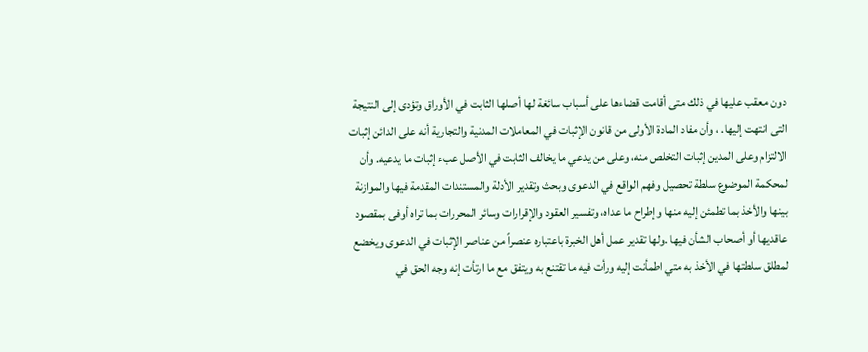دون معقب عليها في ذلك متى أقامت قضاءها على أسباب سائغة لها أصلها الثابت في الأوراق وتؤدى إلى النتيجة التى انتهت إليها. ، وأن مفاد المادة الأولى من قانون الإثبات في المعاملات المدنية والتجارية أنه على الدائن إثبات الالتزام وعلى المدين إثبات التخلص منه، وعلى من يدعي ما يخالف الثابت في الأصل عبء إثبات ما يدعيه. وأن لمحكمة الموضوع سلطة تحصيل وفهم الواقع في الدعوى وبحث وتقدير الأدلة والمستندات المقدمة فيها والموازنة بينها والأخذ بما تطمئن إليه منها وإطراح ما عداه، وتفسير العقود والإقرارات وسائر المحررات بما تراه أوفى بمقصود عاقديها أو أصحاب الشأن فيها .ولها تقدير عمل أهل الخبرة باعتباره عنصراً من عناصر الإثبات في الدعوى ويخضع لمطلق سلطتها في الأخذ به متي اطمأنت إليه ورأت فيه ما تقتنع به ويتفق مع ما ارتأت إنه وجه الحق في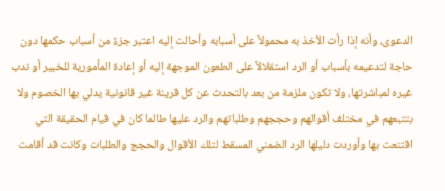الدعوى، وأنه إذا رأت الأخذ به محمولاً على أسبابه وأحالت إليه اعتبر جزءً من أسباب حكمها دون حاجة لتدعيمه بأسباب أو الرد استقلالاً على الطعون الموجهة إليه أو إعادة المأمورية للخبير أو ندب غيره لمباشرتها، ولا تكون ملزمة من بعد بالتحدث عن كل قرينة غير قانونية يدلي بها الخصوم ولا بتتبعهم في مختلف أقوالهم وحججهم وطلباتهم والرد عليها طالما كان في قيام الحقيقة التي اقتنعت بها وأوردت دليلها الرد الضمني المسقط لتلك الأقوال والحجج والطلبات وكانت قد أقامت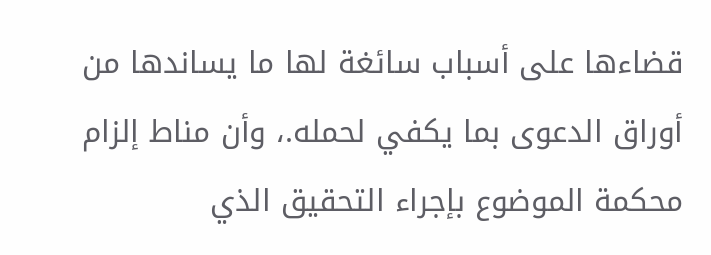قضاءها على أسباب سائغة لها ما يساندها من أوراق الدعوى بما يكفي لحمله.، وأن مناط إلزام محكمة الموضوع بإجراء التحقيق الذي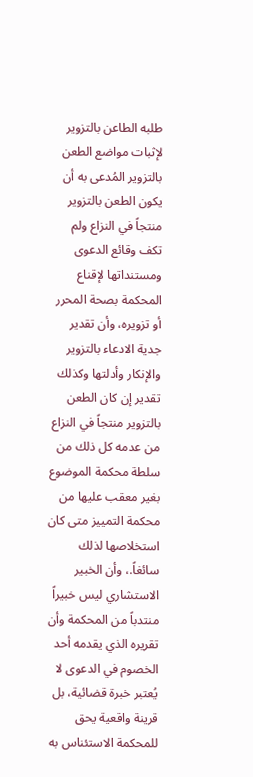طلبه الطاعن بالتزوير لإثبات مواضع الطعن بالتزوير المُدعى به أن يكون الطعن بالتزوير منتجاً في النزاع ولم تكف وقائع الدعوى ومستنداتها لإقناع المحكمة بصحة المحرر أو تزويره، وأن تقدير جدية الادعاء بالتزوير والإنكار وأدلتها وكذلك تقدير إن كان الطعن بالتزوير منتجاً في النزاع من عدمه كل ذلك من سلطة محكمة الموضوع بغير معقب عليها من محكمة التمييز متى كان استخلاصها لذلك سائغاً.، وأن الخبير الاستشاري ليس خبيراً منتدباً من المحكمة وأن تقريره الذي يقدمه أحد الخصوم في الدعوى لا يُعتبر خبرة قضائية، بل قرينة واقعية يحق للمحكمة الاستئناس به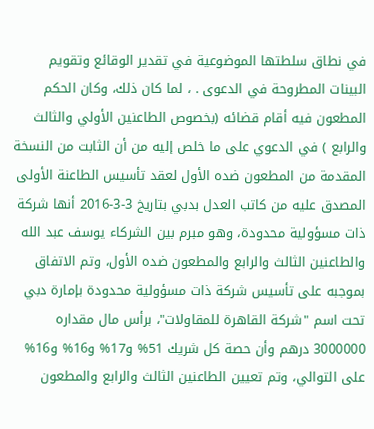في نطاق سلطتها الموضوعية في تقدير الوقائع وتقويم البينات المطروحة في الدعوى . ، لما كان ذلك، وكان الحكم المطعون فيه أقام قضائه (بخصوص الطاعنين الأولي والثالث والرابع ) في الدعوي على ما خلص إليه من أن الثابت من النسخة المقدمة من المطعون ضده الأول لعقد تأسيس الطاعنة الأولى المصدق عليه من كاتب العدل بدبي بتاريخ 3-3-2016 أنها شركة ذات مسؤولية محدودة، وهو مبرم بين الشركاء يوسف عبد الله والطاعنين الثالث والرابع والمطعون ضده الأول، وتم الاتفاق بموجبه على تأسيس شركة ذات مسؤولية محدودة بإمارة دبي تحت اسم "شركة القاهرة للمقاولات"، برأس مال مقداره 3000000 درهم وأن حصة كل شريك 51% و17% و16% و16% على التوالي، وتم تعيين الطاعنين الثالث والرابع والمطعون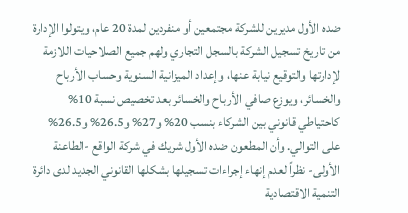ضده الأول مديرين للشركة مجتمعين أو منفردين لمدة 20 عام، ويتولوا الإدارة من تاريخ تسجيل الشركة بالسجل التجاري ولهم جميع الصلاحيات اللازمة لإدارتها والتوقيع نيابة عنها، وإعداد الميزانية السنوية وحساب الأرباح والخسائر، ويوزع صافي الأرباح والخسائر بعد تخصيص نسبة 10% كاحتياطي قانوني بين الشركاء بنسب 20% و27% و26.5% و26.5% على التوالي. وأن المطعون ضده الأول شريك في شركة الواقع -الطاعنة الأولى- نظراً لعدم إنهاء إجراءات تسجيلها بشكلها القانوني الجديد لدى دائرة التنمية الاقتصادية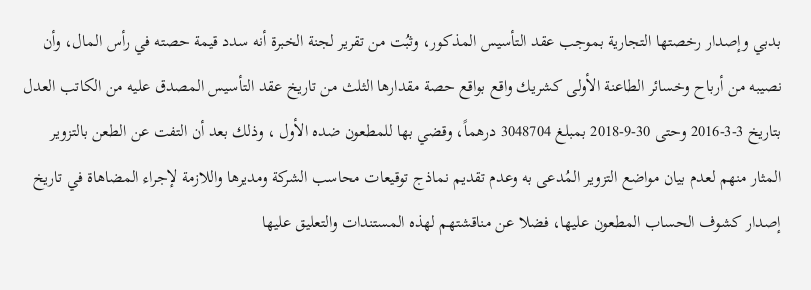بدبي وإصدار رخصتها التجارية بموجب عقد التأسيس المذكور، وثبُت من تقرير لجنة الخبرة أنه سدد قيمة حصته في رأس المال، وأن نصيبه من أرباح وخسائر الطاعنة الأولى كشريك واقع بواقع حصة مقدارها الثلث من تاريخ عقد التأسيس المصدق عليه من الكاتب العدل بتاريخ 3-3-2016 وحتى 30-9-2018 بمبلغ 3048704 درهماً، وقضي بها للمطعون ضده الأول ، وذلك بعد أن التفت عن الطعن بالتزوير المثار منهم لعدم بيان مواضع التزوير المُدعى به وعدم تقديم نماذج توقيعات محاسب الشركة ومديرها واللازمة لإجراء المضاهاة في تاريخ إصدار كشوف الحساب المطعون عليها، فضلا عن مناقشتهم لهذه المستندات والتعليق عليها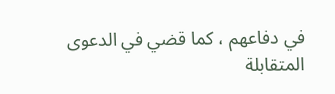في دفاعهم ، كما قضي في الدعوى المتقابلة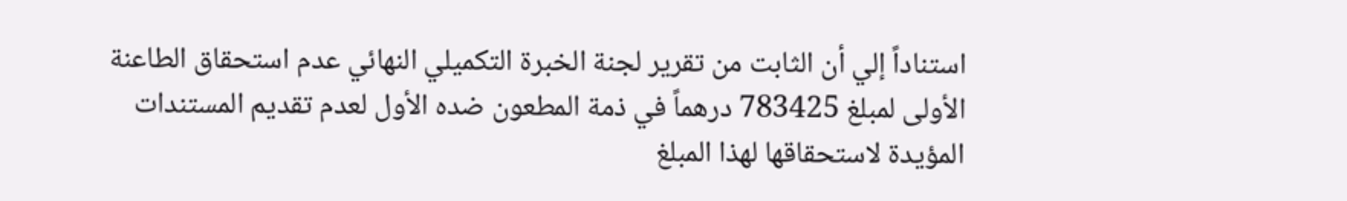استناداً إلي أن الثابت من تقرير لجنة الخبرة التكميلي النهائي عدم استحقاق الطاعنة الأولى لمبلغ 783425 درهماً في ذمة المطعون ضده الأول لعدم تقديم المستندات المؤيدة لاستحقاقها لهذا المبلغ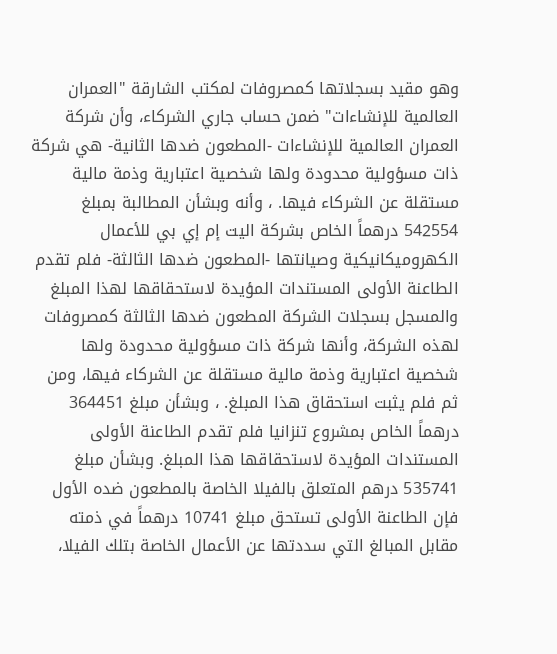وهو مقيد بسجلاتها كمصروفات لمكتب الشارقة "العمران العالمية للإنشاءات" ضمن حساب جاري الشركاء، وأن شركة العمران العالمية للإنشاءات -المطعون ضدها الثانية- هي شركة ذات مسؤولية محدودة ولها شخصية اعتبارية وذمة مالية مستقلة عن الشركاء فيها. ، وأنه وبشأن المطالبة بمبلغ 542554 درهماً الخاص بشركة اليت إم إي بي للأعمال الكهروميكانيكية وصيانتها -المطعون ضدها الثالثة- فلم تقدم الطاعنة الأولى المستندات المؤيدة لاستحقاقها لهذا المبلغ والمسجل بسجلات الشركة المطعون ضدها الثالثة كمصروفات لهذه الشركة، وأنها شركة ذات مسؤولية محدودة ولها شخصية اعتبارية وذمة مالية مستقلة عن الشركاء فيها، ومن ثم فلم يثبت استحقاق هذا المبلغ. ، وبشأن مبلغ 364451 درهماً الخاص بمشروع تنزانيا فلم تقدم الطاعنة الأولى المستندات المؤيدة لاستحقاقها هذا المبلغ. وبشأن مبلغ 535741 درهم المتعلق بالفيلا الخاصة بالمطعون ضده الأول فإن الطاعنة الأولى تستحق مبلغ 10741 درهماً في ذمته مقابل المبالغ التي سددتها عن الأعمال الخاصة بتلك الفيلا،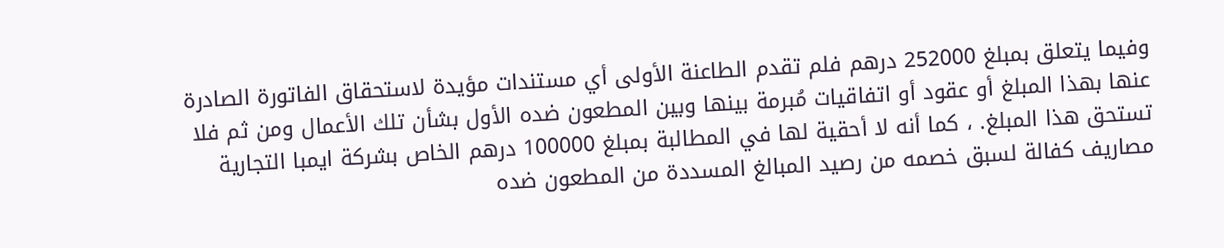وفيما يتعلق بمبلغ 252000 درهم فلم تقدم الطاعنة الأولى أي مستندات مؤيدة لاستحقاق الفاتورة الصادرة عنها بهذا المبلغ أو عقود أو اتفاقيات مُبرمة بينها وبين المطعون ضده الأول بشأن تلك الأعمال ومن ثم فلا تستحق هذا المبلغ. ، كما أنه لا أحقية لها في المطالبة بمبلغ 100000 درهم الخاص بشركة ايمبا التجارية مصاريف كفالة لسبق خصمه من رصيد المبالغ المسددة من المطعون ضده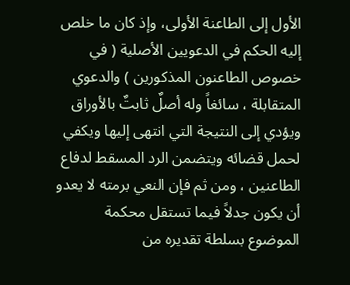الأول إلى الطاعنة الأولى، وإذ كان ما خلص إليه الحكم في الدعويين الأصلية ( في خصوص الطاعنون المذكورين ) والدعوي المتقابلة ، سائغاً وله أصلٌ ثابتٌ بالأوراق ويؤدي إلى النتيجة التي انتهى إليها ويكفي لحمل قضائه ويتضمن الرد المسقط لدفاع الطاعنين ، ومن ثم فإن النعي برمته لا يعدو أن يكون جدلاً فيما تستقل محكمة الموضوع بسلطة تقديره من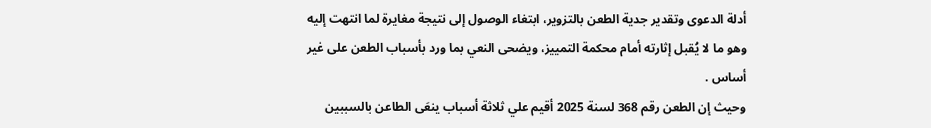أدلة الدعوى وتقدير جدية الطعن بالتزوير، ابتغاء الوصول إلى نتيجة مغايرة لما انتهت إليه وهو ما لا يُقبل إثارته أمام محكمة التمييز، ويضحى النعي بما ورد بأسباب الطعن على غير أساس .
وحيث إن الطعن رقم 368 لسنة 2025 أقيم علي ثلاثة أسباب ينعَى الطاعن بالسببين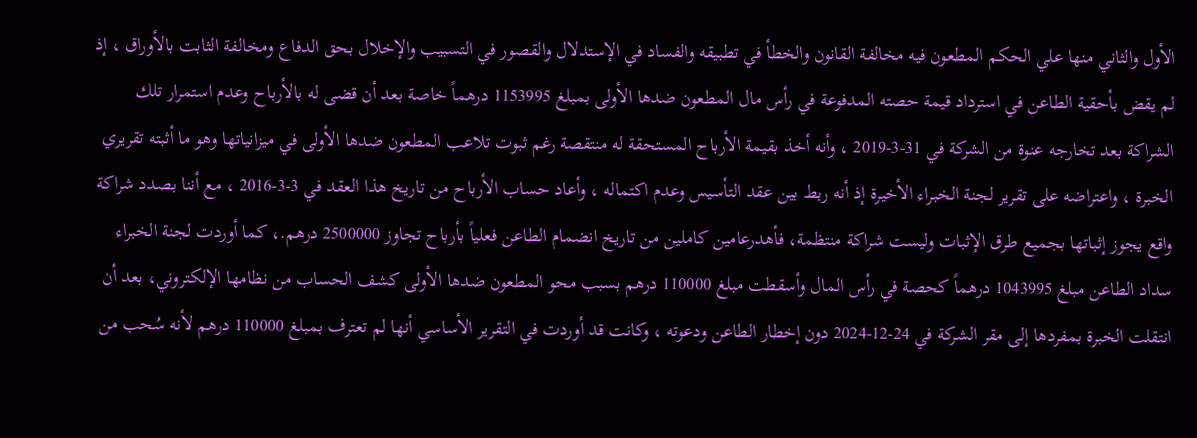الأول والثاني منها علي الحكم المطعون فيه مخالفة القانون والخطأ في تطبيقه والفساد في الإستدلال والقصور في التسبيب والإخلال بحق الدفاع ومخالفة الثابت بالأوراق ، إذ لم يقض بأحقية الطاعن في استرداد قيمة حصته المدفوعة في رأس مال المطعون ضدها الأولى بمبلغ 1153995 درهماً خاصة بعد أن قضى له بالأرباح وعدم استمرار تلك الشراكة بعد تخارجه عنوة من الشركة في 31-3-2019 ، وأنه أخذ بقيمة الأرباح المستحقة له منتقصة رغم ثبوت تلاعب المطعون ضدها الأولى في ميزانياتها وهو ما أثبته تقريري الخبرة ، واعتراضه على تقرير لجنة الخبراء الأخيرة إذ أنه ربط بين عقد التأسيس وعدم اكتماله ، وأعاد حساب الأرباح من تاريخ هذا العقد في 3-3-2016 ، مع أننا بصدد شراكة واقع يجوز إثباتها بجميع طرق الإثبات وليست شراكة منتظمة، فأهدرعامين كاملين من تاريخ انضمام الطاعن فعلياً بأرباح تجاوز 2500000 درهم.، كما أوردت لجنة الخبراء سداد الطاعن مبلغ 1043995 درهماً كحصة في رأس المال وأسقطت مبلغ 110000 درهم بسبب محو المطعون ضدها الأولى كشف الحساب من نظامها الإلكتروني، بعد أن انتقلت الخبرة بمفردها إلى مقر الشركة في 24-12-2024 دون إخطار الطاعن ودعوته ، وكانت قد أوردت في التقرير الأساسي أنها لم تعترف بمبلغ 110000 درهم لأنه سُحب من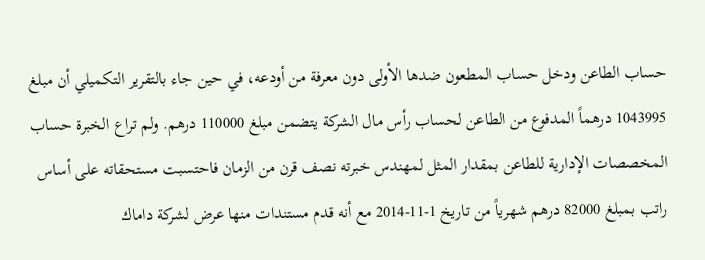حساب الطاعن ودخل حساب المطعون ضدها الأولى دون معرفة من أودعه، في حين جاء بالتقرير التكميلي أن مبلغ 1043995 درهماً المدفوع من الطاعن لحساب رأس مال الشركة يتضمن مبلغ 110000 درهم. ولم تراع الخبرة حساب المخصصات الإدارية للطاعن بمقدار المثل لمهندس خبرته نصف قرن من الزمان فاحتسبت مستحقاته على أساس راتب بمبلغ 82000 درهم شهرياً من تاريخ 1-11-2014 مع أنه قدم مستندات منها عرض لشركة داماك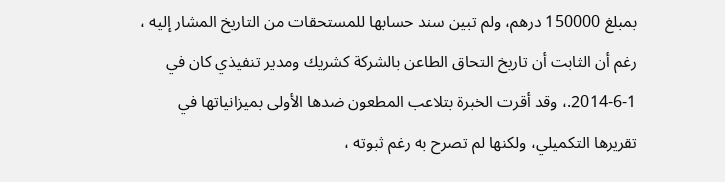بمبلغ 150000 درهم، ولم تبين سند حسابها للمستحقات من التاريخ المشار إليه ، رغم أن الثابت أن تاريخ التحاق الطاعن بالشركة كشريك ومدير تنفيذي كان في 1-6-2014.، وقد أقرت الخبرة بتلاعب المطعون ضدها الأولى بميزانياتها في تقريرها التكميلي، ولكنها لم تصرح به رغم ثبوته ،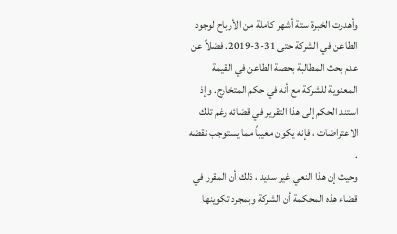وأهدرت الخبرة ستة أشهر كاملة من الأرباح لوجود الطاعن في الشركة حتى 31-3-2019. فضلاً عن عدم بحث المطالبة بحصة الطاعن في القيمة المعنوية للشركة مع أنه في حكم المتخارج. وإذ استند الحكم إلى هذا التقرير في قضائه رغم تلك الاعتراضات ، فإنه يكون معيباً مما يستوجب نقضه .
وحيث إن هذا النعي غير سديد ، ذلك أن المقرر في قضاء هذه المحكمة أن الشركة وبمجرد تكوينها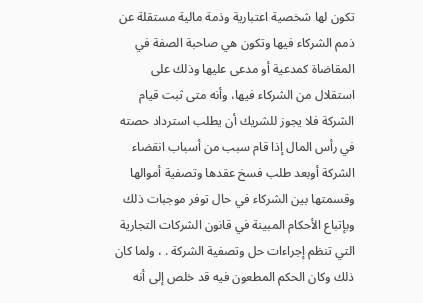تكون لها شخصية اعتبارية وذمة مالية مستقلة عن ذمم الشركاء فيها وتكون هي صاحبة الصفة في المقاضاة كمدعية أو مدعى عليها وذلك على استقلال من الشركاء فيها، وأنه متى ثبت قيام الشركة فلا يجوز للشريك أن يطلب استرداد حصته في رأس المال إذا قام سبب من أسباب انقضاء الشركة أوبعد طلب فسخ عقدها وتصفية أموالها وقسمتها بين الشركاء في حال توفر موجبات ذلك وبإتباع الأحكام المبينة في قانون الشركات التجارية التي تنظم إجراءات حل وتصفية الشركة . ، ولما كان ذلك وكان الحكم المطعون فيه قد خلص إلى أنه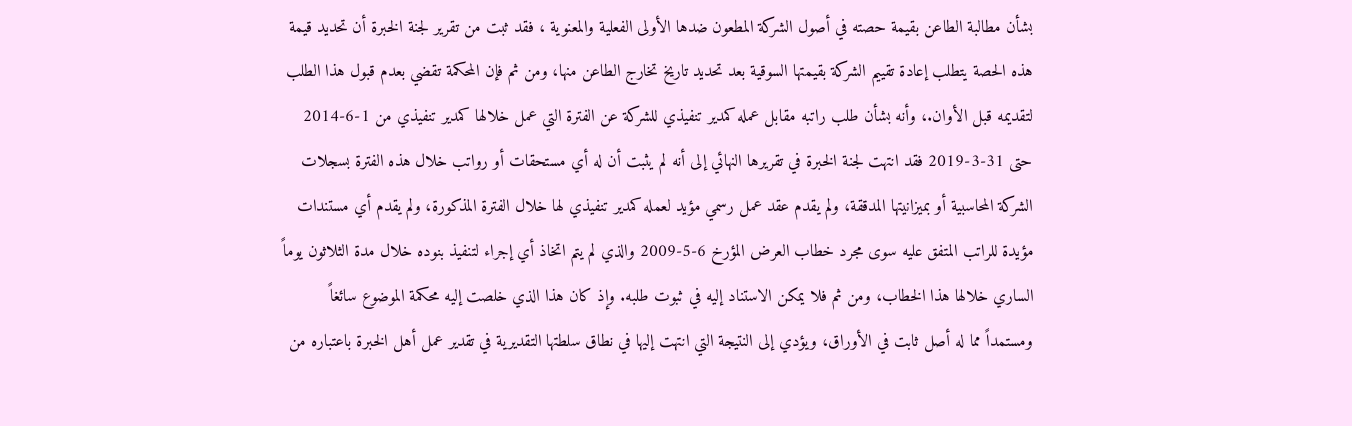بشأن مطالبة الطاعن بقيمة حصته في أصول الشركة المطعون ضدها الأولى الفعلية والمعنوية ، فقد ثبت من تقرير لجنة الخبرة أن تحديد قيمة هذه الحصة يتطلب إعادة تقييم الشركة بقيمتها السوقية بعد تحديد تاريخ تخارج الطاعن منها، ومن ثم فإن المحكمة تقضي بعدم قبول هذا الطلب لتقديمه قبل الأوان.، وأنه بشأن طلب راتبه مقابل عمله كمدير تنفيذي للشركة عن الفترة التي عمل خلالها كمدير تنفيذي من 1-6-2014 حتى 31-3-2019 فقد انتهت لجنة الخبرة في تقريرها النهائي إلى أنه لم يثبت أن له أي مستحقات أو رواتب خلال هذه الفترة بسجلات الشركة المحاسبية أو بميزانيتها المدققة، ولم يقدم عقد عمل رسمي مؤيد لعمله كمدير تنفيذي لها خلال الفترة المذكورة، ولم يقدم أي مستندات مؤيدة للراتب المتفق عليه سوى مجرد خطاب العرض المؤرخ 6-5-2009 والذي لم يتم اتخاذ أي إجراء لتنفيذ بنوده خلال مدة الثلاثون يوماً الساري خلالها هذا الخطاب، ومن ثم فلا يمكن الاستناد إليه في ثبوت طلبه. وإذ كان هذا الذي خلصت إليه محكمة الموضوع سائغاً ومستمداً مما له أصل ثابت في الأوراق، ويؤدي إلى النتيجة التي انتهت إليها في نطاق سلطتها التقديرية في تقدير عمل أهل الخبرة باعتباره من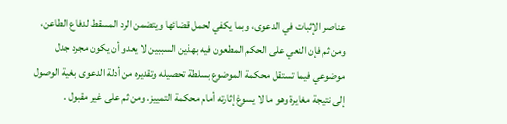عناصر الإثبات في الدعوى، وبما يكفي لحمل قضائها ويتضمن الرد المسقط لدفاع الطاعن، ومن ثم فإن النعي على الحكم المطعون فيه بهذين السببين لا يعدو أن يكون مجرد جدل موضوعي فيما تستقل محكمة الموضوع بسلطة تحصيله وتقديره من أدلة الدعوى بغية الوصول إلى نتيجة مغايرة وهو ما لا يسوغ إثارته أمام محكمة التمييز. ومن ثم على غير مقبول .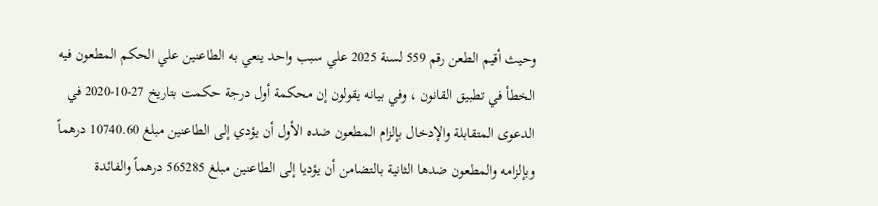وحيث أقيم الطعن رقم 559 لسنة 2025 علي سبب واحد ينعي به الطاعنين علي الحكم المطعون فيه الخطأ في تطبيق القانون ، وفي بيانه يقولون إن محكمة أول درجة حكمت بتاريخ 27-10-2020 في الدعوى المتقابلة والإدخال بإلزام المطعون ضده الأول أن يؤدي إلى الطاعنين مبلغ 10740.60 درهماً وبإلزامه والمطعون ضدها الثانية بالتضامن أن يؤديا إلى الطاعنين مبلغ 565285 درهماً والفائدة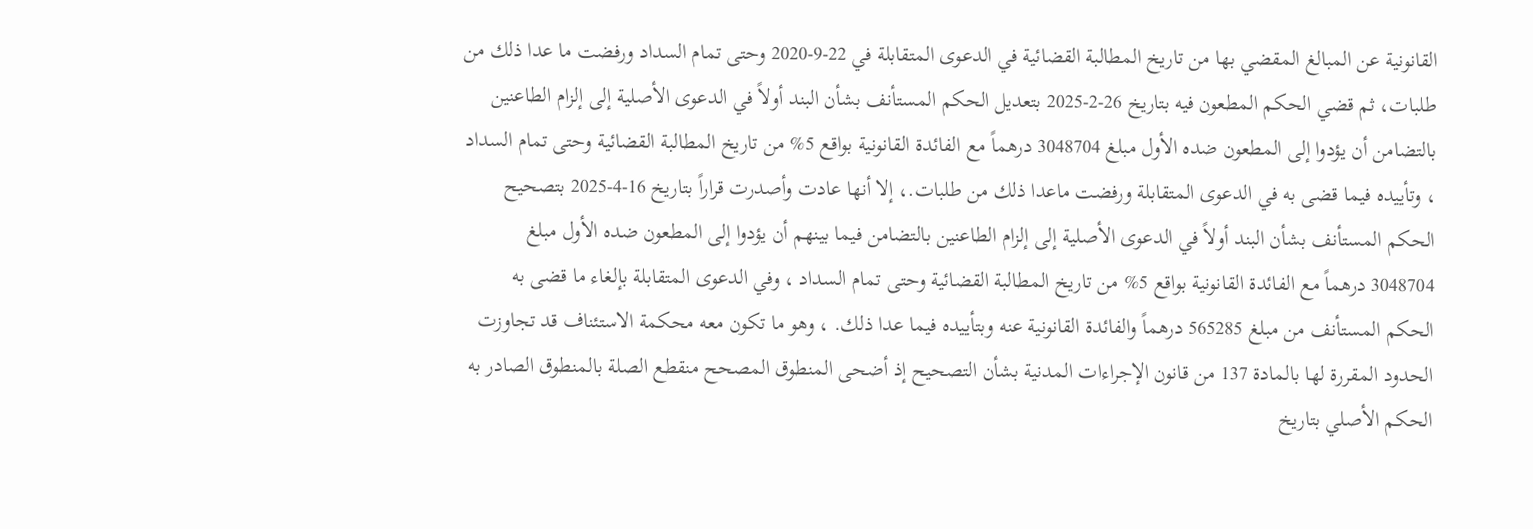القانونية عن المبالغ المقضي بها من تاريخ المطالبة القضائية في الدعوى المتقابلة في 22-9-2020 وحتى تمام السداد ورفضت ما عدا ذلك من طلبات، ثم قضي الحكم المطعون فيه بتاريخ 26-2-2025 بتعديل الحكم المستأنف بشأن البند أولاً في الدعوى الأصلية إلى إلزام الطاعنين بالتضامن أن يؤدوا إلى المطعون ضده الأول مبلغ 3048704 درهماً مع الفائدة القانونية بواقع 5% من تاريخ المطالبة القضائية وحتى تمام السداد ، وتأييده فيما قضى به في الدعوى المتقابلة ورفضت ماعدا ذلك من طلبات.، إلا أنها عادت وأصدرت قراراً بتاريخ 16-4-2025 بتصحيح الحكم المستأنف بشأن البند أولاً في الدعوى الأصلية إلى إلزام الطاعنين بالتضامن فيما بينهم أن يؤدوا إلى المطعون ضده الأول مبلغ 3048704 درهماً مع الفائدة القانونية بواقع 5% من تاريخ المطالبة القضائية وحتى تمام السداد ، وفي الدعوى المتقابلة بإلغاء ما قضى به الحكم المستأنف من مبلغ 565285 درهماً والفائدة القانونية عنه وبتأييده فيما عدا ذلك. ، وهو ما تكون معه محكمة الاستئناف قد تجاوزت الحدود المقررة لها بالمادة 137 من قانون الإجراءات المدنية بشأن التصحيح إذ أضحى المنطوق المصحح منقطع الصلة بالمنطوق الصادر به الحكم الأصلي بتاريخ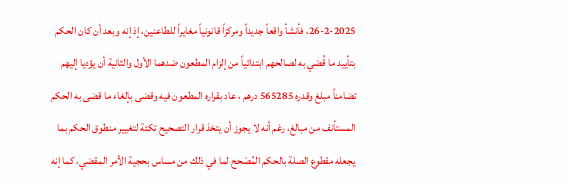26-2-2025، فأنشأ واقعاً جديداً ومركزاً قانونياً مغايراً للطاعنين، إذ إنه وبعد أن كان الحكم بتأييد ما قُضي به لصالحهم ابتدائياً من إلزام المطعون ضدهما الأول والثانية أن يؤديا إليهم تضامناً مبلغ وقدره 565285 درهم ، عاد بقراره المطعون فيه وقضى بإلغاء ما قضى به الحكم المستأنف من مبالغ، رغم أنه لا يجوز أن يتخذ قرار التصحيح تكئة لتغيير منطوق الحكم بما يجعله مقطوع الصلة بالحكم المُصَحح لما في ذلك من مساس بحجية الأمر المقضي، كما إنه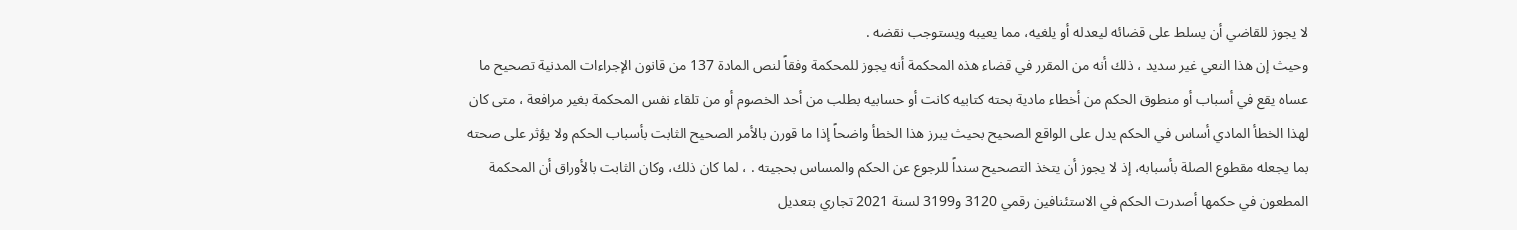لا يجوز للقاضي أن يسلط على قضائه ليعدله أو يلغيه، مما يعيبه ويستوجب نقضه .
وحيث إن هذا النعي غير سديد ، ذلك أنه من المقرر في قضاء هذه المحكمة أنه يجوز للمحكمة وفقاً لنص المادة 137 من قانون الإجراءات المدنية تصحيح ما عساه يقع في أسباب أو منطوق الحكم من أخطاء مادية بحته كتابيه كانت أو حسابيه بطلب من أحد الخصوم أو من تلقاء نفس المحكمة بغير مرافعة ، متى كان لهذا الخطأ المادي أساس في الحكم يدل على الواقع الصحيح بحيث يبرز هذا الخطأ واضحاً إذا ما قورن بالأمر الصحيح الثابت بأسباب الحكم ولا يؤثر على صحته بما يجعله مقطوع الصلة بأسبابه، إذ لا يجوز أن يتخذ التصحيح سنداً للرجوع عن الحكم والمساس بحجيته . ، لما كان ذلك، وكان الثابت بالأوراق أن المحكمة المطعون في حكمها أصدرت الحكم في الاستئنافين رقمي 3120 و3199 لسنة 2021 تجاري بتعديل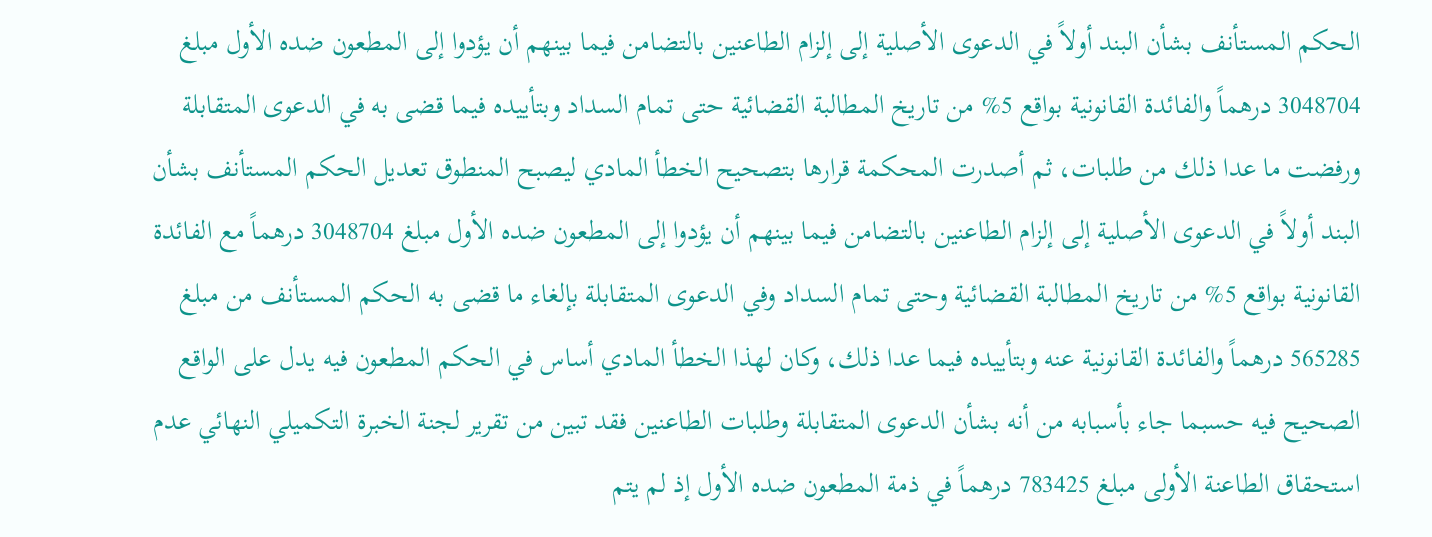الحكم المستأنف بشأن البند أولاً في الدعوى الأصلية إلى إلزام الطاعنين بالتضامن فيما بينهم أن يؤدوا إلى المطعون ضده الأول مبلغ 3048704 درهماً والفائدة القانونية بواقع 5% من تاريخ المطالبة القضائية حتى تمام السداد وبتأييده فيما قضى به في الدعوى المتقابلة ورفضت ما عدا ذلك من طلبات، ثم أصدرت المحكمة قرارها بتصحيح الخطأ المادي ليصبح المنطوق تعديل الحكم المستأنف بشأن البند أولاً في الدعوى الأصلية إلى إلزام الطاعنين بالتضامن فيما بينهم أن يؤدوا إلى المطعون ضده الأول مبلغ 3048704 درهماً مع الفائدة القانونية بواقع 5% من تاريخ المطالبة القضائية وحتى تمام السداد وفي الدعوى المتقابلة بإلغاء ما قضى به الحكم المستأنف من مبلغ 565285 درهماً والفائدة القانونية عنه وبتأييده فيما عدا ذلك، وكان لهذا الخطأ المادي أساس في الحكم المطعون فيه يدل على الواقع الصحيح فيه حسبما جاء بأسبابه من أنه بشأن الدعوى المتقابلة وطلبات الطاعنين فقد تبين من تقرير لجنة الخبرة التكميلي النهائي عدم استحقاق الطاعنة الأولى مبلغ 783425 درهماً في ذمة المطعون ضده الأول إذ لم يتم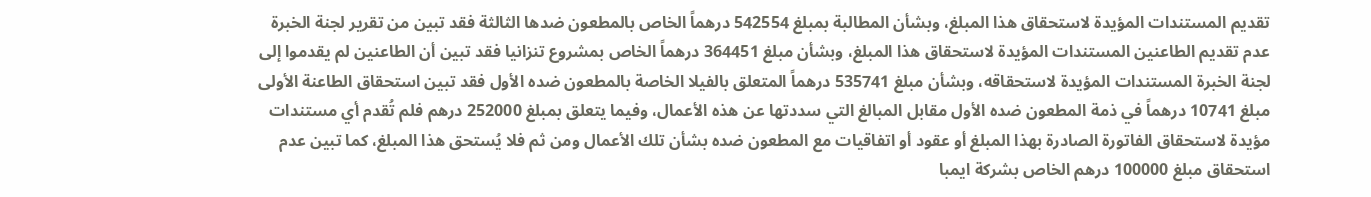تقديم المستندات المؤيدة لاستحقاق هذا المبلغ، وبشأن المطالبة بمبلغ 542554 درهماً الخاص بالمطعون ضدها الثالثة فقد تبين من تقرير لجنة الخبرة عدم تقديم الطاعنين المستندات المؤيدة لاستحقاق هذا المبلغ، وبشأن مبلغ 364451 درهماً الخاص بمشروع تنزانيا فقد تبين أن الطاعنين لم يقدموا إلى لجنة الخبرة المستندات المؤيدة لاستحقاقه، وبشأن مبلغ 535741 درهماً المتعلق بالفيلا الخاصة بالمطعون ضده الأول فقد تبين استحقاق الطاعنة الأولى مبلغ 10741 درهماً في ذمة المطعون ضده الأول مقابل المبالغ التي سددتها عن هذه الأعمال، وفيما يتعلق بمبلغ 252000 درهم فلم تُقدم أي مستندات مؤيدة لاستحقاق الفاتورة الصادرة بهذا المبلغ أو عقود أو اتفاقيات مع المطعون ضده بشأن تلك الأعمال ومن ثم فلا يُستحق هذا المبلغ، كما تبين عدم استحقاق مبلغ 100000 درهم الخاص بشركة ايمبا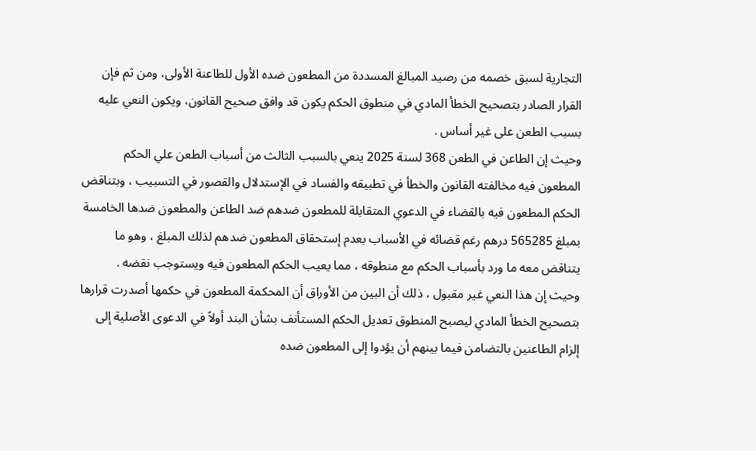التجارية لسبق خصمه من رصيد المبالغ المسددة من المطعون ضده الأول للطاعنة الأولى، ومن ثم فإن القرار الصادر بتصحيح الخطأ المادي في منطوق الحكم يكون قد وافق صحيح القانون، ويكون النعي عليه بسبب الطعن على غير أساس .
وحيث إن الطاعن في الطعن 368 لسنة 2025 ينعي بالسبب الثالث من أسباب الطعن علي الحكم المطعون فيه مخالفته القانون والخطأ في تطبيقه والفساد في الإستدلال والقصور في التسبيب ، وبتناقض الحكم المطعون فيه بالقضاء في الدعوي المتقابلة للمطعون ضدهم ضد الطاعن والمطعون ضدها الخامسة بمبلغ 565285 درهم رغم قضائه في الأسباب بعدم إستحقاق المطعون ضدهم لذلك المبلغ ، وهو ما يتناقض معه ما ورد بأسباب الحكم مع منطوقه ، مما يعيب الحكم المطعون فيه ويستوجب نقضه .
وحيث إن هذا النعي غير مقبول ، ذلك أن البين من الأوراق أن المحكمة المطعون في حكمها أصدرت قرارها بتصحيح الخطأ المادي ليصبح المنطوق تعديل الحكم المستأنف بشأن البند أولاً في الدعوى الأصلية إلى إلزام الطاعنين بالتضامن فيما بينهم أن يؤدوا إلى المطعون ضده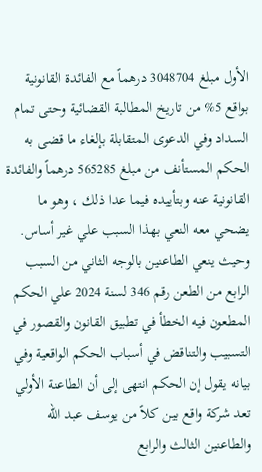الأول مبلغ 3048704 درهماً مع الفائدة القانونية بواقع 5% من تاريخ المطالبة القضائية وحتى تمام السداد وفي الدعوى المتقابلة بإلغاء ما قضى به الحكم المستأنف من مبلغ 565285 درهماً والفائدة القانونية عنه وبتأييده فيما عدا ذلك ، وهو ما يضحي معه النعي بهذا السبب علي غير أساس.
وحيث ينعي الطاعنين بالوجه الثاني من السبب الرابع من الطعن رقم 346 لسنة 2024 علي الحكم المطعون فيه الخطأ في تطبيق القانون والقصور في التسبيب والتناقض في أسباب الحكم الواقعية وفي بيانه يقول إن الحكم انتهى إلى أن الطاعنة الأولي تعد شركة واقع بين كلاً من يوسف عبد الله والطاعنين الثالث والرابع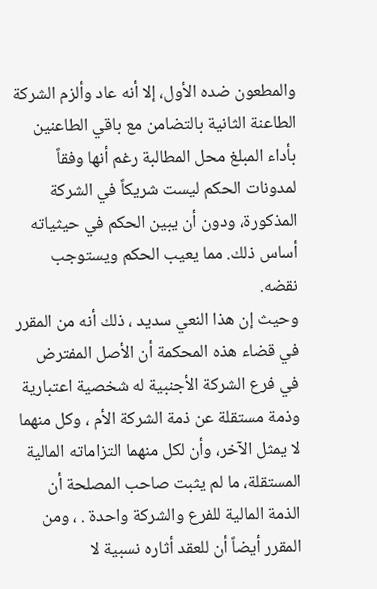والمطعون ضده الأول، إلا أنه عاد وألزم الشركة الطاعنة الثانية بالتضامن مع باقي الطاعنين بأداء المبلغ محل المطالبة رغم أنها وفقاً لمدونات الحكم ليست شريكاً في الشركة المذكورة، ودون أن يبين الحكم في حيثياته أساس ذلك. مما يعيب الحكم ويستوجب نقضه.
وحيث إن هذا النعي سديد ، ذلك أنه من المقرر في قضاء هذه المحكمة أن الأصل المفترض في فرع الشركة الأجنبية له شخصية اعتبارية وذمة مستقلة عن ذمة الشركة الأم ، وكل منهما لا يمثل الآخر، وأن لكل منهما التزاماته المالية المستقلة، ما لم يثبت صاحب المصلحة أن الذمة المالية للفرع والشركة واحدة . ، ومن المقرر أيضاً أن للعقد أثاره نسبية لا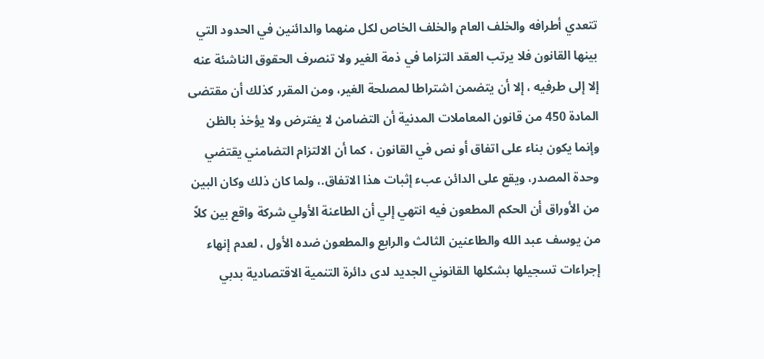تتعدي أطرافه والخلف العام والخلف الخاص لكل منهما والدائنين في الحدود التي بينها القانون فلا يرتب العقد التزاما في ذمة الغير ولا تنصرف الحقوق الناشئة عنه إلا إلى طرفيه ، إلا أن يتضمن اشتراطا لمصلحة الغير، ومن المقرر كذلك أن مقتضى المادة 450 من قانون المعاملات المدنية أن التضامن لا يفترض ولا يؤخذ بالظن وإنما يكون بناء على اتفاق أو نص في القانون ، كما أن الالتزام التضامني يقتضي وحدة المصدر، ويقع على الدائن عبء إثبات هذا الاتفاق.، ولما كان ذلك وكان البين من الأوراق أن الحكم المطعون فيه انتهي إلي أن الطاعنة الأولي شركة واقع بين كلاً من يوسف عبد الله والطاعنين الثالث والرابع والمطعون ضده الأول ، لعدم إنهاء إجراءات تسجيلها بشكلها القانوني الجديد لدى دائرة التنمية الاقتصادية بدبي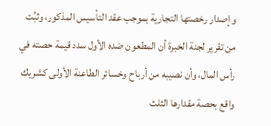وإصدار رخصتها التجارية بموجب عقد التأسيس المذكور، وثبُت من تقرير لجنة الخبرة أن المطعون ضده الأول سدد قيمة حصته في رأس المال، وأن نصيبه من أرباح وخسائر الطاعنة الأولى كشريك واقع بحصة مقدارها الثلث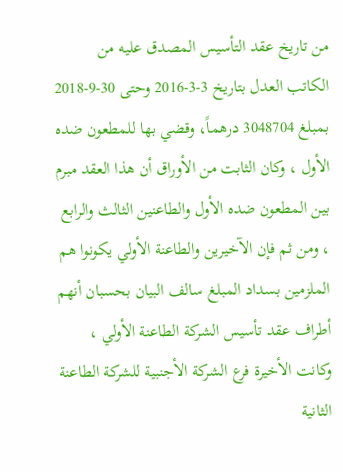من تاريخ عقد التأسيس المصدق عليه من الكاتب العدل بتاريخ 3-3-2016 وحتى 30-9-2018 بمبلغ 3048704 درهماً، وقضي بها للمطعون ضده الأول ، وكان الثابت من الأوراق أن هذا العقد مبرم بين المطعون ضده الأول والطاعنين الثالث والرابع ، ومن ثم فإن الآخيرين والطاعنة الأولي يكونوا هم الملزمين بسداد المبلغ سالف البيان بحسبان أنهم أطراف عقد تأسيس الشركة الطاعنة الأولي ، وكانت الأخيرة فرع الشركة الأجنبية للشركة الطاعنة الثانية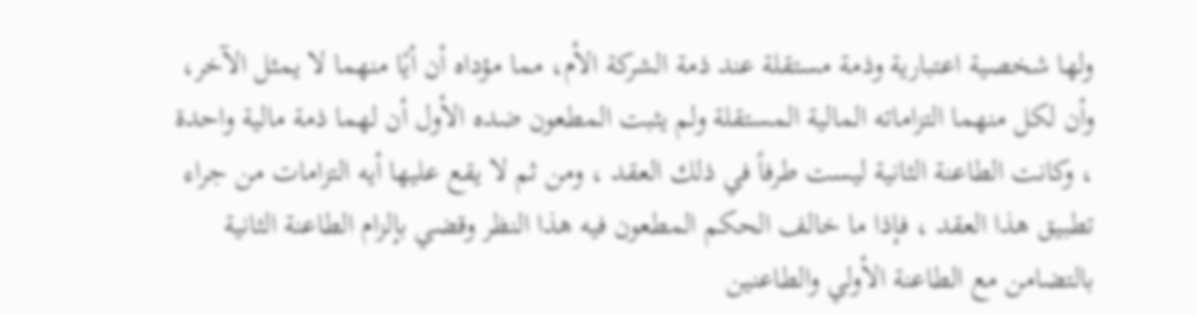ولها شخصية اعتبارية وذمة مستقلة عند ذمة الشركة الأم، مما مؤداه أن أيًا منهما لا يمثل الآخر، وأن لكل منهما التزاماته المالية المستقلة ولم يثبت المطعون ضده الأول أن لهما ذمة مالية واحدة ، وكانت الطاعنة الثانية ليست طرفاً في ذلك العقد ، ومن ثم لا يقع عليها أيه التزامات من جراء تطبيق هذا العقد ، فإذا ما خالف الحكم المطعون فيه هذا النظر وقضي بإلزام الطاعنة الثانية بالتضامن مع الطاعنة الأولي والطاعنين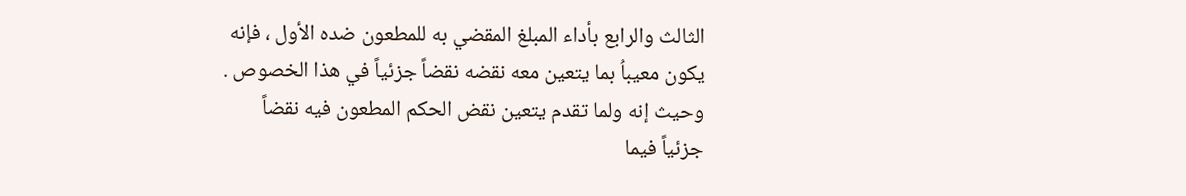الثالث والرابع بأداء المبلغ المقضي به للمطعون ضده الأول ، فإنه يكون معيباُ بما يتعين معه نقضه نقضاً جزئياً في هذا الخصوص .
وحيث إنه ولما تقدم يتعين نقض الحكم المطعون فيه نقضاً جزئياً فيما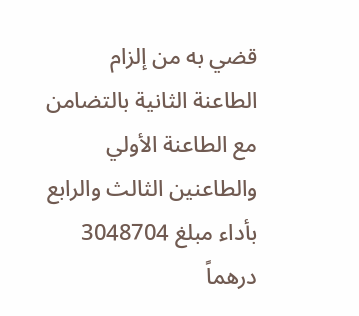قضي به من إلزام الطاعنة الثانية بالتضامن مع الطاعنة الأولي والطاعنين الثالث والرابع بأداء مبلغ 3048704 درهماً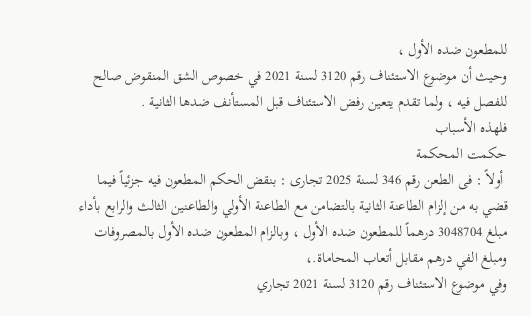للمطعون ضده الأول ،
وحيث أن موضوع الاستئناف رقم 3120 لسنة 2021 في خصوص الشق المنقوض صالح للفصل فيه ، ولما تقدم يتعين رفض الاستئناف قبل المستأنف ضدها الثانية .
فلهذه الأسباب
حكمت المحكمة
 أولاً : فى الطعن رقم 346 لسنة 2025 تجارى : بنقض الحكم المطعون فيه جزئياً فيما قضي به من إلزام الطاعنة الثانية بالتضامن مع الطاعنة الأولي والطاعنين الثالث والرابع بأداء مبلغ 3048704 درهماً للمطعون ضده الأول ، وبالزام المطعون ضده الأول بالمصروفات ومبلغ الفي درهم مقابل أتعاب المحاماة.،
وفي موضوع الاستئناف رقم 3120 لسنة 2021 تجاري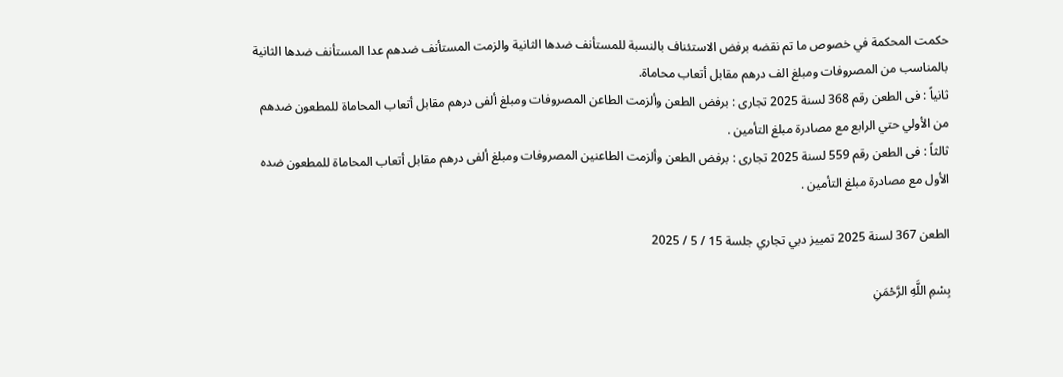حكمت المحكمة في خصوص ما تم نقضه برفض الاستئناف بالنسبة للمستأنف ضدها الثانية والزمت المستأنف ضدهم عدا المستأنف ضدها الثانية بالمناسب من المصروفات ومبلغ الف درهم مقابل أتعاب محاماة.
ثانياً : فى الطعن رقم 368 لسنة 2025 تجارى : برفض الطعن وألزمت الطاعن المصروفات ومبلغ ألفى درهم مقابل أتعاب المحاماة للمطعون ضدهم من الأولي حتي الرابع مع مصادرة مبلغ التأمين .
ثالثاً : فى الطعن رقم 559 لسنة 2025 تجارى : برفض الطعن وألزمت الطاعنين المصروفات ومبلغ ألفى درهم مقابل أتعاب المحاماة للمطعون ضده الأول مع مصادرة مبلغ التأمين .

الطعن 367 لسنة 2025 تمييز دبي تجاري جلسة 15 / 5 / 2025

بِسْمِ اللَّهِ الرَّحْمَنِ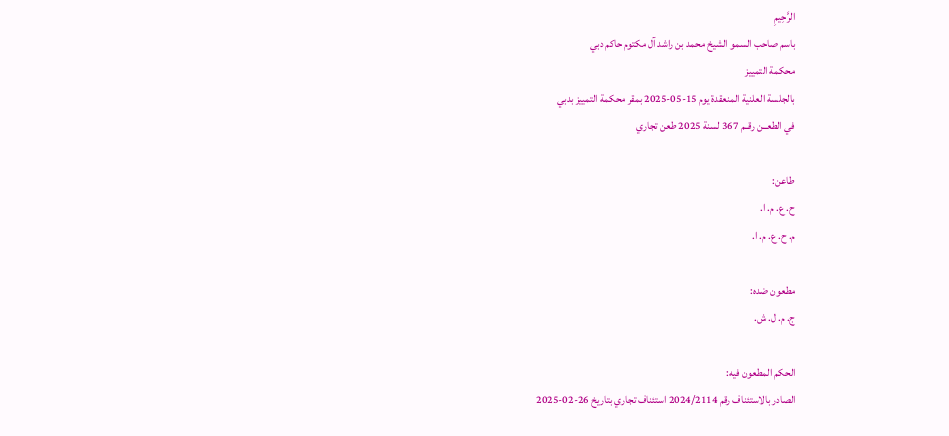الرَّحِيمِ
باسم صاحب السمو الشيخ محمد بن راشد آل مكتوم حاكم دبي
محكمة التمييز
بالجلسة العلنية المنعقدة يوم 15-05-2025 بمقر محكمة التمييز بدبي
في الطعــن رقــم 367 لسنة 2025 طعن تجاري

طاعن:
ح. ع. م. ا.
م. ح. ع. م. ا.

مطعون ضده:
ج. م. ل. ش.

الحكم المطعون فيه:
الصادر بالاستئناف رقم 2024/2114 استئناف تجاري بتاريخ 26-02-2025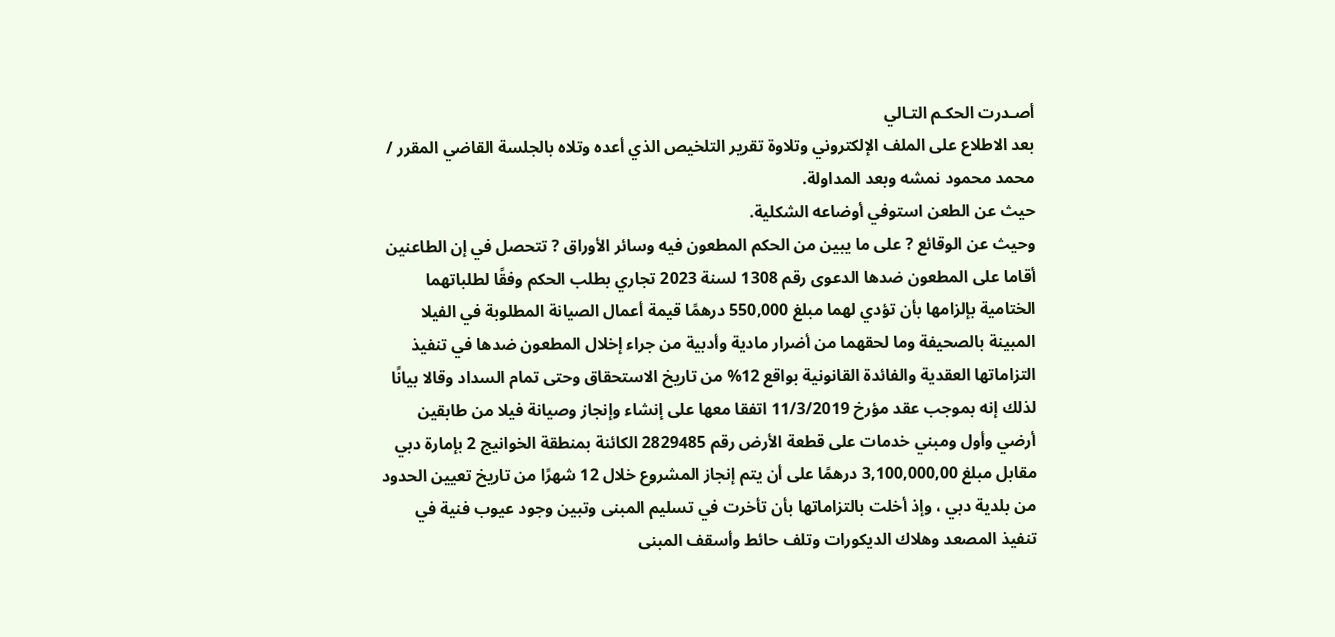أصـدرت الحكـم التـالي
بعد الاطلاع على الملف الإلكتروني وتلاوة تقرير التلخيص الذي أعده وتلاه بالجلسة القاضي المقرر / محمد محمود نمشه وبعد المداولة.
حيث عن الطعن استوفي أوضاعه الشكلية.
وحيث عن الوقائع ? على ما يبين من الحكم المطعون فيه وسائر الأوراق ? تتحصل في إن الطاعنين أقاما على المطعون ضدها الدعوى رقم 1308 لسنة 2023 تجاري بطلب الحكم وفقًا لطلباتهما الختامية بإلزامها بأن تؤدي لهما مبلغ 550,000 درهمًا قيمة أعمال الصيانة المطلوبة في الفيلا المبينة بالصحيفة وما لحقهما من أضرار مادية وأدبية من جراء إخلال المطعون ضدها في تنفيذ التزاماتها العقدية والفائدة القانونية بواقع 12% من تاريخ الاستحقاق وحتى تمام السداد وقالا بيانًا لذلك إنه بموجب عقد مؤرخ 11/3/2019 اتفقا معها على إنشاء وإنجاز وصيانة فيلا من طابقين أرضي وأول ومبني خدمات على قطعة الأرض رقم 2829485 الكائنة بمنطقة الخوانيج 2 بإمارة دبي مقابل مبلغ 3,100,000,00 درهمًا على أن يتم إنجاز المشروع خلال 12 شهرًا من تاريخ تعيين الحدود من بلدية دبي ، وإذ أخلت بالتزاماتها بأن تأخرت في تسليم المبنى وتبين وجود عيوب فنية في تنفيذ المصعد وهلاك الديكورات وتلف حائط وأسقف المبنى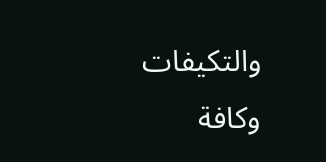والتكيفات وكافة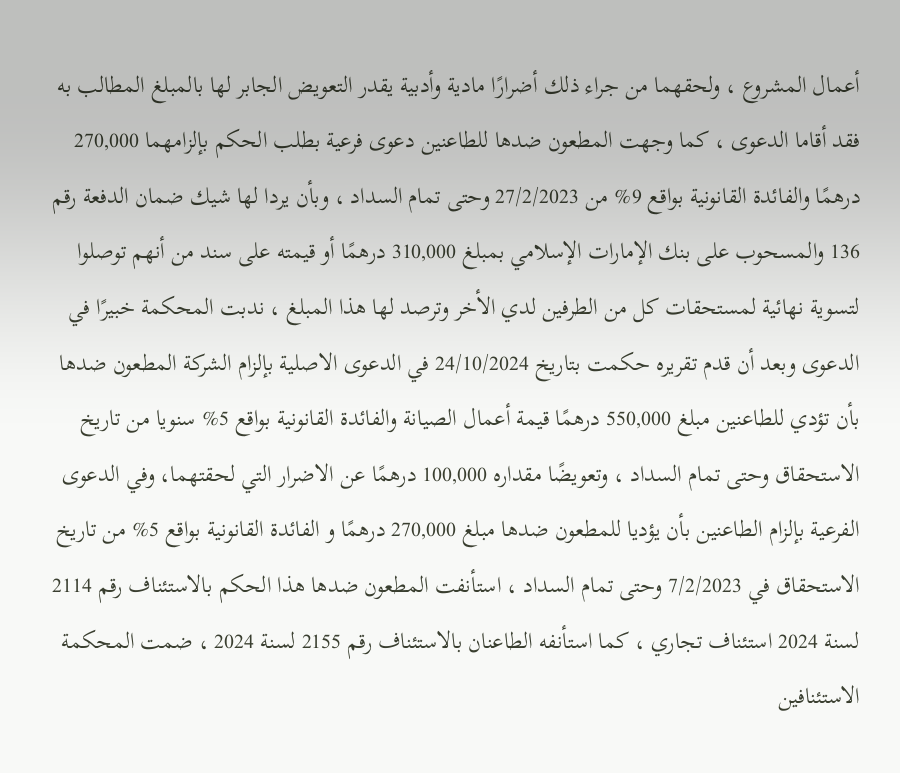أعمال المشروع ، ولحقهما من جراء ذلك أضرارًا مادية وأدبية يقدر التعويض الجابر لها بالمبلغ المطالب به فقد أقاما الدعوى ، كما وجهت المطعون ضدها للطاعنين دعوى فرعية بطلب الحكم بإلزامهما 270,000 درهمًا والفائدة القانونية بواقع 9% من 27/2/2023 وحتى تمام السداد ، وبأن يردا لها شيك ضمان الدفعة رقم 136 والمسحوب على بنك الإمارات الإسلامي بمبلغ 310,000 درهمًا أو قيمته على سند من أنهم توصلوا لتسوية نهائية لمستحقات كل من الطرفين لدي الأخر وترصد لها هذا المبلغ ، ندبت المحكمة خبيرًا في الدعوى وبعد أن قدم تقريره حكمت بتاريخ 24/10/2024 في الدعوى الاصلية بإلزام الشركة المطعون ضدها بأن تؤدي للطاعنين مبلغ 550,000 درهمًا قيمة أعمال الصيانة والفائدة القانونية بواقع 5% سنويا من تاريخ الاستحقاق وحتى تمام السداد ، وتعويضًا مقداره 100,000 درهمًا عن الاضرار التي لحقتهما، وفي الدعوى الفرعية بإلزام الطاعنين بأن يؤديا للمطعون ضدها مبلغ 270,000 درهمًا و الفائدة القانونية بواقع 5% من تاريخ الاستحقاق في 7/2/2023 وحتى تمام السداد ، استأنفت المطعون ضدها هذا الحكم بالاستئناف رقم 2114 لسنة 2024 استئناف تجاري ، كما استأنفه الطاعنان بالاستئناف رقم 2155 لسنة 2024 ، ضمت المحكمة الاستئنافين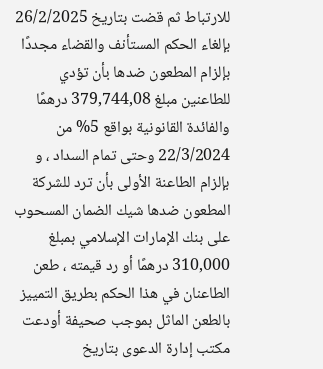للارتباط ثم قضت بتاريخ 26/2/2025 بإلغاء الحكم المستأنف والقضاء مجددًا بإلزام المطعون ضدها بأن تؤدي للطاعنين مبلغ 379,744,08 درهمًا والفائدة القانونية بواقع 5% من 22/3/2024 وحتى تمام السداد ، و بإلزام الطاعنة الأولى بأن ترد للشركة المطعون ضدها شيك الضمان المسحوب على بنك الإمارات الإسلامي بمبلغ 310,000 درهمًا أو رد قيمته ، طعن الطاعنان في هذا الحكم بطريق التمييز بالطعن الماثل بموجب صحيفة أودعت مكتب إدارة الدعوى بتاريخ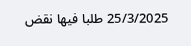25/3/2025 طلبا فيها نقض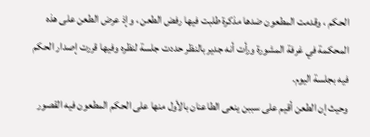الحكم ، وقدمت المطعون ضدها مذكرة طلبت فيها رفض الطعن ، وإذ عرض الطعن على هذه المحكمة في غرفة المشورة ورأت أنه جدير بالنظر حددت جلسة لنظره وفيها قررت إصدار الحكم فيه بجلسة اليوم.
وحيث إن الطعن أقيم على سببن ينعى الطاعنان بالأول منها على الحكم المطعون فيه القصور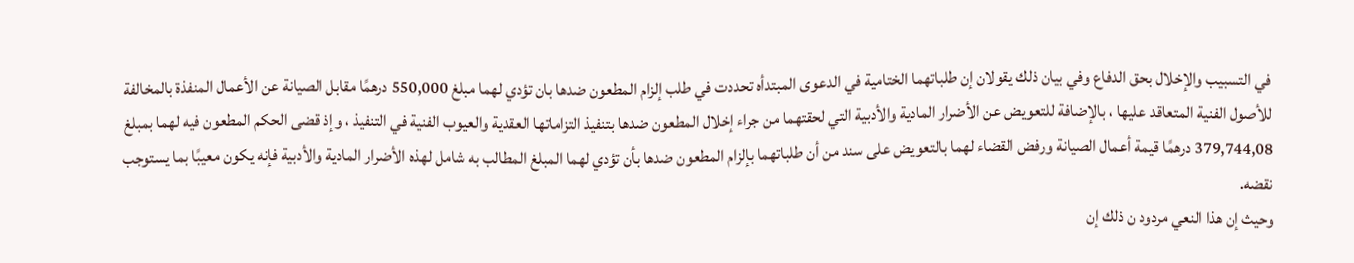في التسبيب والإخلال بحق الدفاع وفي بيان ذلك يقولان إن طلباتهما الختامية في الدعوى المبتدأه تحددت في طلب إلزام المطعون ضدها بان تؤدي لهما مبلغ 550,000 درهمًا مقابل الصيانة عن الأعمال المنفذة بالمخالفة للأصول الفنية المتعاقد عليها ، بالإضافة للتعويض عن الأضرار المادية والأدبية التي لحقتهما من جراء إخلال المطعون ضدها بتنفيذ التزاماتها العقدية والعيوب الفنية في التنفيذ ، وإذ قضى الحكم المطعون فيه لهما بمبلغ 379,744,08 درهمًا قيمة أعمال الصيانة ورفض القضاء لهما بالتعويض على سند من أن طلباتهما بإلزام المطعون ضدها بأن تؤدي لهما المبلغ المطالب به شامل لهذه الأضرار المادية والأدبية فإنه يكون معيبًا بما يستوجب نقضه.
وحيث إن هذا النعي مردود ن ذلك إن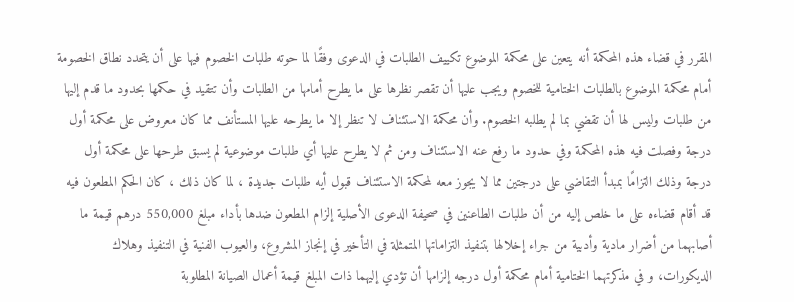المقرر في قضاء هذه المحكمة أنه يتعين على محكمة الموضوع تكييف الطلبات في الدعوى وفقًا لما حوته طلبات الخصوم فيها على أن يتحدد نطاق الخصومة أمام محكمة الموضوع بالطلبات الختامية للخصوم ويجب عليها أن تقصر نظرها على ما يطرح أمامها من الطلبات وأن تتقيد في حكمها بحدود ما قدم إليها من طلبات وليس لها أن تقضي بما لم يطلبه الخصوم. وأن محكمة الاستئناف لا تنظر إلا ما يطرحه عليها المستأنف مما كان معروض على محكمة أول درجة وفصلت فيه هذه المحكمة وفي حدود ما رفع عنه الاستئناف ومن ثم لا يطرح عليها أي طلبات موضوعية لم يسبق طرحها على محكمة أول درجة وذلك التزامًا بمبدأ التقاضي على درجتين مما لا يجوز معه لمحكمة الاستئناف قبول أيه طلبات جديدة ، لما كان ذلك ، كان الحكم المطعون فيه قد أقام قضاءه على ما خلص إليه من أن طلبات الطاعنين في صحيفة الدعوى الأصلية إلزام المطعون ضدها بأداء مبلغ 550,000 درهم قيمة ما أصابهما من أضرار مادية وأدبية من جراء إخلالها بتنفيذ التزاماتها المتمثلة في التأخير في إنجاز المشروع، والعيوب الفنية في التنفيذ وهلاك الديكورات، و في مذكرتهما الختامية أمام محكمة أول درجه إلزامها أن تؤدي إليهما ذات المبلغ قيمة أعمال الصيانة المطلوبة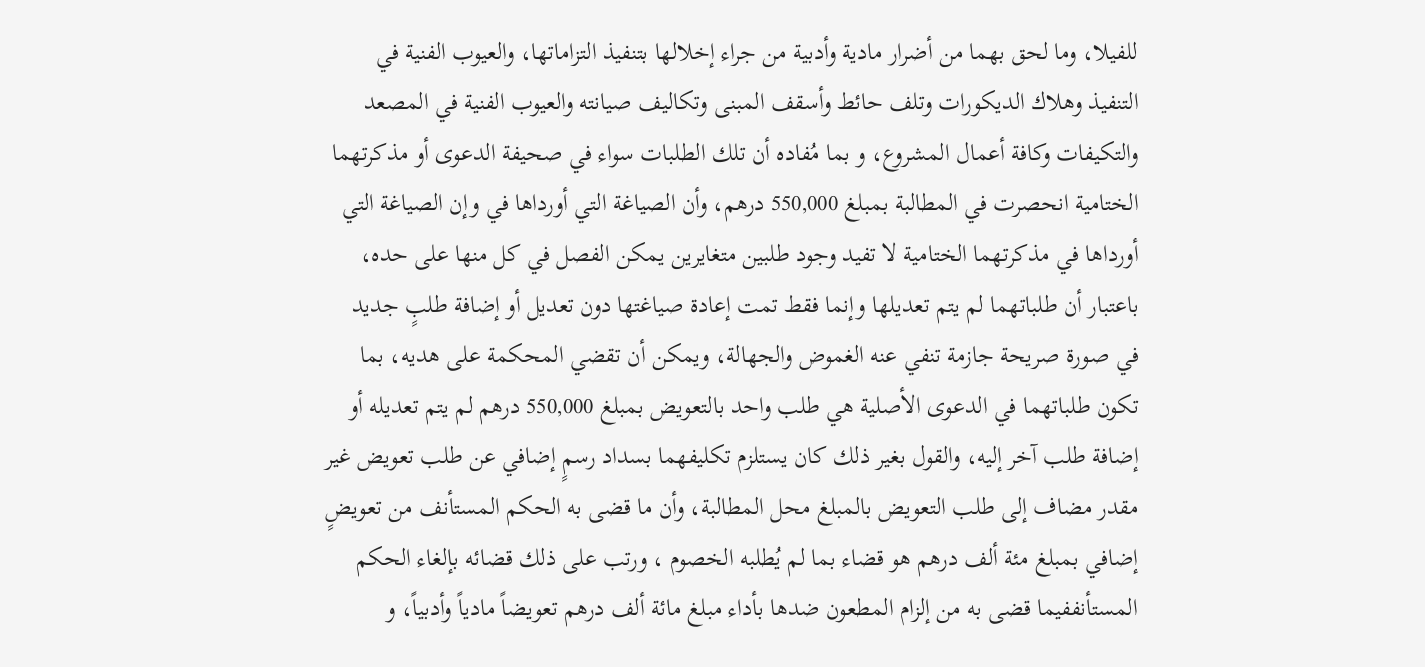للفيلا، وما لحق بهما من أضرار مادية وأدبية من جراء إخلالها بتنفيذ التزاماتها، والعيوب الفنية في التنفيذ وهلاك الديكورات وتلف حائط وأسقف المبنى وتكاليف صيانته والعيوب الفنية في المصعد والتكيفات وكافة أعمال المشروع، و بما مُفاده أن تلك الطلبات سواء في صحيفة الدعوى أو مذكرتهما الختامية انحصرت في المطالبة بمبلغ 550,000 درهم، وأن الصياغة التي أورداها في وإن الصياغة التي أورداها في مذكرتهما الختامية لا تفيد وجود طلبين متغايرين يمكن الفصل في كل منها على حده، باعتبار أن طلباتهما لم يتم تعديلها وإنما فقط تمت إعادة صياغتها دون تعديل أو إضافة طلبٍ جديد في صورة صريحة جازمة تنفي عنه الغموض والجهالة، ويمكن أن تقضي المحكمة على هديه، بما تكون طلباتهما في الدعوى الأصلية هي طلب واحد بالتعويض بمبلغ 550,000 درهم لم يتم تعديله أو إضافة طلب آخر إليه، والقول بغير ذلك كان يستلزم تكليفهما بسداد رسمٍ إضافي عن طلب تعويض غير مقدر مضاف إلى طلب التعويض بالمبلغ محل المطالبة، وأن ما قضى به الحكم المستأنف من تعويضٍ إضافي بمبلغ مئة ألف درهم هو قضاء بما لم يُطلبه الخصوم ، ورتب على ذلك قضائه بإلغاء الحكم المستأنففيما قضى به من إلزام المطعون ضدها بأداء مبلغ مائة ألف درهم تعويضاً مادياً وأدبياً، و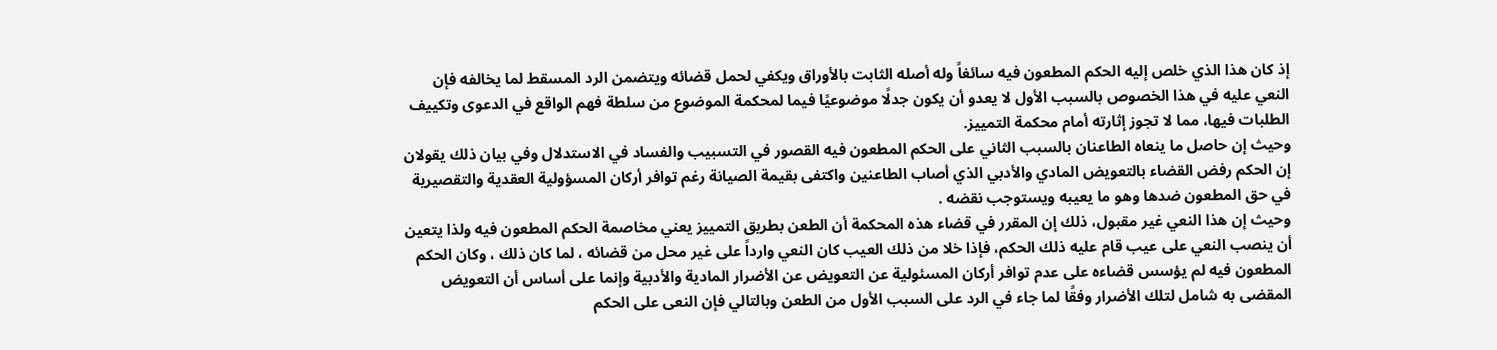إذ كان هذا الذي خلص إليه الحكم المطعون فيه سائغاً وله أصله الثابت بالأوراق ويكفي لحمل قضائه ويتضمن الرد المسقط لما يخالفه فإن النعي عليه في هذا الخصوص بالسبب الأول لا يعدو أن يكون جدلًا موضوعيًا فيما لمحكمة الموضوع من سلطة فهم الواقع في الدعوى وتكييف الطلبات فيها، مما لا تجوز إثارته أمام محكمة التمييز.
وحيث إن حاصل ما ينعاه الطاعنان بالسبب الثاني على الحكم المطعون فيه القصور في التسبيب والفساد في الاستدلال وفي بيان ذلك يقولان إن الحكم رفض القضاء بالتعويض المادي والأدبي الذي أصاب الطاعنين واكتفى بقيمة الصيانة رغم توافر أركان المسؤولية العقدية والتقصيرية في حق المطعون ضدها وهو ما يعيبه ويستوجب نقضه .
وحيث إن هذا النعي غير مقبول، ذلك إن المقرر في قضاء هذه المحكمة أن الطعن بطريق التمييز يعني مخاصمة الحكم المطعون فيه ولذا يتعين أن ينصب النعي على عيب قام عليه ذلك الحكم، فإذا خلا من ذلك العيب كان النعي وارداً على غير محل من قضائه ، لما كان ذلك ، وكان الحكم المطعون فيه لم يؤسس قضاءه على عدم توافر أركان المسئولية عن التعويض عن الأضرار المادية والأدبية وإنما على أساس أن التعويض المقضى به شامل لتلك الأضرار وفقًا لما جاء في الرد على السبب الأول من الطعن وبالتالي فإن النعى على الحكم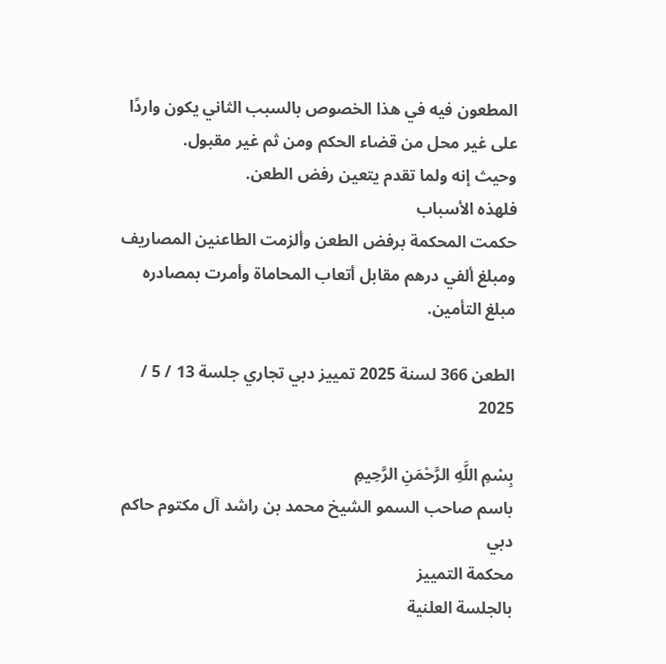المطعون فيه في هذا الخصوص بالسبب الثاني يكون واردًا على غير محل من قضاء الحكم ومن ثم غير مقبول.
وحيث إنه ولما تقدم يتعين رفض الطعن.
فلهذه الأسباب
حكمت المحكمة برفض الطعن وألزمت الطاعنين المصاريف ومبلغ ألفي درهم مقابل أتعاب المحاماة وأمرت بمصادره مبلغ التأمين.

الطعن 366 لسنة 2025 تمييز دبي تجاري جلسة 13 / 5 / 2025

بِسْمِ اللَّهِ الرَّحْمَنِ الرَّحِيمِ
باسم صاحب السمو الشيخ محمد بن راشد آل مكتوم حاكم دبي
محكمة التمييز
بالجلسة العلنية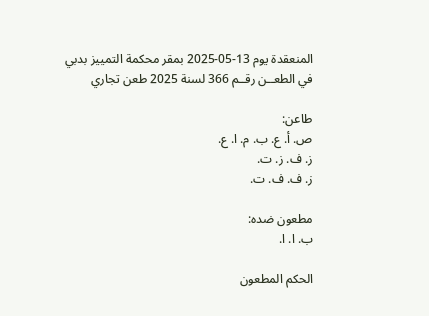المنعقدة يوم 13-05-2025 بمقر محكمة التمييز بدبي
في الطعــن رقــم 366 لسنة 2025 طعن تجاري

طاعن:
ص. أ. ع. ب. م. ا. ع.
ز. ف. ز. ت.
ز. ف. ف. ت.

مطعون ضده:
ب. ا. ا.

الحكم المطعون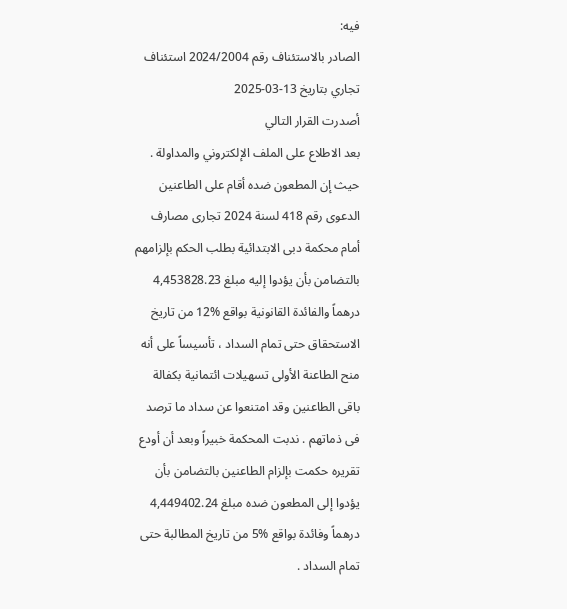فيه:
الصادر بالاستئناف رقم 2024/2004 استئناف تجاري بتاريخ 13-03-2025
أصدرت القرار التالي
بعد الاطلاع على الملف الإلكتروني والمداولة .
حيث إن المطعون ضده أقام على الطاعنين الدعوى رقم 418 لسنة 2024 تجارى مصارف أمام محكمة دبى الابتدائية بطلب الحكم بإلزامهم بالتضامن بأن يؤدوا إليه مبلغ 4,453828.23 درهماً والفائدة القانونية بواقع %12 من تاريخ الاستحقاق حتى تمام السداد ، تأسيساً على أنه منح الطاعنة الأولى تسهيلات ائتمانية بكفالة باقى الطاعنين وقد امتنعوا عن سداد ما ترصد فى ذماتهم . ندبت المحكمة خبيراً وبعد أن أودع تقريره حكمت بإلزام الطاعنين بالتضامن بأن يؤدوا إلى المطعون ضده مبلغ 4,449402.24 درهماً وفائدة بواقع %5 من تاريخ المطالبة حتى تمام السداد .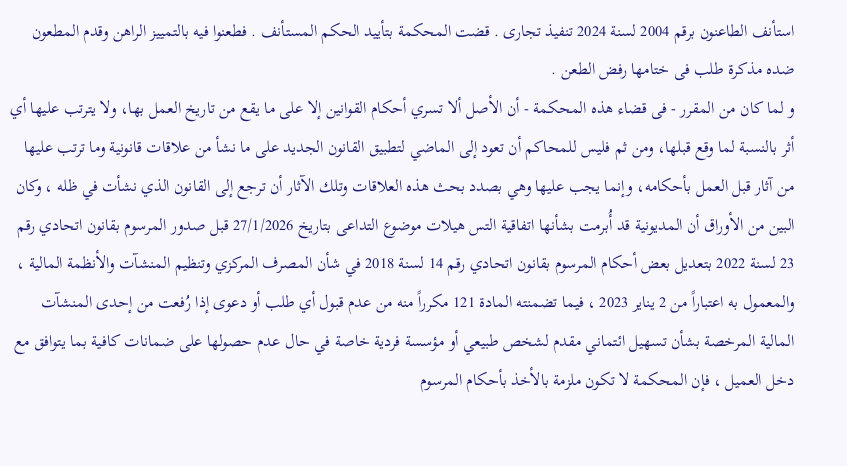استأنف الطاعنون برقم 2004 لسنة 2024 تنفيذ تجارى . قضت المحكمة بتأييد الحكم المستأنف . فطعنوا فيه بالتمييز الراهن وقدم المطعون ضده مذكرة طلب فى ختامها رفض الطعن .
و لما كان من المقرر - فى قضاء هذه المحكمة - أن الأصل ألا تسري أحكام القوانين إلا على ما يقع من تاريخ العمل بها، ولا يترتب عليها أي أثر بالنسبة لما وقع قبلها، ومن ثم فليس للمحاكم أن تعود إلى الماضي لتطبيق القانون الجديد على ما نشأ من علاقات قانونية وما ترتب عليها من آثار قبل العمل بأحكامه، وإنما يجب عليها وهي بصدد بحث هذه العلاقات وتلك الآثار أن ترجع إلى القانون الذي نشأت في ظله ، وكان البين من الأوراق أن المديونية قد أُبرمت بشأنها اتفاقية التس هيلات موضوع التداعى بتاريخ 27/1/2026 قبل صدور المرسوم بقانون اتحادي رقم 23 لسنة 2022 بتعديل بعض أحكام المرسوم بقانون اتحادي رقم 14 لسنة 2018 في شأن المصرف المركزي وتنظيم المنشآت والأنظمة المالية ، والمعمول به اعتباراً من 2 يناير 2023 ، فيما تضمنته المادة 121 مكرراً منه من عدم قبول أي طلب أو دعوى إذا رُفعت من إحدى المنشآت المالية المرخصة بشأن تسهيل ائتماني مقدم لشخص طبيعي أو مؤسسة فردية خاصة في حال عدم حصولها على ضمانات كافية بما يتوافق مع دخل العميل ، فإن المحكمة لا تكون ملزمة بالأخذ بأحكام المرسوم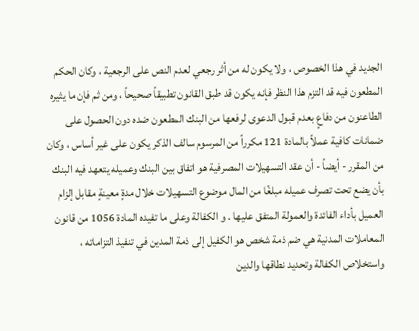الجديد في هذا الخصوص ، ولا يكون له من أثر رجعي لعدم النص على الرجعية ، وكان الحكم المطعون فيه قد التزم هذا النظر فإنه يكون قد طبق القانون تطبيقاً صحيحاً ، ومن ثم فإن ما يثيره الطاعنون من دفاعٍ بعدم قبول الدعوى لرفعها من البنك المطعون ضده دون الحصول على ضمانات كافية عملاً بالمادة 121 مكرراً من المرسوم سالف الذكر يكون على غير أساس ، وكان من المقرر - أيضاً - أن عقد التسهيلات المصرفية هو اتفاق بين البنك وعميله يتعهد فيه البنك بأن يضع تحت تصرف عميله مبلغًا من المال موضوع التسهيلات خلال مدةٍ معينةٍ مقابل إلزام العميل بأداء الفائدة والعمولة المتفق عليها . و الكفالة وعلى ما تفيده المادة 1056 من قانون المعاملات المدنية هي ضم ذمة شخص هو الكفيل إلى ذمة المدين في تنفيذ التزاماته ، واستخلاص الكفالة وتحديد نطاقها والدين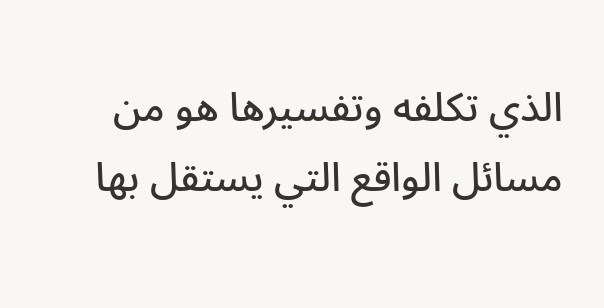الذي تكلفه وتفسيرها هو من مسائل الواقع التي يستقل بها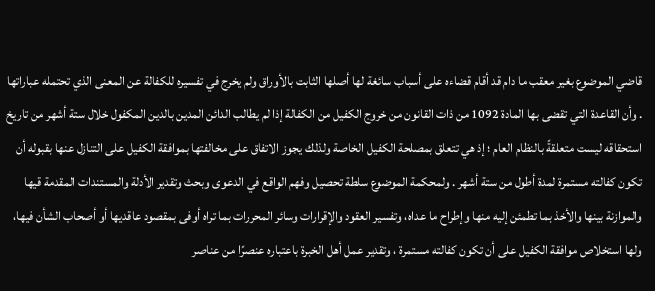قاضي الموضوع بغير معقب ما دام قد أقام قضاءه على أسباب سائغة لها أصلها الثابت بالأوراق ولم يخرج في تفسيره للكفالة عن المعنى الذي تحتمله عباراتها . وأن القاعدة التي تقضى بها المادة 1092 من ذات القانون من خروج الكفيل من الكفالة إذا لم يطالب الدائن المدين بالدين المكفول خلال ستة أشهر من تاريخ استحقاقه ليست متعلقةً بالنظام العام ؛ إذ هي تتعلق بمصلحة الكفيل الخاصة ولذلك يجوز الاتفاق على مخالفتها بموافقة الكفيل على التنازل عنها بقبوله أن تكون كفالته مستمرة لمدة أطول من ستة أشهر . ولمحكمة الموضوع سلطة تحصيل وفهم الواقع في الدعوى وبحث وتقدير الأدلة والمستندات المقدمة قيها والموازنة بينها والأخذ بما تطمئن إليه منها وإطراح ما عداه، وتفسير العقود والإقرارات وسائر المحررات بما تراه أوفى بمقصود عاقديها أو أصحاب الشأن فيها، ولها استخلاص موافقة الكفيل على أن تكون كفالته مستمرة ، وتقدير عمل أهل الخبرة باعتباره عنصرًا من عناصر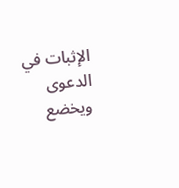الإثبات في الدعوى ويخضع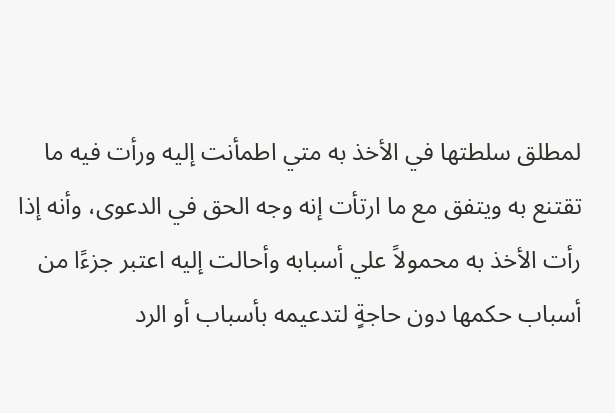لمطلق سلطتها في الأخذ به متي اطمأنت إليه ورأت فيه ما تقتنع به ويتفق مع ما ارتأت إنه وجه الحق في الدعوى، وأنه إذا رأت الأخذ به محمولاً علي أسبابه وأحالت إليه اعتبر جزءًا من أسباب حكمها دون حاجةٍ لتدعيمه بأسباب أو الرد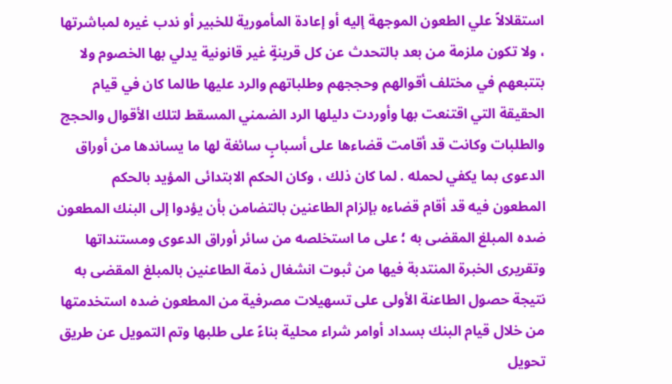استقلالاً علي الطعون الموجهة إليه أو إعادة المأمورية للخبير أو ندب غيره لمباشرتها ، ولا تكون ملزمة من بعد بالتحدث عن كل قرينةٍ غير قانونية يدلي بها الخصوم ولا بتتبعهم في مختلف أقوالهم وحججهم وطلباتهم والرد عليها طالما كان في قيام الحقيقة التي اقتنعت بها وأوردت دليلها الرد الضمني المسقط لتلك الأقوال والحجج والطلبات وكانت قد أقامت قضاءها على أسبابٍ سائغة لها ما يساندها من أوراق الدعوى بما يكفي لحمله . لما كان ذلك ، وكان الحكم الابتدائى المؤيد بالحكم المطعون فيه قد أقام قضاءه بإلزام الطاعنين بالتضامن بأن يؤدوا إلى البنك المطعون ضده المبلغ المقضى به ؛ على ما استخلصه من سائر أوراق الدعوى ومستنداتها وتقريرى الخبرة المنتدبة فيها من ثبوت انشغال ذمة الطاعنين بالمبلغ المقضى به نتيجة حصول الطاعنة الأولى على تسهيلات مصرفية من المطعون ضده استخدمتها من خلال قيام البنك بسداد أوامر شراء محلية بناءً على طلبها وتم التمويل عن طريق تحويل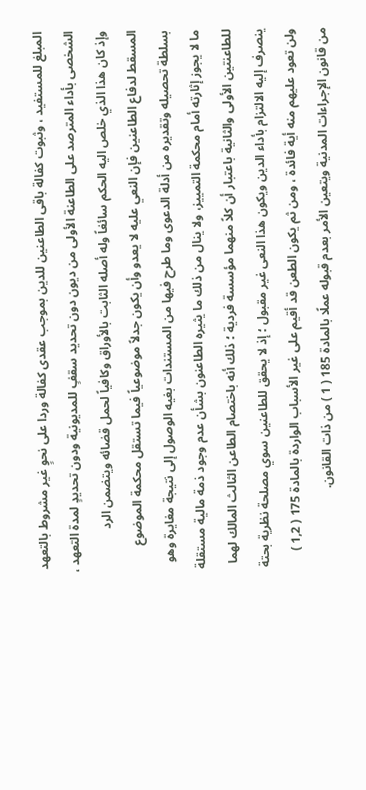المبلغ للمستفيد ، وثبوت كفالة باقى الطاعنين للدين بموجب عقدى كفالة وردا على نحوٍ غير مشروط بالتعهد الشخصى بأداء المترصد على الطاعنة الأولى من ديون دون تحديد سقفٍ للمديونية ودون تحديدٍ لمدة التعهد ، وإذ كان هذا الذي خلص اليه الحكم سائغاً وله أصله الثابت بالأوراق وكافياً لحمل قضائه ويتضمن الرد المسقط لدفاع الطاعنين فإن النعي عليه لا يعدو وأن يكون جدلاً موضوعياً فيما تستقل محكمة الموضوع بسلطة تحصيله وتقديره من أدلة الدعوى وما طرح فيها من المستندات بغيه الوصول إلى نتيجة مغايرة وهو ما لا يجوز إثارته أمام محكمة التمييز، ولا ينال من ذلك ما يثيره الطاعنون بشأن عدم وجود ذمة مالية مستقلة للطاعنتين الأولى والثانية باعتبار أن كلاً منهما مؤسسة فردية ؛ ذلك أنه باختصام الطاعن الثالث المالك لهما ينصرف إليه الالتزام بأداء الدين ويكون هذا النعى غير مقبول ؛ إذ لا يحقق للطاعنين سوي مصلحة نظرية بحتة ولن تعود عليهم منه أية فائدة ، ومن ثم يكون الطعن قد أقيم على غير الأسباب الواردة بالمادة 175 ( 1,2 ) من قانون الإجراءات المدنية ويتعين الأمر بعدم قبوله عملًا بالمادة 185 ( 1 ) من ذات القانون.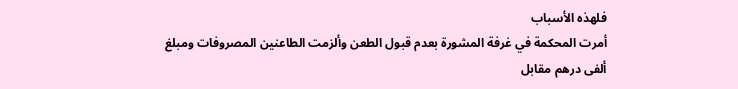فلهذه الأسباب
أمرت المحكمة في غرفة المشورة بعدم قبول الطعن وألزمت الطاعنين المصروفات ومبلغ ألفى درهم مقابل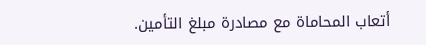أتعاب المحاماة مع مصادرة مبلغ التأمين.